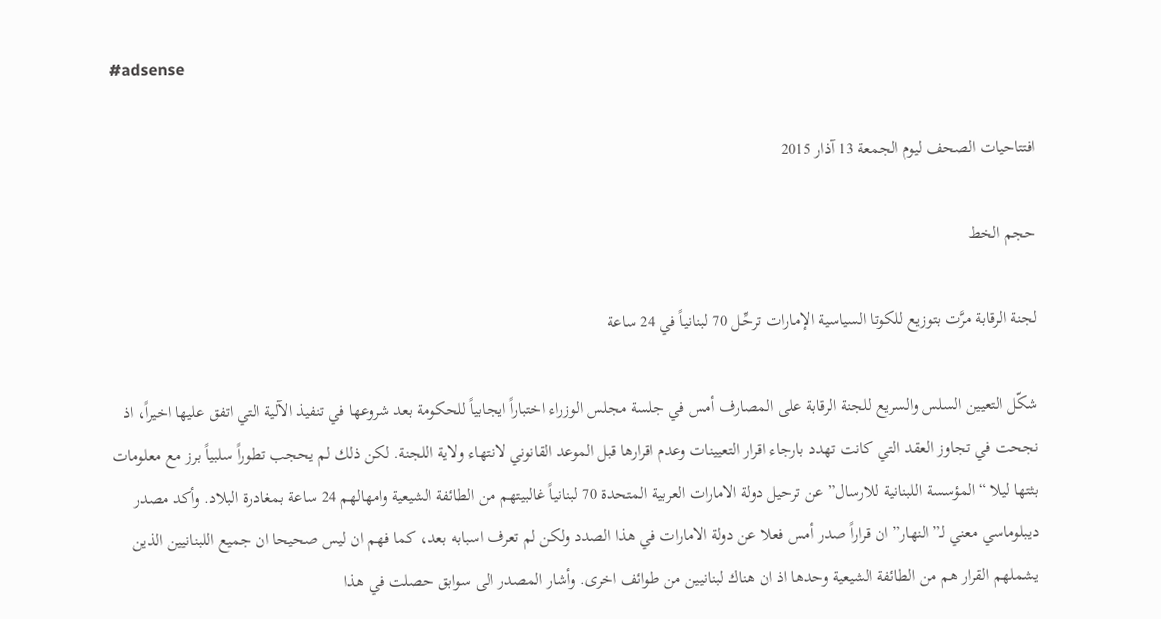#adsense

افتتاحيات الصحف ليوم الجمعة 13 آذار 2015

حجم الخط

لجنة الرقابة مرَّت بتوزيع للكوتا السياسية الإمـارات ترحِّـل 70 لبنانياً في 24 ساعة

شكّل التعيين السلس والسريع للجنة الرقابة على المصارف أمس في جلسة مجلس الوزراء اختباراً ايجابياً للحكومة بعد شروعها في تنفيذ الآلية التي اتفق عليها اخيراً، اذ نجحت في تجاوز العقد التي كانت تهدد بارجاء اقرار التعيينات وعدم اقرارها قبل الموعد القانوني لانتهاء ولاية اللجنة. لكن ذلك لم يحجب تطوراً سلبياً برز مع معلومات بثتها ليلا “المؤسسة اللبنانية للارسال” عن ترحيل دولة الامارات العربية المتحدة 70 لبنانياً غالبيتهم من الطائفة الشيعية وامهالهم 24 ساعة بمغادرة البلاد. وأكد مصدر ديبلوماسي معني لـ”النهار” ان قراراً صدر أمس فعلا عن دولة الامارات في هذا الصدد ولكن لم تعرف اسبابه بعد، كما فهم ان ليس صحيحا ان جميع اللبنانيين الذين يشملهم القرار هم من الطائفة الشيعية وحدها اذ ان هناك لبنانيين من طوائف اخرى. وأشار المصدر الى سوابق حصلت في هذا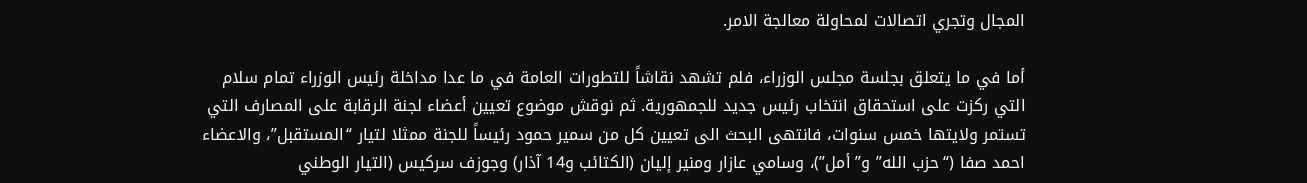المجال وتجري اتصالات لمحاولة معالجة الامر.

أما في ما يتعلق بجلسة مجلس الوزراء، فلم تشهد نقاشاً للتطورات العامة في ما عدا مداخلة رئيس الوزراء تمام سلام التي ركزت على استحقاق انتخاب رئيس جديد للجمهورية. ثم نوقش موضوع تعيين أعضاء لجنة الرقابة على المصارف التي تستمر ولايتها خمس سنوات، فانتهى البحث الى تعيين كل من سمير حمود رئيساً للجنة ممثلا لتيار “المستقبل”، والاعضاء احمد صفا (“حزب الله” و”أمل”)، وسامي عازار ومنير إليان (الكتائب و14 آذار) وجوزف سركيس (التيار الوطني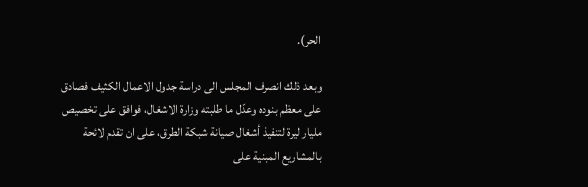الحر).

وبعد ذلك انصرف المجلس الى دراسة جدول الاعمال الكثيف فصادق على معظم بنوده وعدّل ما طلبته وزارة الاشغال، فوافق على تخصيص مليار ليرة لتنفيذ أشغال صيانة شبكة الطرق، على ان تقدم لائحة بالمشاريع المبنية على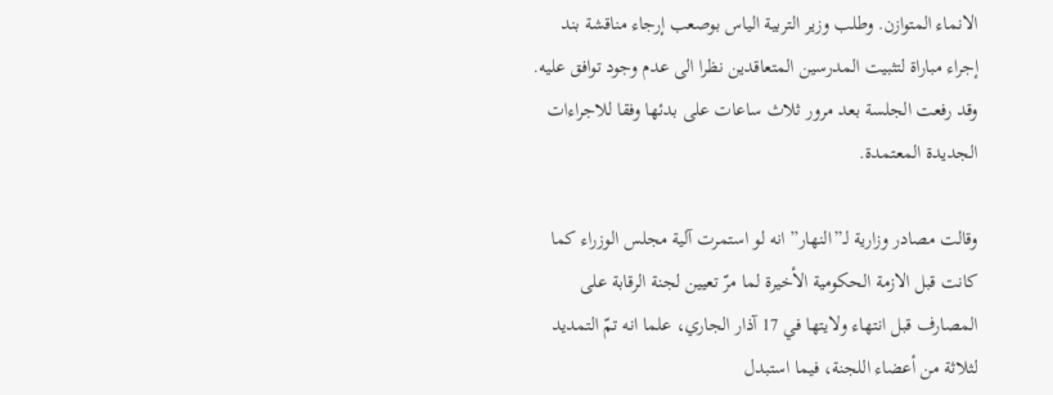الانماء المتوازن. وطلب وزير التربية الياس بوصعب إرجاء مناقشة بند إجراء مباراة لتثبيت المدرسين المتعاقدين نظرا الى عدم وجود توافق عليه. وقد رفعت الجلسة بعد مرور ثلاث ساعات على بدئها وفقا للاجراءات الجديدة المعتمدة.

وقالت مصادر وزارية لـ”النهار” انه لو استمرت آلية مجلس الوزراء كما كانت قبل الازمة الحكومية الأخيرة لما مرّ تعيين لجنة الرقابة على المصارف قبل انتهاء ولايتها في 17 آذار الجاري، علما انه تمّ التمديد لثلاثة من أعضاء اللجنة، فيما استبدل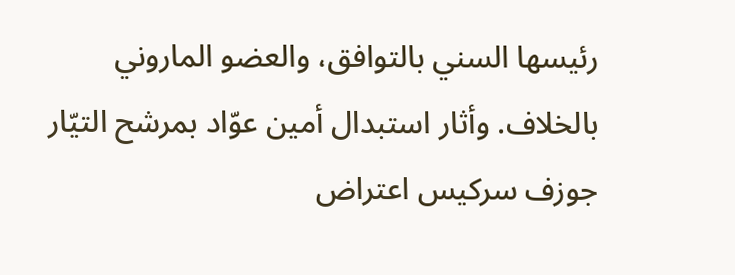رئيسها السني بالتوافق، والعضو الماروني بالخلاف. وأثار استبدال أمين عوّاد بمرشح التيّار جوزف سركيس اعتراض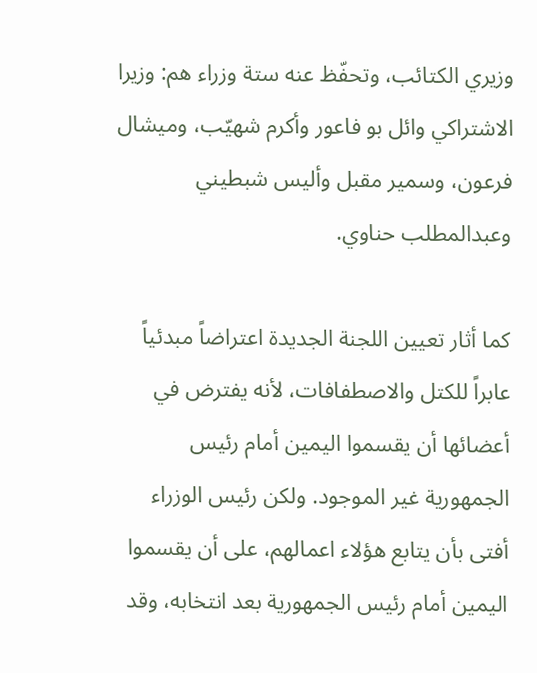وزيري الكتائب، وتحفّظ عنه ستة وزراء هم: وزيرا الاشتراكي وائل بو فاعور وأكرم شهيّب، وميشال فرعون، وسمير مقبل وأليس شبطيني وعبدالمطلب حناوي.

كما أثار تعيين اللجنة الجديدة اعتراضاً مبدئياً عابراً للكتل والاصطفافات، لأنه يفترض في أعضائها أن يقسموا اليمين أمام رئيس الجمهورية غير الموجود. ولكن رئيس الوزراء أفتى بأن يتابع هؤلاء اعمالهم، على أن يقسموا اليمين أمام رئيس الجمهورية بعد انتخابه، وقد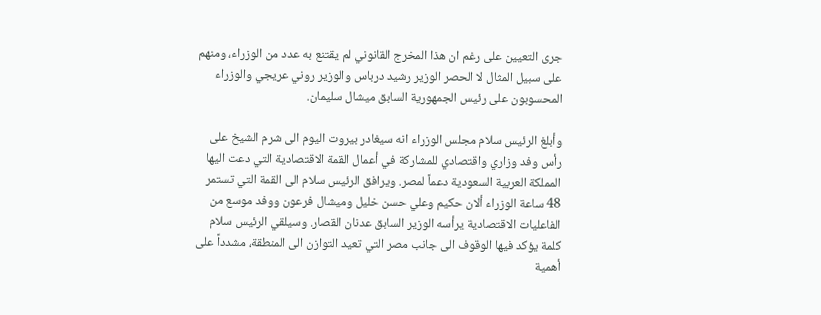جرى التعيين على رغم ان هذا المخرج القانوني لم يقتنع به عدد من الوزراء، ومنهم على سبيل المثال لا الحصر الوزير رشيد درباس والوزير روني عريجي والوزراء المحسوبون على رئيس الجمهورية السابق ميشال سليمان.

وأبلغ الرئيس سلام مجلس الوزراء انه سيغادر بيروت اليوم الى شرم الشيخ على رأس وفد وزاري واقتصادي للمشاركة في أعمال القمة الاقتصادية التي دعت اليها المملكة العربية السعودية دعماً لمصر. ويرافق الرئيس سلام الى القمة التي تستمر 48 ساعة الوزراء ألان حكيم وعلي حسن خليل وميشال فرعون ووفد موسع من الفاعليات الاقتصادية يرأسه الوزير السابق عدنان القصار. وسيلقي الرئيس سلام كلمة يؤكد فيها الوقوف الى جانب مصر التي تعيد التوازن الى المنطقة، مشدداً على أهمية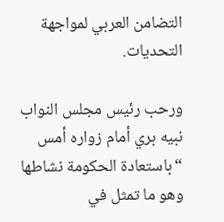التضامن العربي لمواجهة التحديات.

ورحب رئيس مجلس النواب نبيه بري أمام زواره أمس “باستعادة الحكومة نشاطها وهو ما تمثل في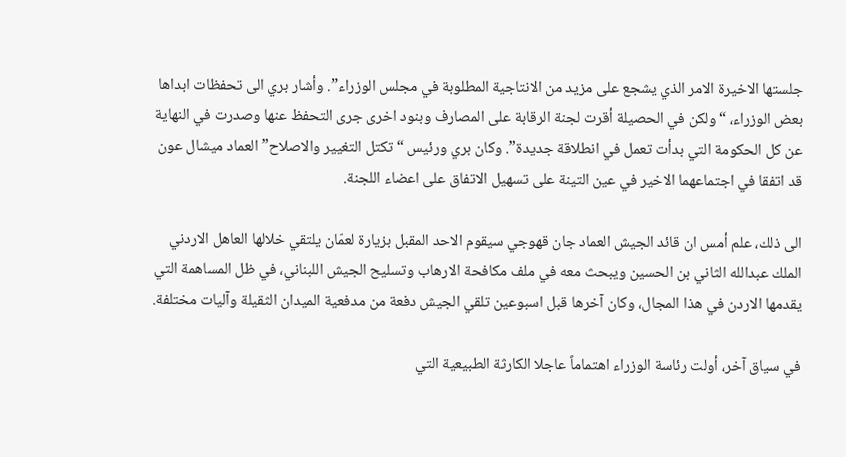جلستها الاخيرة الامر الذي يشجع على مزيد من الانتاجية المطلوبة في مجلس الوزراء”. وأشار بري الى تحفظات ابداها بعض الوزراء، “ولكن في الحصيلة أقرت لجنة الرقابة على المصارف وبنود اخرى جرى التحفظ عنها وصدرت في النهاية عن كل الحكومة التي بدأت تعمل في انطلاقة جديدة”. وكان بري ورئيس “تكتل التغيير والاصلاح” العماد ميشال عون قد اتفقا في اجتماعهما الاخير في عين التينة على تسهيل الاتفاق على اعضاء اللجنة.

الى ذلك، علم أمس ان قائد الجيش العماد جان قهوجي سيقوم الاحد المقبل بزيارة لعمّان يلتقي خلالها العاهل الاردني الملك عبدالله الثاني بن الحسين ويبحث معه في ملف مكافحة الارهاب وتسليح الجيش اللبناني، في ظل المساهمة التي يقدمها الاردن في هذا المجال، وكان آخرها قبل اسبوعين تلقي الجيش دفعة من مدفعية الميدان الثقيلة وآليات مختلفة.

في سياق آخر، أولت رئاسة الوزراء اهتماماً عاجلا الكارثة الطبيعية التي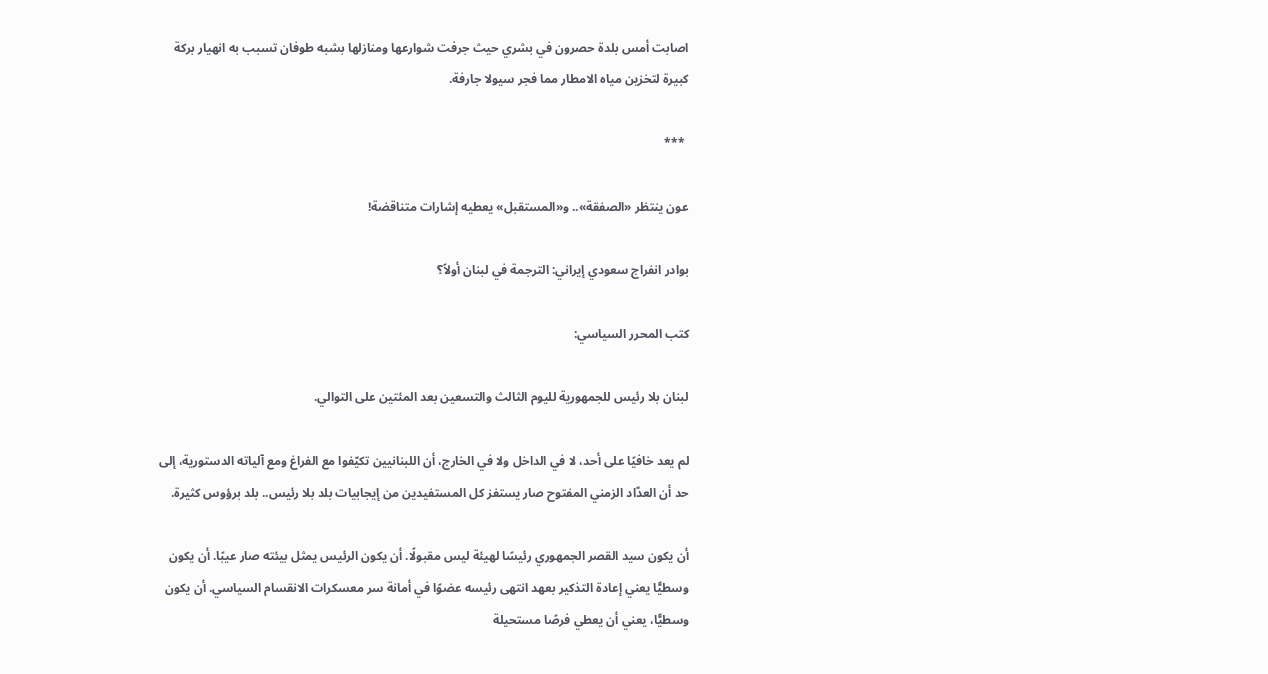اصابت أمس بلدة حصرون في بشري حيث جرفت شوارعها ومنازلها بشبه طوفان تسبب به انهيار بركة كبيرة لتخزين مياه الامطار مما فجر سيولا جارفة.

 ***

عون ينتظر «الصفقة».. و«المستقبل» يعطيه إشارات متناقضة!

بوادر انفراج سعودي إيراني: الترجمة في لبنان أولاً؟

كتب المحرر السياسي:

لبنان بلا رئيس للجمهورية لليوم الثالث والتسعين بعد المئتين على التوالي.

لم يعد خافيًا على أحد، لا في الداخل ولا في الخارج، أن اللبنانيين تكيّفوا مع الفراغ ومع آلياته الدستورية، إلى حد أن العدّاد الزمني المفتوح صار يستفز كل المستفيدين من إيجابيات بلد بلا رئيس.. بلد برؤوس كثيرة.

أن يكون سيد القصر الجمهوري رئيسًا لهيئة ليس مقبولًا. أن يكون الرئيس يمثل بيئته صار عيبًا. أن يكون وسطيًّا يعني إعادة التذكير بعهد انتهى رئيسه عضوًا في أمانة سر معسكرات الانقسام السياسي. أن يكون وسطيًّا، يعني أن يعطي فرصًا مستحيلة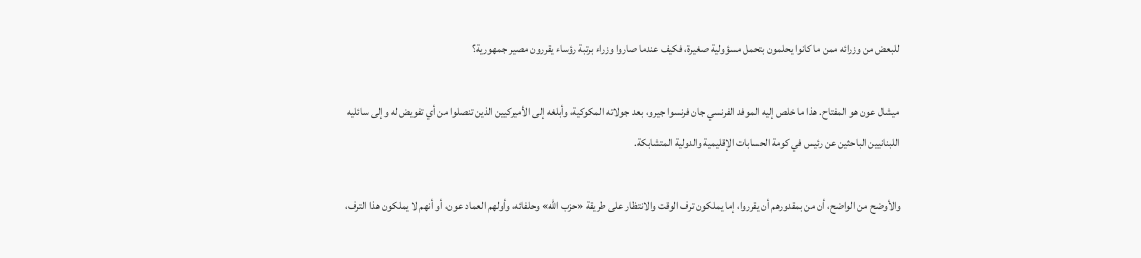للبعض من وزرائه ممن ما كانوا يحلمون بتحمل مسؤولية صغيرة، فكيف عندما صاروا وزراء برتبة رؤساء يقررون مصير جمهورية؟

ميشال عون هو المفتاح. هذا ما خلص إليه الموفد الفرنسي جان فرنسوا جيرو، بعد جولاته المكوكية، وأبلغه إلى الأميركيين الذين تنصلوا من أي تفويض له وإلى سائليه اللبنانيين الباحثين عن رئيس في كومة الحسابات الإقليمية والدولية المتشابكة.

والأوضح من الواضح، أن من بمقدورهم أن يقرروا، إما يملكون ترف الوقت والانتظار على طريقة «حزب الله» وحلفائه، وأولهم العماد عون، أو أنهم لا يملكون هذا الترف،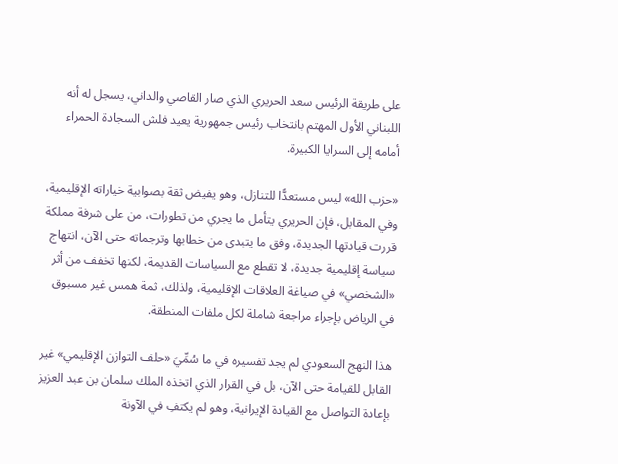على طريقة الرئيس سعد الحريري الذي صار القاصي والداني، يسجل له أنه اللبناني الأول المهتم بانتخاب رئيس جمهورية يعيد فلش السجادة الحمراء أمامه إلى السرايا الكبيرة.

«حزب الله» ليس مستعدًّا للتنازل، وهو يفيض ثقة بصوابية خياراته الإقليمية، وفي المقابل، فإن الحريري يتأمل ما يجري من تطورات، من على شرفة مملكة قررت قيادتها الجديدة، وفق ما يتبدى من خطابها وترجماته حتى الآن، انتهاج سياسة إقليمية جديدة، لا تقطع مع السياسات القديمة، لكنها تخفف من أثر «الشخصي» في صياغة العلاقات الإقليمية، ولذلك، ثمة همس غير مسبوق في الرياض بإجراء مراجعة شاملة لكل ملفات المنطقة.

هذا النهج السعودي لم يجد تفسيره في ما سُمِّيَ «حلف التوازن الإقليمي» غير القابل للقيامة حتى الآن، بل في القرار الذي اتخذه الملك سلمان بن عبد العزيز بإعادة التواصل مع القيادة الإيرانية، وهو لم يكتفِ في الآونة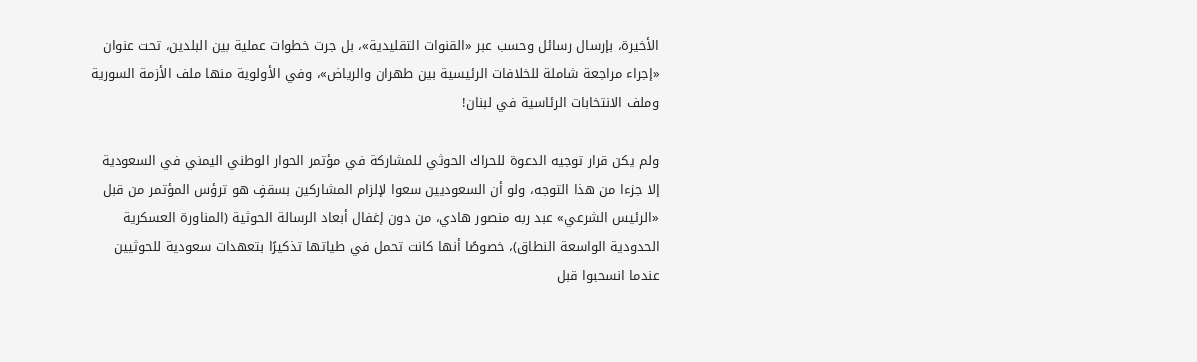الأخيرة، بإرسال رسائل وحسب عبر «القنوات التقليدية»، بل جرت خطوات عملية بين البلدين، تحت عنوان «إجراء مراجعة شاملة للخلافات الرئيسية بين طهران والرياض»، وفي الأولوية منها ملف الأزمة السورية وملف الانتخابات الرئاسية في لبنان!

ولم يكن قرار توجيه الدعوة للحراك الحوثي للمشاركة في مؤتمر الحوار الوطني اليمني في السعودية إلا جزءا من هذا التوجه، ولو أن السعوديين سعوا لإلزام المشاركين بسقفٍ هو ترؤس المؤتمر من قبل «الرئيس الشرعي» عبد ربه منصور هادي، من دون إغفال أبعاد الرسالة الحوثية (المناورة العسكرية الحدودية الواسعة النطاق)، خصوصًا أنها كانت تحمل في طياتها تذكيرًا بتعهدات سعودية للحوثيين عندما انسحبوا قبل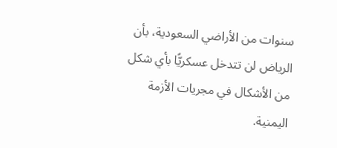سنوات من الأراضي السعودية، بأن الرياض لن تتدخل عسكريًّا بأي شكل من الأشكال في مجريات الأزمة اليمنية.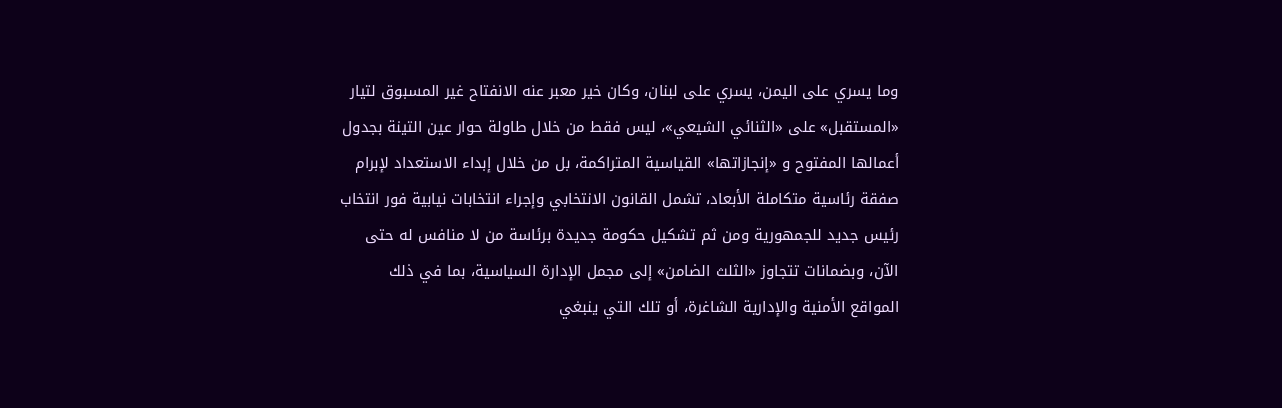وما يسري على اليمن، يسري على لبنان، وكان خير معبر عنه الانفتاح غير المسبوق لتيار «المستقبل» على «الثنائي الشيعي»، ليس فقط من خلال طاولة حوار عين التينة بجدول أعمالها المفتوح و «إنجازاتها» القياسية المتراكمة، بل من خلال إبداء الاستعداد لإبرام صفقة رئاسية متكاملة الأبعاد، تشمل القانون الانتخابي وإجراء انتخابات نيابية فور انتخاب رئيس جديد للجمهورية ومن ثم تشكيل حكومة جديدة برئاسة من لا منافس له حتى الآن، وبضمانات تتجاوز «الثلث الضامن» إلى مجمل الإدارة السياسية، بما في ذلك المواقع الأمنية والإدارية الشاغرة، أو تلك التي ينبغي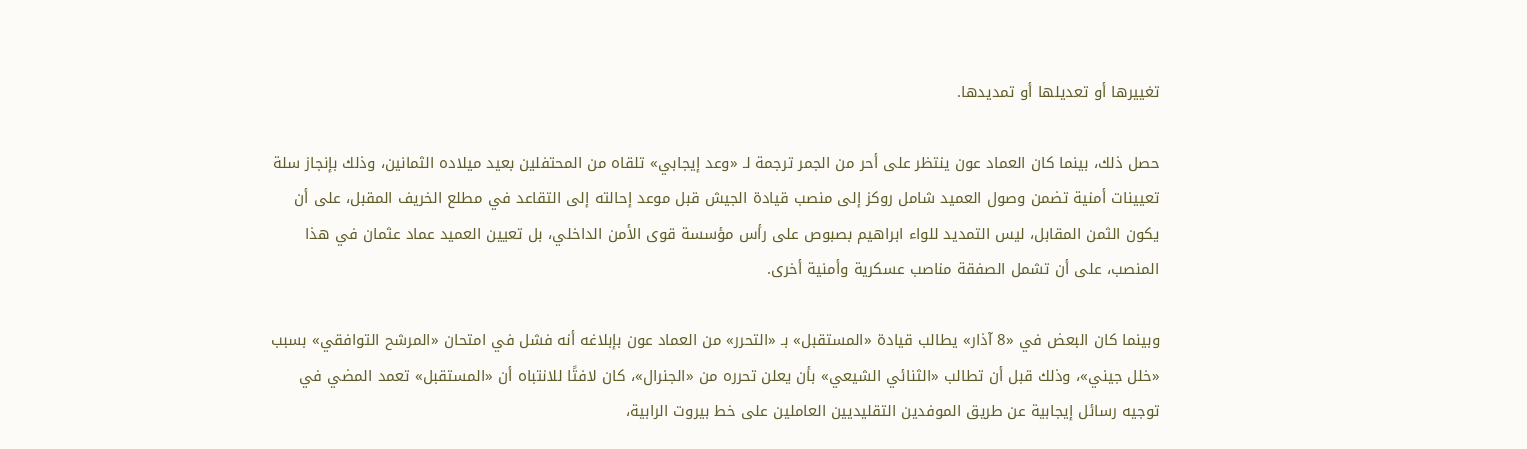تغييرها أو تعديلها أو تمديدها.

حصل ذلك، بينما كان العماد عون ينتظر على أحر من الجمر ترجمة لـ «وعد إيجابي» تلقاه من المحتفلين بعيد ميلاده الثمانين، وذلك بإنجاز سلة تعيينات أمنية تضمن وصول العميد شامل روكز إلى منصب قيادة الجيش قبل موعد إحالته إلى التقاعد في مطلع الخريف المقبل، على أن يكون الثمن المقابل، ليس التمديد للواء ابراهيم بصبوص على رأس مؤسسة قوى الأمن الداخلي، بل تعيين العميد عماد عثمان في هذا المنصب، على أن تشمل الصفقة مناصب عسكرية وأمنية أخرى.

وبينما كان البعض في «8 آذار» يطالب قيادة «المستقبل» بـ «التحرر» من العماد عون بإبلاغه أنه فشل في امتحان «المرشح التوافقي» بسبب «خلل جيني»، وذلك قبل أن تطالب «الثنائي الشيعي» بأن يعلن تحرره من «الجنرال»، كان لافتًا للانتباه أن «المستقبل» تعمد المضي في توجيه رسائل إيجابية عن طريق الموفدين التقليديين العاملين على خط بيروت الرابية،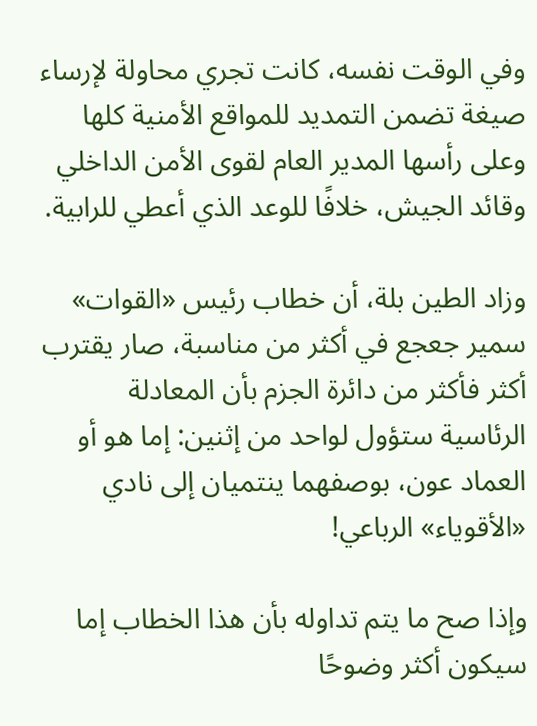وفي الوقت نفسه، كانت تجري محاولة لإرساء صيغة تضمن التمديد للمواقع الأمنية كلها وعلى رأسها المدير العام لقوى الأمن الداخلي وقائد الجيش، خلافًا للوعد الذي أعطي للرابية.

وزاد الطين بلة، أن خطاب رئيس «القوات» سمير جعجع في أكثر من مناسبة، صار يقترب أكثر فأكثر من دائرة الجزم بأن المعادلة الرئاسية ستؤول لواحد من إثنين: إما هو أو العماد عون، بوصفهما ينتميان إلى نادي «الأقوياء» الرباعي!

وإذا صح ما يتم تداوله بأن هذا الخطاب إما سيكون أكثر وضوحًا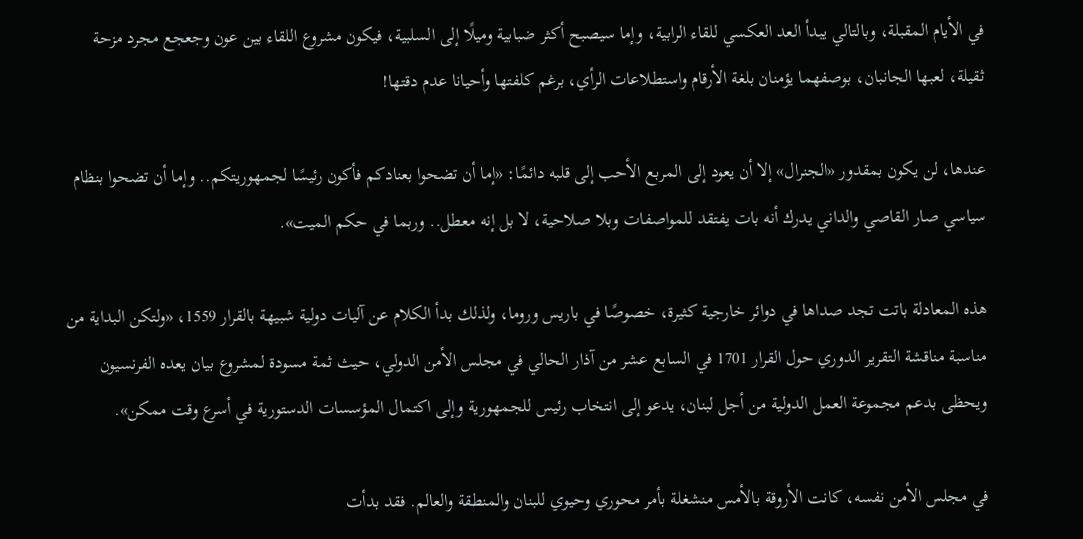في الأيام المقبلة، وبالتالي يبدأ العد العكسي للقاء الرابية، وإما سيصبح أكثر ضبابية وميلًا إلى السلبية، فيكون مشروع اللقاء بين عون وجعجع مجرد مزحة ثقيلة، لعبها الجانبان، بوصفهما يؤمنان بلغة الأرقام واستطلاعات الرأي، برغم كلفتها وأحيانا عدم دقتها!

عندها، لن يكون بمقدور «الجنرال» إلا أن يعود إلى المربع الأحب إلى قلبه دائمًا: «إما أن تضحوا بعنادكم فأكون رئيسًا لجمهوريتكم.. وإما أن تضحوا بنظام سياسي صار القاصي والداني يدرك أنه بات يفتقد للمواصفات وبلا صلاحية، لا بل إنه معطل.. وربما في حكم الميت».

هذه المعادلة باتت تجد صداها في دوائر خارجية كثيرة، خصوصًا في باريس وروما، ولذلك بدأ الكلام عن آليات دولية شبيهة بالقرار 1559، «ولتكن البداية من مناسبة مناقشة التقرير الدوري حول القرار 1701 في السابع عشر من آذار الحالي في مجلس الأمن الدولي، حيث ثمة مسودة لمشروع بيان يعده الفرنسيون ويحظى بدعم مجموعة العمل الدولية من أجل لبنان، يدعو إلى انتخاب رئيس للجمهورية وإلى اكتمال المؤسسات الدستورية في أسرع وقت ممكن».

في مجلس الأمن نفسه، كانت الأروقة بالأمس منشغلة بأمر محوري وحيوي للبنان والمنطقة والعالم. فقد بدأت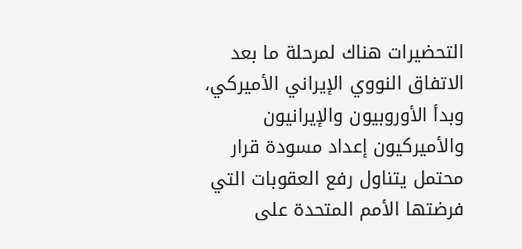التحضيرات هناك لمرحلة ما بعد الاتفاق النووي الإيراني الأميركي، وبدأ الأوروبيون والإيرانيون والأميركيون إعداد مسودة قرار محتمل يتناول رفع العقوبات التي فرضتها الأمم المتحدة على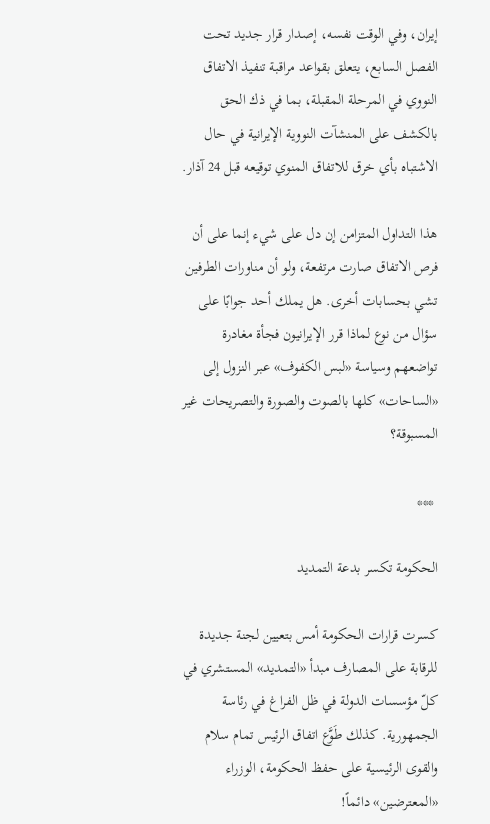إيران، وفي الوقت نفسه، إصدار قرار جديد تحت الفصل السابع، يتعلق بقواعد مراقبة تنفيذ الاتفاق النووي في المرحلة المقبلة، بما في ذك الحق بالكشف على المنشآت النووية الإيرانية في حال الاشتباه بأي خرق للاتفاق المنوي توقيعه قبل 24 آذار.

هذا التداول المتزامن إن دل على شيء إنما على أن فرص الاتفاق صارت مرتفعة، ولو أن مناورات الطرفين تشي بحسابات أخرى. هل يملك أحد جوابًا على سؤال من نوع لماذا قرر الإيرانيون فجأة مغادرة تواضعهم وسياسة «لبس الكفوف» عبر النزول إلى «الساحات» كلها بالصوت والصورة والتصريحات غير المسبوقة؟

 ***

الحكومة تكسر بدعة التمديد

كسرت قرارات الحكومة أمس بتعيين لجنة جديدة للرقابة على المصارف مبدأ «التمديد» المستشري في كلّ مؤسسات الدولة في ظل الفراغ في رئاسة الجمهورية. كذلك طَوَّع اتفاق الرئيس تمام سلام والقوى الرئيسية على حفظ الحكومة، الوزراء «المعترضين» دائماً!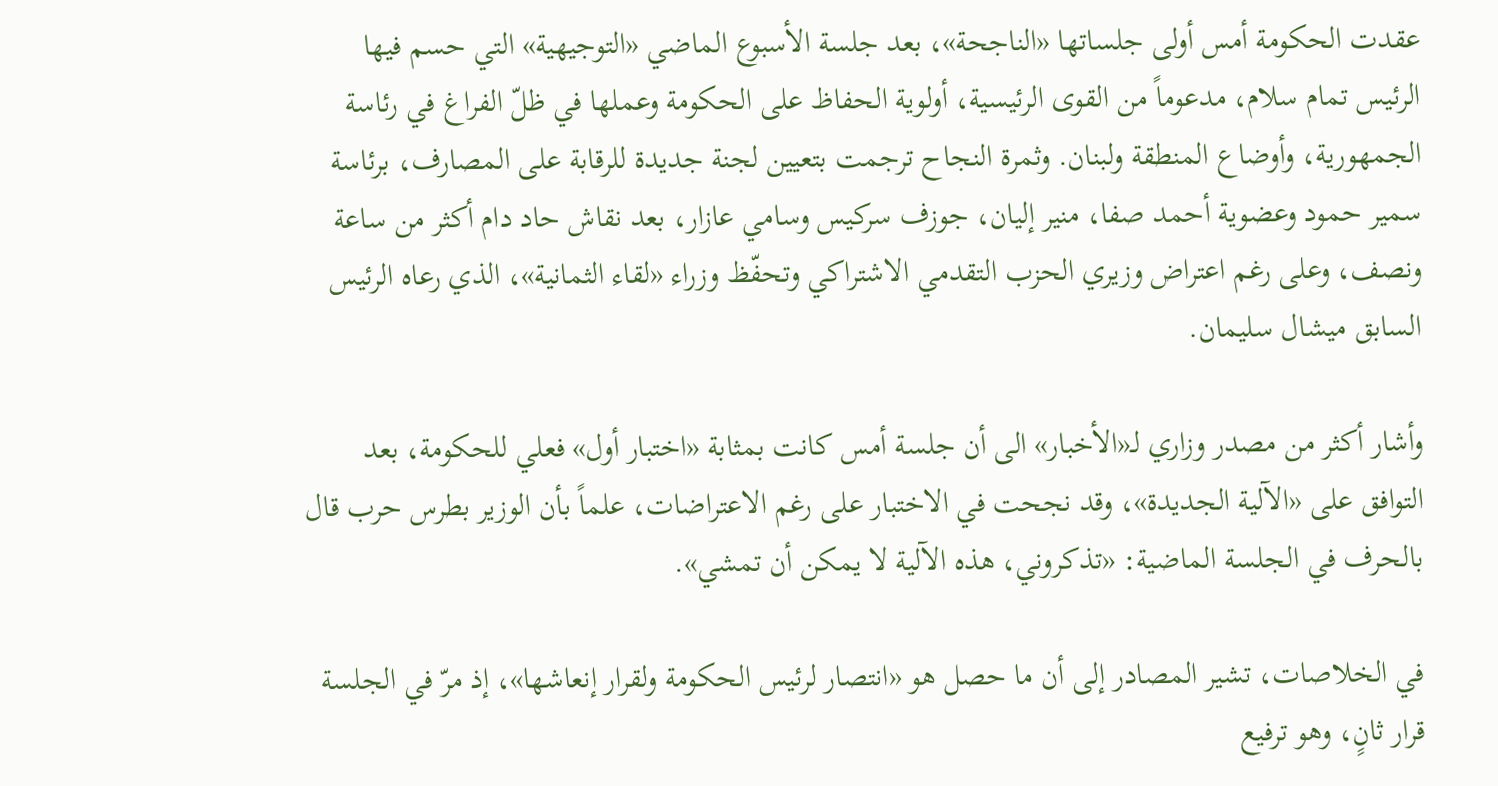عقدت الحكومة أمس أولى جلساتها «الناجحة»، بعد جلسة الأسبوع الماضي «التوجيهية» التي حسم فيها الرئيس تمام سلام، مدعوماً من القوى الرئيسية، أولوية الحفاظ على الحكومة وعملها في ظلّ الفراغ في رئاسة الجمهورية، وأوضاع المنطقة ولبنان. وثمرة النجاح ترجمت بتعيين لجنة جديدة للرقابة على المصارف، برئاسة سمير حمود وعضوية أحمد صفا، منير إليان، جوزف سركيس وسامي عازار، بعد نقاش حاد دام أكثر من ساعة ونصف، وعلى رغم اعتراض وزيري الحزب التقدمي الاشتراكي وتحفّظ وزراء «لقاء الثمانية»، الذي رعاه الرئيس السابق ميشال سليمان.

وأشار أكثر من مصدر وزاري لـ«الأخبار» الى أن جلسة أمس كانت بمثابة «اختبار أول» فعلي للحكومة، بعد التوافق على «الآلية الجديدة»، وقد نجحت في الاختبار على رغم الاعتراضات، علماً بأن الوزير بطرس حرب قال بالحرف في الجلسة الماضية: «تذكروني، هذه الآلية لا يمكن أن تمشي».

في الخلاصات، تشير المصادر إلى أن ما حصل هو «انتصار لرئيس الحكومة ولقرار إنعاشها»، إذ مرّ في الجلسة قرار ثانٍ، وهو ترفيع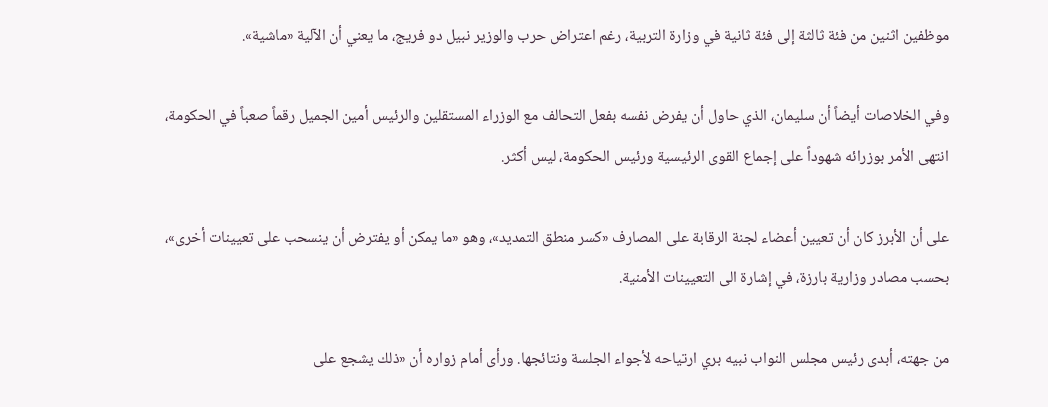موظفين اثنين من فئة ثالثة إلى فئة ثانية في وزارة التربية، رغم اعتراض حرب والوزير نبيل دو فريج، ما يعني أن الآلية «ماشية».

وفي الخلاصات أيضاً أن سليمان، الذي حاول أن يفرض نفسه بفعل التحالف مع الوزراء المستقلين والرئيس أمين الجميل رقماً صعباً في الحكومة، انتهى الأمر بوزرائه شهوداً على إجماع القوى الرئيسية ورئيس الحكومة، ليس أكثر.

على أن الأبرز كان أن تعيين أعضاء لجنة الرقابة على المصارف «كسر منطق التمديد»، وهو «ما يمكن أو يفترض أن ينسحب على تعيينات أخرى»، بحسب مصادر وزارية بارزة، في إشارة الى التعيينات الأمنية.

من جهته، أبدى رئيس مجلس النواب نبيه بري ارتياحه لأجواء الجلسة ونتائجها. ورأى أمام زواره أن «ذلك يشجع على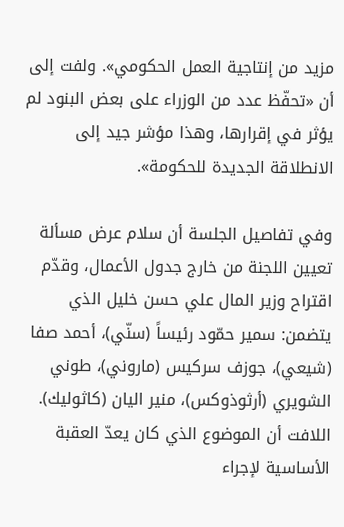مزيد من إنتاجية العمل الحكومي». ولفت إلى أن «تحفّظ عدد من الوزراء على بعض البنود لم يؤثر في إقرارها، وهذا مؤشر جيد إلى الانطلاقة الجديدة للحكومة».

وفي تفاصيل الجلسة أن سلام عرض مسألة تعيين اللجنة من خارج جدول الأعمال، وقدّم اقتراح وزير المال علي حسن خليل الذي يتضمن: سمير حمّود رئيساً (سنّي)، أحمد صفا (شيعي)، جوزف سركيس (ماروني)، طوني الشويري (أرثوذوكس)، منير اليان (كاثوليك). اللافت أن الموضوع الذي كان يعدّ العقبة الأساسية لإجراء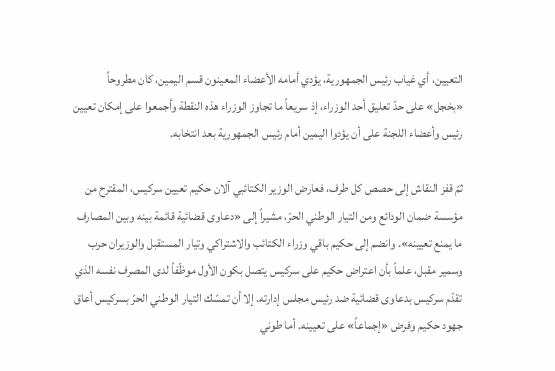التعيين، أي غياب رئيس الجمهورية، يؤدي أمامه الأعضاء المعينون قسم اليمين، كان مطروحاً «بخجل» على حدّ تعليق أحد الوزراء، إذ سريعاً ما تجاوز الوزراء هذه النقطة وأجمعوا على إمكان تعيين رئيس وأعضاء اللجنة على أن يؤدوا اليمين أمام رئيس الجمهورية بعد انتخابه.

ثمّ قفز النقاش إلى حصص كل طرف، فعارض الوزير الكتائبي آلان حكيم تعيين سركيس، المقترح من مؤسسة ضمان الودائع ومن التيار الوطني الحرّ، مشيراً إلى «دعاوى قضائية قائمة بينه وبين المصارف ما يمنع تعيينه». وانضم إلى حكيم باقي وزراء الكتائب والاشتراكي وتيار المستقبل والوزيران حرب وسمير مقبل، علماً بأن اعتراض حكيم على سركيس يتصل بكون الأول موظّفاً لدى المصرف نفسه الذي تقدّم سركيس بدعاوى قضائية ضد رئيس مجلس إدارته. إلا أن تمسّك التيار الوطني الحرّ بسركيس أعاق جهود حكيم وفرض «إجماعاً» على تعيينه. أما طوني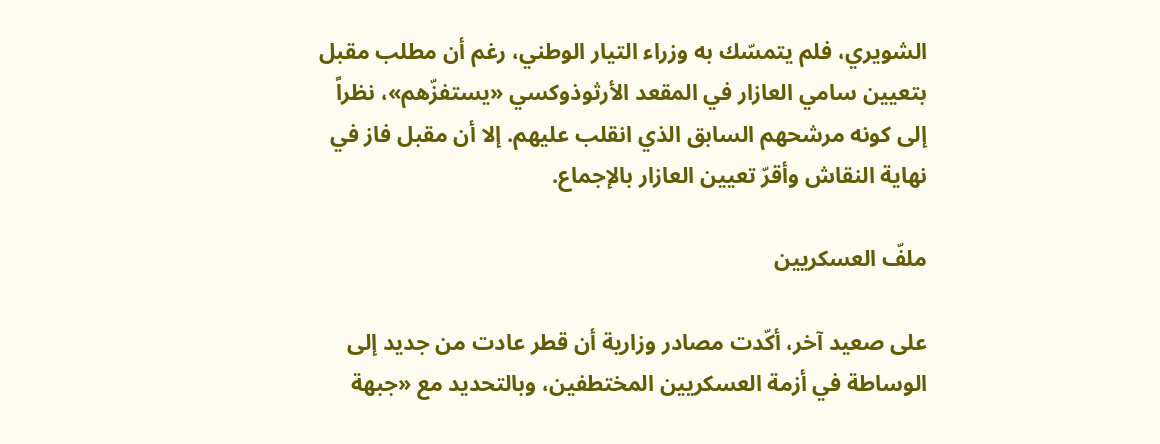الشويري، فلم يتمسّك به وزراء التيار الوطني، رغم أن مطلب مقبل بتعيين سامي العازار في المقعد الأرثوذوكسي «يستفزّهم»، نظراً إلى كونه مرشحهم السابق الذي انقلب عليهم. إلا أن مقبل فاز في نهاية النقاش وأقرّ تعيين العازار بالإجماع.

ملفّ العسكريين

على صعيد آخر، أكّدت مصادر وزارية أن قطر عادت من جديد إلى الوساطة في أزمة العسكريين المختطفين، وبالتحديد مع «جبهة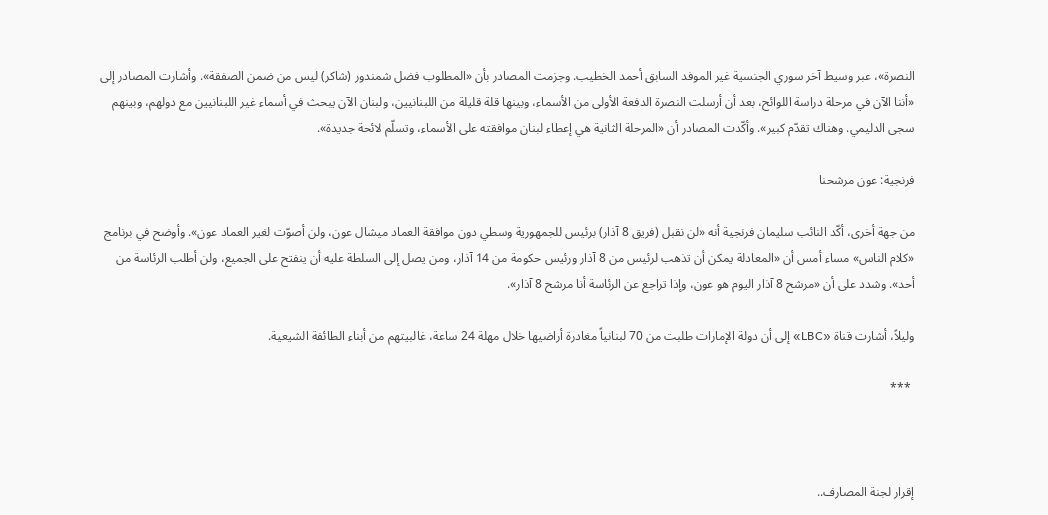النصرة»، عبر وسيط آخر سوري الجنسية غير الموفد السابق أحمد الخطيب. وجزمت المصادر بأن «المطلوب فضل شمندور (شاكر) ليس من ضمن الصفقة». وأشارت المصادر إلى «أننا الآن في مرحلة دراسة اللوائح، بعد أن أرسلت النصرة الدفعة الأولى من الأسماء، وبينها قلة قليلة من اللبنانيين، ولبنان الآن يبحث في أسماء غير اللبنانيين مع دولهم، وبينهم سجى الدليمي. وهناك تقدّم كبير». وأكّدت المصادر أن «المرحلة الثانية هي إعطاء لبنان موافقته على الأسماء، وتسلّم لائحة جديدة».

فرنجية: عون مرشحنا

من جهة أخرى، أكّد النائب سليمان فرنجية أنه «لن نقبل (فريق 8 آذار) برئيس للجمهورية وسطي دون موافقة العماد ميشال عون، ولن أصوّت لغير العماد عون». وأوضح في برنامج «كلام الناس» مساء أمس أن «المعادلة يمكن أن تذهب لرئيس من 8 آذار ورئيس حكومة من 14 آذار، ومن يصل إلى السلطة عليه أن ينفتح على الجميع، ولن أطلب الرئاسة من أحد». وشدد على أن «مرشح 8 آذار اليوم هو عون، وإذا تراجع عن الرئاسة أنا مرشح 8 آذار».

وليلاً، أشارت قناة «LBC» إلى أن دولة الإمارات طلبت من 70 لبنانياً مغادرة أراضيها خلال مهلة 24 ساعة، غالبيتهم من أبناء الطائفة الشيعية.

 ***



إقرار لجنة المصارف..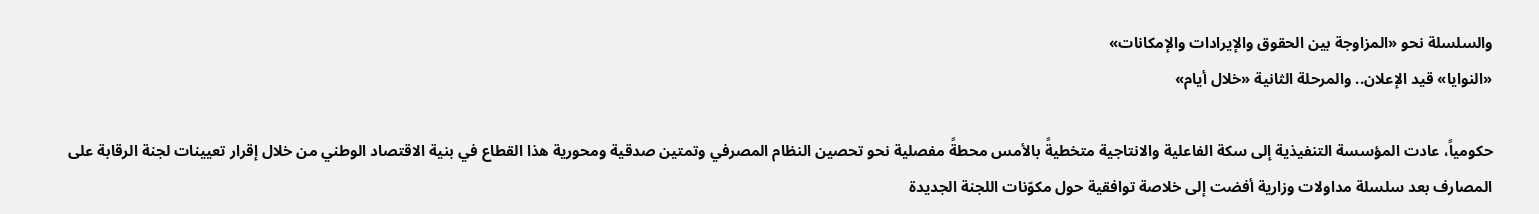والسلسلة نحو «المزاوجة بين الحقوق والإيرادات والإمكانات»
«النوايا» قيد الإعلان.. والمرحلة الثانية «خلال أيام»

حكومياً، عادت المؤسسة التنفيذية إلى سكة الفاعلية والانتاجية متخطيةً بالأمس محطةً مفصلية نحو تحصين النظام المصرفي وتمتين صدقية ومحورية هذا القطاع في بنية الاقتصاد الوطني من خلال إقرار تعيينات لجنة الرقابة على المصارف بعد سلسلة مداولات وزارية أفضت إلى خلاصة توافقية حول مكوّنات اللجنة الجديدة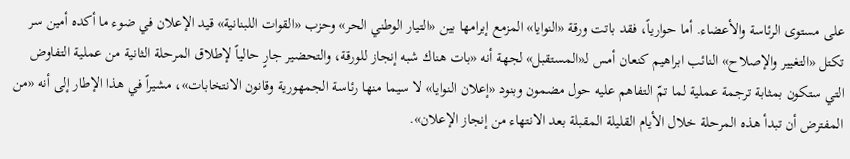على مستوى الرئاسة والأعضاء. أما حوارياً، فقد باتت ورقة «النوايا» المزمع إبرامها بين «التيار الوطني الحر» وحزب «القوات اللبنانية» قيد الإعلان في ضوء ما أكده أمين سر تكتل «التغيير والإصلاح» النائب ابراهيم كنعان أمس لـ«المستقبل» لجهة أنه «بات هناك شبه إنجاز للورقة، والتحضير جارٍ حالياً لإطلاق المرحلة الثانية من عملية التفاوض التي ستكون بمثابة ترجمة عملية لما تمّ التفاهم عليه حول مضمون وبنود «إعلان النوايا» لا سيما منها رئاسة الجمهورية وقانون الانتخابات»، مشيراً في هذا الإطار إلى أنه «من المفترض أن تبدأ هذه المرحلة خلال الأيام القليلة المقبلة بعد الانتهاء من إنجاز الإعلان».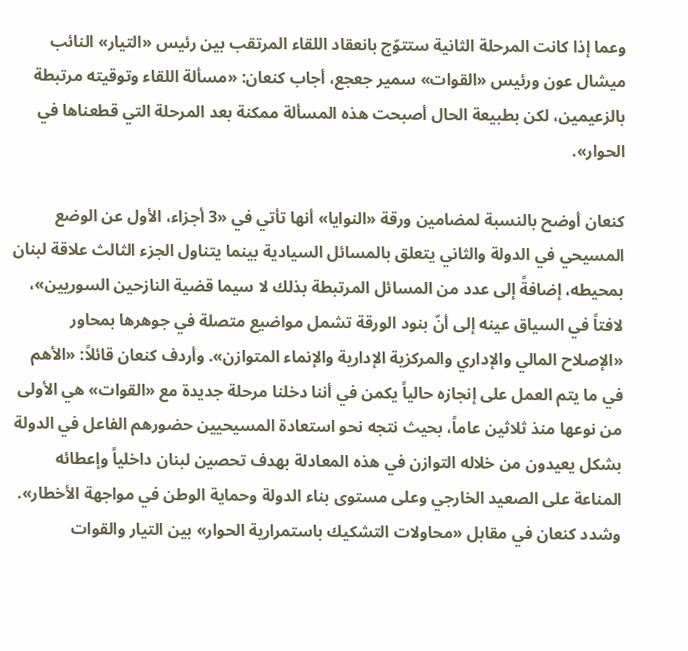وعما إذا كانت المرحلة الثانية ستتوّج بانعقاد اللقاء المرتقب بين رئيس «التيار» النائب ميشال عون ورئيس «القوات» سمير جعجع، أجاب كنعان: «مسألة اللقاء وتوقيته مرتبطة بالزعيمين، لكن بطبيعة الحال أصبحت هذه المسألة ممكنة بعد المرحلة التي قطعناها في الحوار».

كنعان أوضح بالنسبة لمضامين ورقة «النوايا» أنها تأتي في «3 أجزاء، الأول عن الوضع المسيحي في الدولة والثاني يتعلق بالمسائل السيادية بينما يتناول الجزء الثالث علاقة لبنان بمحيطه، إضافةً إلى عدد من المسائل المرتبطة بذلك لا سيما قضية النازحين السوريين»، لافتاً في السياق عينه إلى أنّ بنود الورقة تشمل مواضيع متصلة في جوهرها بمحاور «الإصلاح المالي والإداري والمركزية الإدارية والإنماء المتوازن». وأردف كنعان قائلاً: «الأهم في ما يتم العمل على إنجازه حالياً يكمن في أننا دخلنا مرحلة جديدة مع «القوات» هي الأولى من نوعها منذ ثلاثين عاماً، بحيث نتجه نحو استعادة المسيحيين حضورهم الفاعل في الدولة بشكل يعيدون من خلاله التوازن في هذه المعادلة بهدف تحصين لبنان داخلياً وإعطائه المناعة على الصعيد الخارجي وعلى مستوى بناء الدولة وحماية الوطن في مواجهة الأخطار». وشدد كنعان في مقابل «محاولات التشكيك باستمرارية الحوار» بين التيار والقوات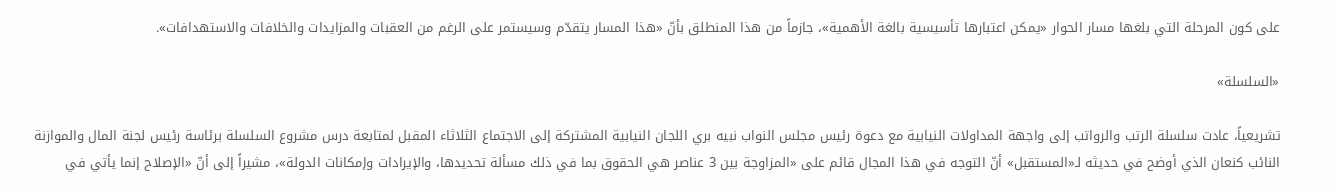على كون المرحلة التي بلغها مسار الحوار «يمكن اعتبارها تأسيسية بالغة الأهمية»، جازماً من هذا المنطلق بأنّ «هذا المسار يتقدّم وسيستمر على الرغم من العقبات والمزايدات والخلافات والاستهدافات».

«السلسلة»

تشريعياً، عادت سلسلة الرتب والرواتب إلى واجهة المداولات النيابية مع دعوة رئيس مجلس النواب نبيه بري اللجان النيابية المشتركة إلى الاجتماع الثلاثاء المقبل لمتابعة درس مشروع السلسلة برئاسة رئيس لجنة المال والموازنة النائب كنعان الذي أوضح في حديثه لـ«المستقبل» أنّ التوجه في هذا المجال قائم على «المزاوجة بين 3 عناصر هي الحقوق بما في ذلك مسألة تحديدها، والإيرادات وإمكانات الدولة»، مشيراً إلى أنّ «الإصلاح إنما يأتي في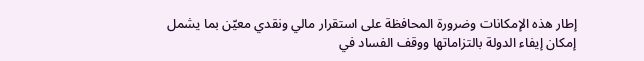إطار هذه الإمكانات وضرورة المحافظة على استقرار مالي ونقدي معيّن بما يشمل إمكان إيفاء الدولة بالتزاماتها ووقف الفساد في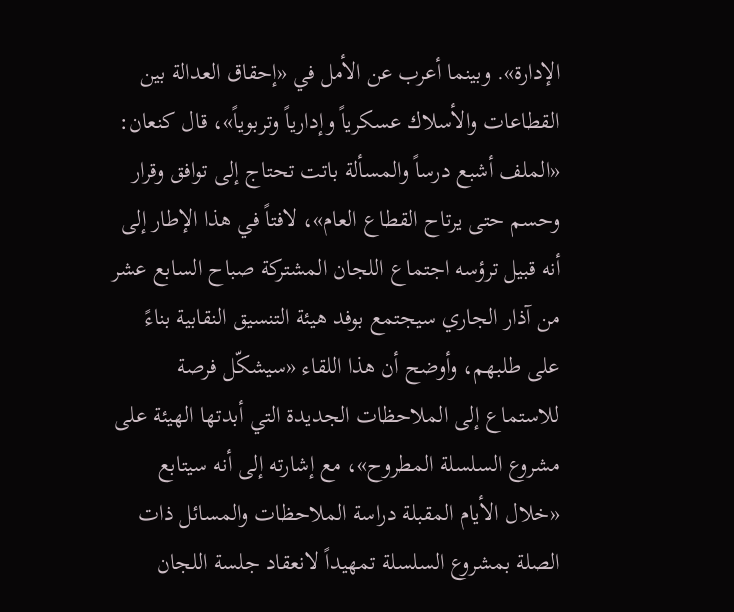الإدارة». وبينما أعرب عن الأمل في «إحقاق العدالة بين القطاعات والأسلاك عسكرياً وإدارياً وتربوياً»، قال كنعان: «الملف أشبع درساً والمسألة باتت تحتاج إلى توافق وقرار وحسم حتى يرتاح القطاع العام»، لافتاً في هذا الإطار إلى أنه قبيل ترؤسه اجتماع اللجان المشتركة صباح السابع عشر من آذار الجاري سيجتمع بوفد هيئة التنسيق النقابية بناءً على طلبهم، وأوضح أن هذا اللقاء «سيشكّل فرصة للاستماع إلى الملاحظات الجديدة التي أبدتها الهيئة على مشروع السلسلة المطروح»، مع إشارته إلى أنه سيتابع «خلال الأيام المقبلة دراسة الملاحظات والمسائل ذات الصلة بمشروع السلسلة تمهيداً لانعقاد جلسة اللجان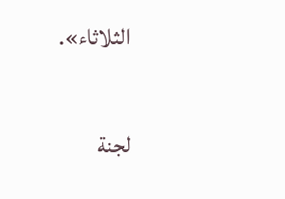الثلاثاء».

لجنة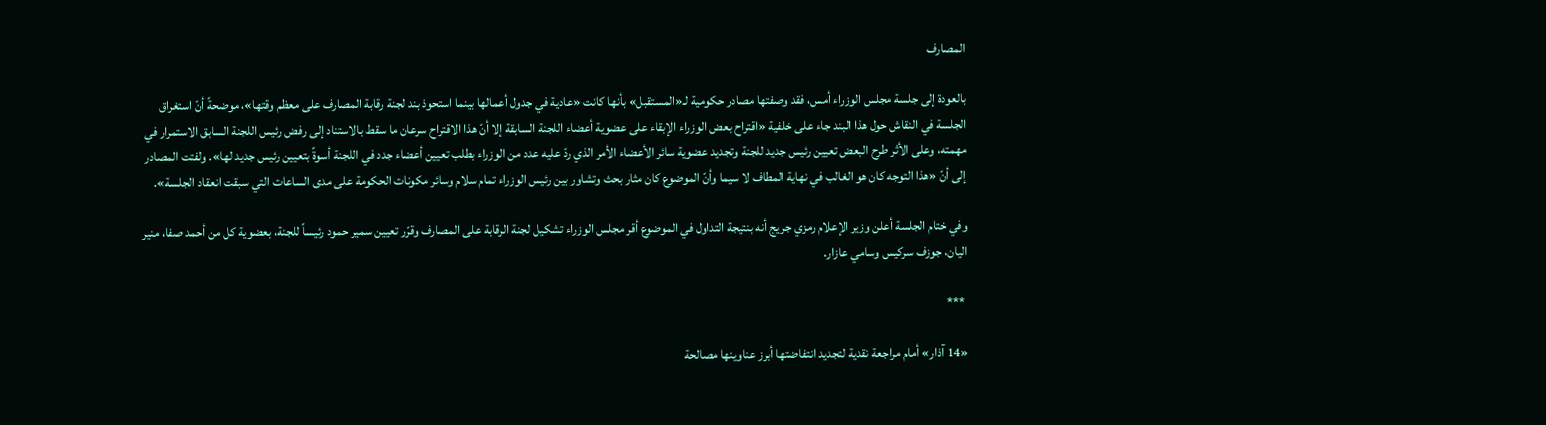المصارف

بالعودة إلى جلسة مجلس الوزراء أمس، فقد وصفتها مصادر حكومية لـ«المستقبل» بأنها كانت «عادية في جدول أعمالها بينما استحوذ بند لجنة رقابة المصارف على معظم وقتها»، موضحةً أنّ استغراق الجلسة في النقاش حول هذا البند جاء على خلفية «اقتراح بعض الوزراء الإبقاء على عضوية أعضاء اللجنة السابقة إلا أنّ هذا الاقتراح سرعان ما سقط بالاستناد إلى رفض رئيس اللجنة السابق الاستمرار في مهمته، وعلى الأثر طرح البعض تعيين رئيس جديد للجنة وتجديد عضوية سائر الأعضاء الأمر الذي ردّ عليه عدد من الوزراء بطلب تعيين أعضاء جدد في اللجنة أسوةً بتعيين رئيس جديد لها». ولفتت المصادر إلى أنّ «هذا التوجه كان هو الغالب في نهاية المطاف لا سيما وأنّ الموضوع كان مثار بحث وتشاور بين رئيس الوزراء تمام سلام وسائر مكونات الحكومة على مدى الساعات التي سبقت انعقاد الجلسة».

وفي ختام الجلسة أعلن وزير الإعلام رمزي جريج أنه بنتيجة التداول في الموضوع أقر مجلس الوزراء تشكيل لجنة الرقابة على المصارف وقرّر تعيين سمير حمود رئيساً للجنة، بعضوية كل من أحمد صفا، منير اليان، جوزف سركيس وسامي عازار.

 ***

«14 آذار» أمام مراجعة نقدية لتجديد انتفاضتها أبرز عناوينها مصالحة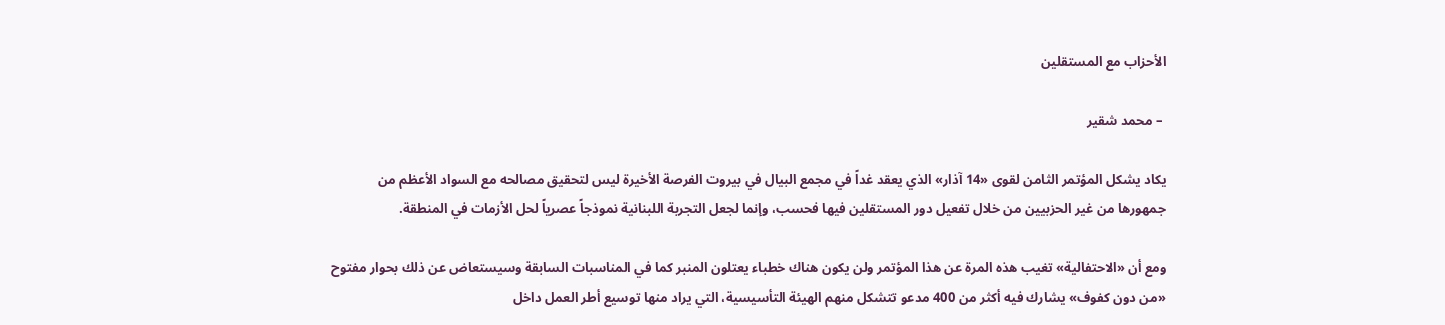الأحزاب مع المستقلين

 – محمد شقير

يكاد يشكل المؤتمر الثامن لقوى «14 آذار» الذي يعقد غداً في مجمع البيال في بيروت الفرصة الأخيرة ليس لتحقيق مصالحه مع السواد الأعظم من جمهورها من غير الحزبيين من خلال تفعيل دور المستقلين فيها فحسب، وإنما لجعل التجربة اللبنانية نموذجاً عصرياً لحل الأزمات في المنطقة.

ومع أن «الاحتفالية» تغيب هذه المرة عن هذا المؤتمر ولن يكون هناك خطباء يعتلون المنبر كما في المناسبات السابقة وسيستعاض عن ذلك بحوار مفتوح «من دون كفوف» يشارك فيه أكثر من 400 مدعو تتشكل منهم الهيئة التأسيسية، التي يراد منها توسيع أطر العمل داخل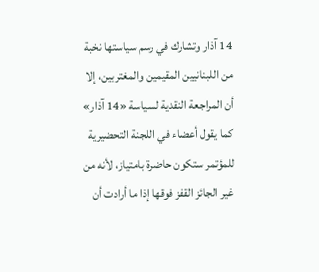14 آذار وتشارك في رسم سياستها نخبة من اللبنانيين المقيمين والمغتربين، إلا أن المراجعة النقدية لسياسة «14 آذار» كما يقول أعضاء في اللجنة التحضيرية للمؤتمر ستكون حاضرة بامتياز، لأنه من غير الجائز القفز فوقها إذا ما أرادت أن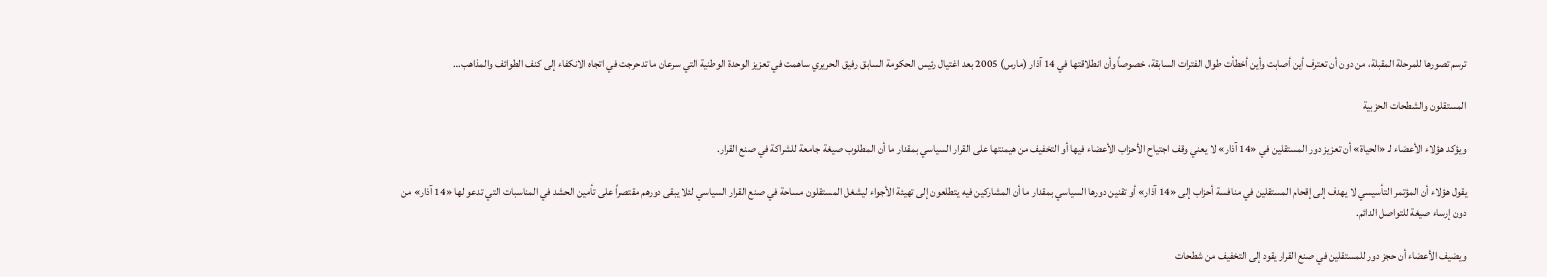ترسم تصورها للمرحلة المقبلة، من دون أن تعترف أين أصابت وأين أخطأت طوال الفترات السابقة، خصوصاً وأن انطلاقتها في 14 آذار (مارس) 2005 بعد اغتيال رئيس الحكومة السابق رفيق الحريري ساهمت في تعزيز الوحدة الوطنية التي سرعان ما تدحرجت في اتجاه الانكفاء إلى كنف الطوائف والمذاهب…

المستقلون والشطحات الحزبية

ويؤكد هؤلاء الأعضاء لـ «الحياة» أن تعزيز دور المستقلين في «14 آذار» لا يعني وقف اجتياح الأحزاب الأعضاء فيها أو التخفيف من هيمنتها على القرار السياسي بمقدار ما أن المطلوب صيغة جامعة للشراكة في صنع القرار.

يقول هؤلاء أن المؤتمر التأسيسي لا يهدف إلى إقحام المستقلين في منافسة أحزاب إلى «14 آذار» أو تقنين دورها السياسي بمقدار ما أن المشاركين فيه يتطلعون إلى تهيئة الأجواء ليشغل المستقلون مساحة في صنع القرار السياسي لئلا يبقى دورهم مقتصراً على تأمين الحشد في المناسبات التي تدعو لها «14 آذار» من دون إرساء صيغة للتواصل الدائم.

ويضيف الأعضاء أن حجز دور للمستقلين في صنع القرار يقود إلى التخفيف من شطحات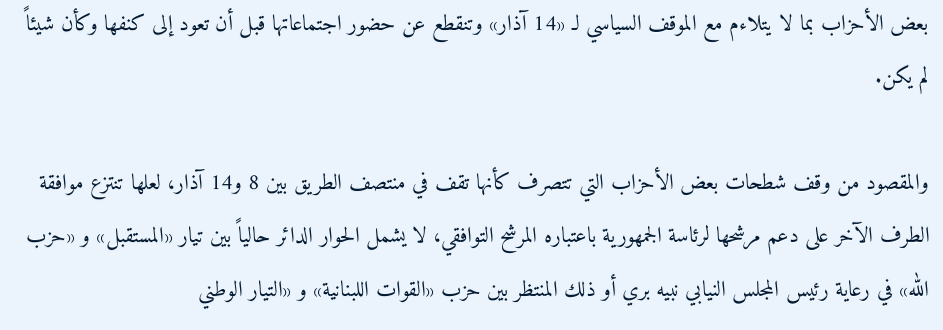بعض الأحزاب بما لا يتلاءم مع الموقف السياسي لـ «14 آذار» وتنقطع عن حضور اجتماعاتها قبل أن تعود إلى كنفها وكأن شيئاً لم يكن.

والمقصود من وقف شطحات بعض الأحزاب التي تتصرف كأنها تقف في منتصف الطريق بين 8 و14 آذار، لعلها تنتزع موافقة الطرف الآخر على دعم مرشحها لرئاسة الجمهورية باعتباره المرشح التوافقي، لا يشمل الحوار الدائر حالياً بين تيار «المستقبل» و «حزب الله» في رعاية رئيس المجلس النيابي نبيه بري أو ذلك المنتظر بين حزب «القوات اللبنانية» و «التيار الوطني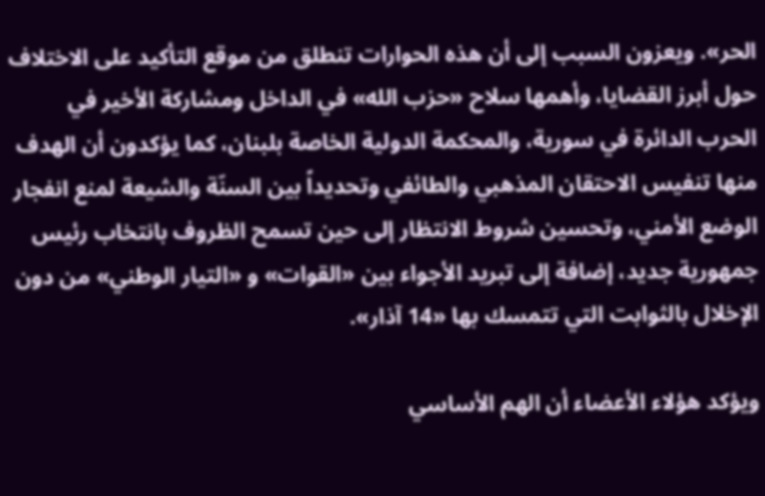الحر». ويعزون السبب إلى أن هذه الحوارات تنطلق من موقع التأكيد على الاختلاف حول أبرز القضايا، وأهمها سلاح «حزب الله» في الداخل ومشاركة الأخير في الحرب الدائرة في سورية، والمحكمة الدولية الخاصة بلبنان، كما يؤكدون أن الهدف منها تنفيس الاحتقان المذهبي والطائفي وتحديداً بين السنّة والشيعة لمنع انفجار الوضع الأمني، وتحسين شروط الانتظار إلى حين تسمح الظروف بانتخاب رئيس جمهورية جديد، إضافة إلى تبريد الأجواء بين «القوات» و «التيار الوطني» من دون الإخلال بالثوابت التي تتمسك بها «14 آذار».

ويؤكد هؤلاء الأعضاء أن الهم الأساسي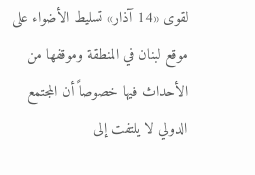لقوى «14 آذار» تسليط الأضواء على موقع لبنان في المنطقة وموقفها من الأحداث فيها خصوصاً أن المجتمع الدولي لا يلتفت إلى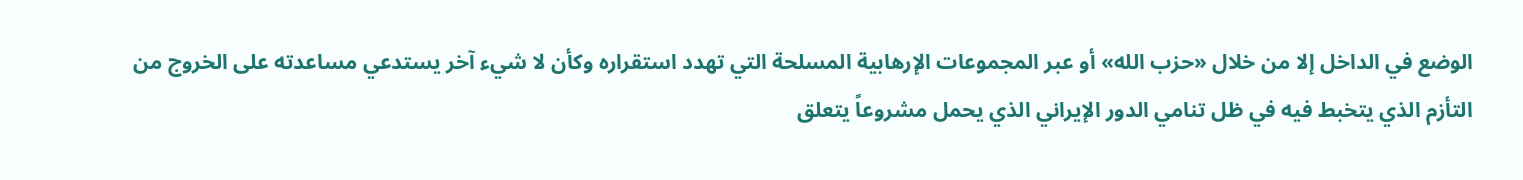الوضع في الداخل إلا من خلال «حزب الله» أو عبر المجموعات الإرهابية المسلحة التي تهدد استقراره وكأن لا شيء آخر يستدعي مساعدته على الخروج من التأزم الذي يتخبط فيه في ظل تنامي الدور الإيراني الذي يحمل مشروعاً يتعلق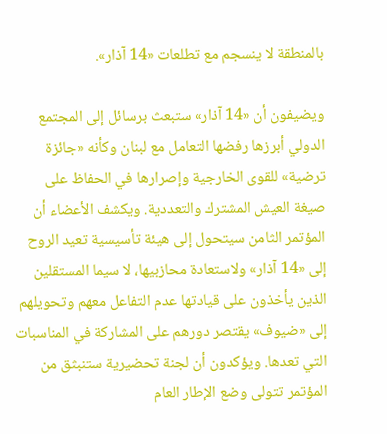بالمنطقة لا ينسجم مع تطلعات «14 آذار».

ويضيفون أن «14 آذار» ستبعث برسائل إلى المجتمع الدولي أبرزها رفضها التعامل مع لبنان وكأنه «جائزة ترضية» للقوى الخارجية وإصرارها في الحفاظ على صيغة العيش المشترك والتعددية. ويكشف الأعضاء أن المؤتمر الثامن سيتحول إلى هيئة تأسيسية تعيد الروح إلى «14 آذار» ولاستعادة محازبيها، لا سيما المستقلين الذين يأخذون على قيادتها عدم التفاعل معهم وتحويلهم إلى «ضيوف» يقتصر دورهم على المشاركة في المناسبات التي تعدها. ويؤكدون أن لجنة تحضيرية ستنبثق من المؤتمر تتولى وضع الإطار العام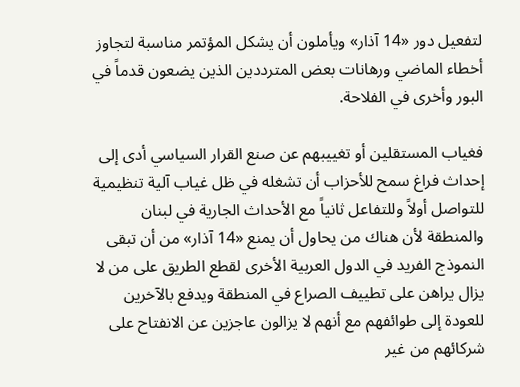لتفعيل دور «14 آذار» ويأملون أن يشكل المؤتمر مناسبة لتجاوز أخطاء الماضي ورهانات بعض المترددين الذين يضعون قدماً في البور وأخرى في الفلاحة.

فغياب المستقلين أو تغييبهم عن صنع القرار السياسي أدى إلى إحداث فراغ سمح للأحزاب أن تشغله في ظل غياب آلية تنظيمية للتواصل أولاً وللتفاعل ثانياً مع الأحداث الجارية في لبنان والمنطقة لأن هناك من يحاول أن يمنع «14 آذار» من أن تبقى النموذج الفريد في الدول العربية الأخرى لقطع الطريق على من لا يزال يراهن على تطييف الصراع في المنطقة ويدفع بالآخرين للعودة إلى طوائفهم مع أنهم لا يزالون عاجزين عن الانفتاح على شركائهم من غير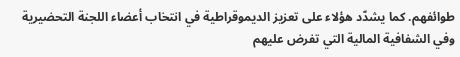طوائفهم. كما يشدّد هؤلاء على تعزيز الديموقراطية في انتخاب أعضاء اللجنة التحضيرية وفي الشفافية المالية التي تفرض عليهم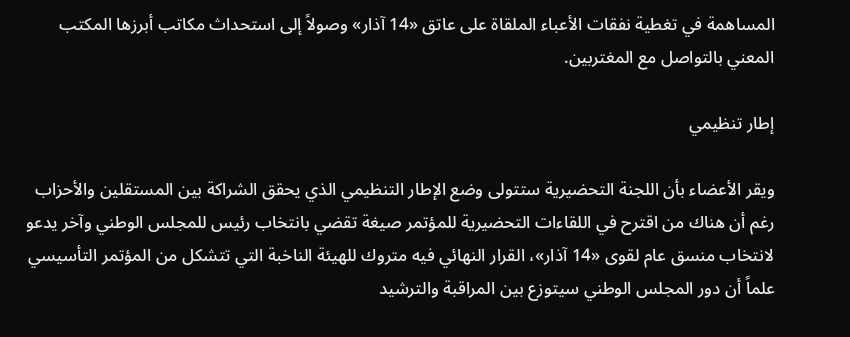المساهمة في تغطية نفقات الأعباء الملقاة على عاتق «14 آذار» وصولاً إلى استحداث مكاتب أبرزها المكتب المعني بالتواصل مع المغتربين.

إطار تنظيمي

ويقر الأعضاء بأن اللجنة التحضيرية ستتولى وضع الإطار التنظيمي الذي يحقق الشراكة بين المستقلين والأحزاب رغم أن هناك من اقترح في اللقاءات التحضيرية للمؤتمر صيغة تقضي بانتخاب رئيس للمجلس الوطني وآخر يدعو لانتخاب منسق عام لقوى «14 آذار»، القرار النهائي فيه متروك للهيئة الناخبة التي تتشكل من المؤتمر التأسيسي علماً أن دور المجلس الوطني سيتوزع بين المراقبة والترشيد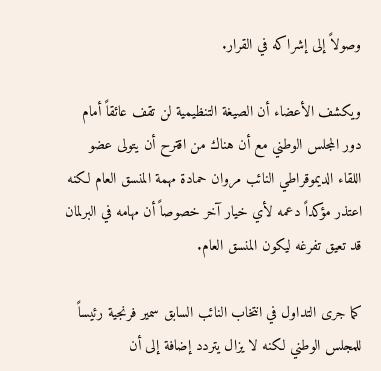وصولاً إلى إشراكه في القرار.

ويكشف الأعضاء أن الصيغة التنظيمية لن تقف عائقاً أمام دور المجلس الوطني مع أن هناك من اقترح أن يتولى عضو اللقاء الديموقراطي النائب مروان حمادة مهمة المنسق العام لكنه اعتذر مؤكداً دعمه لأي خيار آخر خصوصاً أن مهامه في البرلمان قد تعيق تفرغه ليكون المنسق العام.

كما جرى التداول في انتخاب النائب السابق سمير فرنجية رئيساً للمجلس الوطني لكنه لا يزال يتردد إضافة إلى أن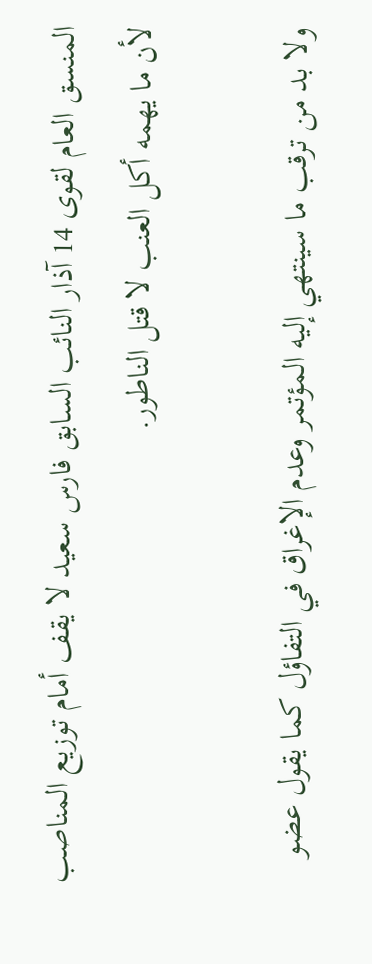المنسق العام لقوى 14 آذار النائب السابق فارس سعيد لا يقف أمام توزيع المناصب لأن ما يهمه أكل العنب لا قتل الناطور.

ولا بد من ترقب ما سينتهي إليه المؤتمر وعدم الإغراق في التفاؤل كما يقول عضو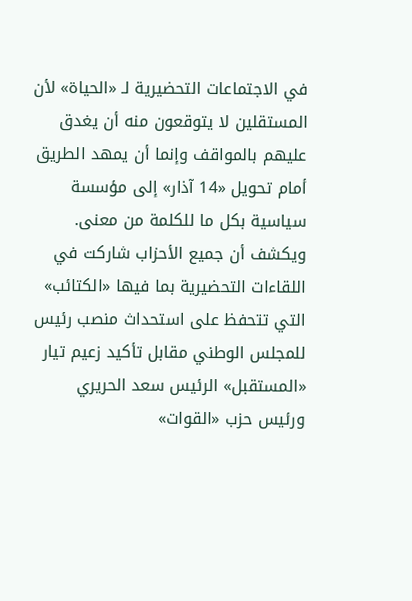في الاجتماعات التحضيرية لـ «الحياة» لأن المستقلين لا يتوقعون منه أن يغدق عليهم بالمواقف وإنما أن يمهد الطريق أمام تحويل «14 آذار» إلى مؤسسة سياسية بكل ما للكلمة من معنى. ويكشف أن جميع الأحزاب شاركت في اللقاءات التحضيرية بما فيها «الكتائب» التي تتحفظ على استحداث منصب رئيس للمجلس الوطني مقابل تأكيد زعيم تيار «المستقبل» الرئيس سعد الحريري ورئيس حزب «القوات»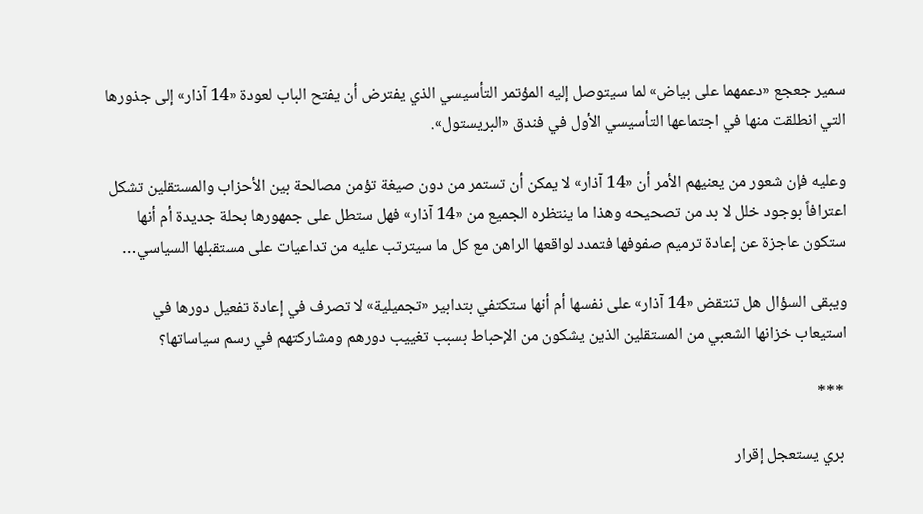سمير جعجع «دعمهما على بياض» لما سيتوصل إليه المؤتمر التأسيسي الذي يفترض أن يفتح الباب لعودة «14 آذار» إلى جذورها التي انطلقت منها في اجتماعها التأسيسي الأول في فندق «البريستول».

وعليه فإن شعور من يعنيهم الأمر أن «14 آذار» لا يمكن أن تستمر من دون صيغة تؤمن مصالحة بين الأحزاب والمستقلين تشكل اعترافاً بوجود خلل لا بد من تصحيحه وهذا ما ينتظره الجميع من «14 آذار» فهل ستطل على جمهورها بحلة جديدة أم أنها ستكون عاجزة عن إعادة ترميم صفوفها فتمدد لواقعها الراهن مع كل ما سيترتب عليه من تداعيات على مستقبلها السياسي…

ويبقى السؤال هل تنتقض «14 آذار» على نفسها أم أنها ستكتفي بتدابير «تجميلية» لا تصرف في إعادة تفعيل دورها في استيعاب خزانها الشعبي من المستقلين الذين يشكون من الإحباط بسبب تغييب دورهم ومشاركتهم في رسم سياساتها؟

 ***

 بري يستعجل إقرار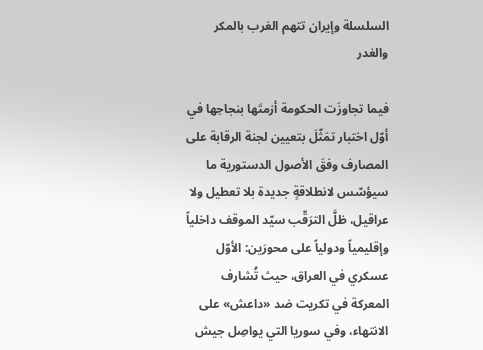السلسلة وإيران تتهم الغرب بالمكر والغدر

فيما تجاوزَت الحكومة أزمتَها بنجاحِها في أوّل اختبار تمَثّلَ بتعيين لجنة الرقابة على المصارف وفقَ الأصول الدستورية ما سيؤسّس لانطلاقةٍ جديدة بلا تعطيل ولا عراقيل، ظلَّ الترَقّب سيّد الموقف داخلياً وإقليمياً ودولياً على محورَين: الأوّل عسكري في العراق، حيث تُشارف المعركة في تكريت ضد «داعش» على الانتهاء، وفي سوريا التي يواصِل جيش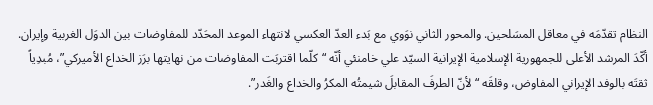النظام تقدّمَه في معاقل المسَلحين. والمحور الثاني نوَوي مع بَدء العدّ العكسي لانتهاء الموعد المحَدّد للمفاوضات بين الدوَل الغربية وإيران.   أكّدَ المرشد الأعلى للجمهورية الإسلامية الإيرانية السيّد علي خامنئي أنّه “كلّما اقتربَت المفاوضات من نهايتها برَز الخداع الأميركي”، مُبدِياً ثقتَه بالوفد الإيراني المفاوض، وقلقَه “لأنّ الطرفَ المقابلَ شیمتُه المكرُ والخداع والغَدر”.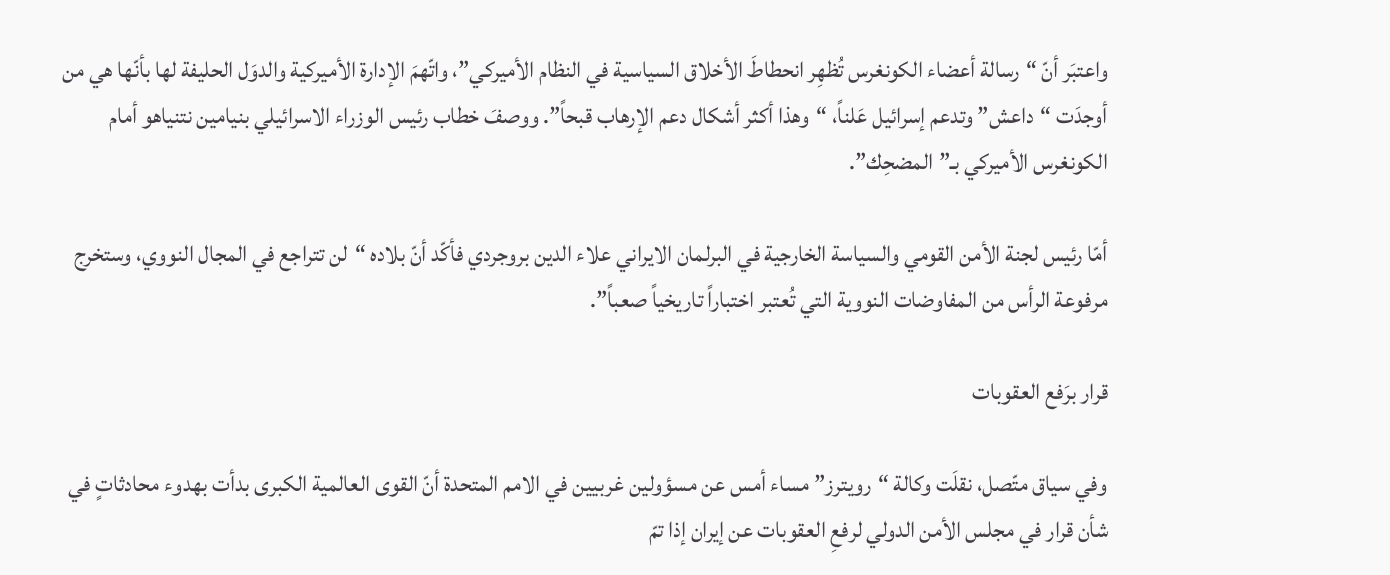واعتبَر أنّ “رسالة أعضاء الكونغرس تُظهِر انحطاطَ الأخلاق السياسية في النظام الأميركي”، واتّهمَ الإدارة الأميركية والدوَل الحلیفة لها بأنّها هي من أوجدَت “داعش” وتدعم إسرائيل عَلناً، “وهذا أکثر أشكال دعم الإرهاب قبحاً”. ووصفَ خطاب رئيس الوزراء الاسرائيلي بنيامين نتنياهو أمام الكونغرس الأميركي بـ”المضحِك”.

أمّا رئيس لجنة الأمن القومي والسياسة الخارجية في البرلمان الايراني علاء الدين بروجردي فأكّد أنّ بلاده “لن تتراجع في المجال النووي، وستخرج مرفوعة الرأس من المفاوضات النووية التي تُعتبر اختباراً تاريخياً صعباً”.

قرار برَفع العقوبات

وفي سياق متّصل، نقلَت وكالة “رويترز” مساء أمس عن مسؤولين غربيين في الامم المتحدة أنّ القوى العالمية الكبرى بدأت بهدوء محادثاتٍ في شأن قرار في مجلس الأمن الدولي لرفعِ العقوبات عن إيران إذا تمّ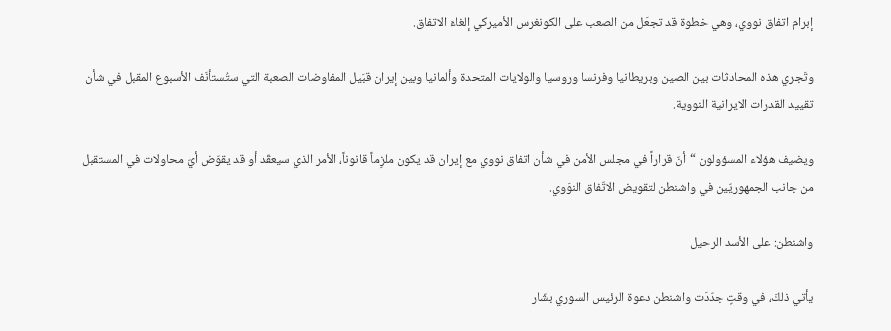إبرام اتفاق نووي، وهي خطوة قد تجعَل من الصعب على الكونغرس الأميركي إلغاءَ الاتفاق.

وتَجري هذه المحادثات بين الصين وبريطانيا وفرنسا وروسيا والولايات المتحدة وألمانيا وبين إيران قبَيل المفاوضات الصعبة التي ستُستأنَف الأسبوع المقبل في شأن تقييد القدرات الايرانية النووية.

ويضيف هؤلاء المسؤولون “أنّ قراراً في مجلس الأمن في شأن اتفاق نووي مع إيران قد يكون ملزِماً قانوناً، الأمر الذي سيعقّد أو قد يقوّض أيّ محاولات في المستقبل من جانب الجمهوريّين في واشنطن لتقويض الاتّفاق النوَوي.

واشنطن: على الأسد الرحيل

يأتي ذلكَ، في وقتٍ جدّدَت واشنطن دعوة الرئيس السوري بشّار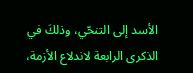الأسد إلى التنحّي، وذلكَ في الذكرى الرابعة لاندلاع الأزمة،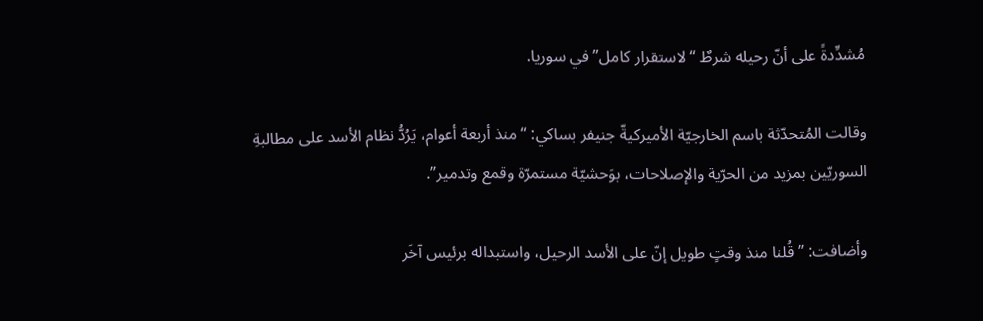مُشدِّدةً على أنّ رحيله شرطٌ “لاستقرار كامل” في سوريا.

وقالت المُتحدّثة باسم الخارجيّة الأميركيةّ جنيفر بساكي: “منذ أربعة أعوام، يَرُدُّ نظام الأسد على مطالبةِ السوريّين بمزيد من الحرّية والإصلاحات، بوَحشيّة مستمرّة وقمع وتدمير”.

وأضافت: ” قُلنا منذ وقتٍ طويل إنّ على الأسد الرحيل، واستبداله برئيس آخَر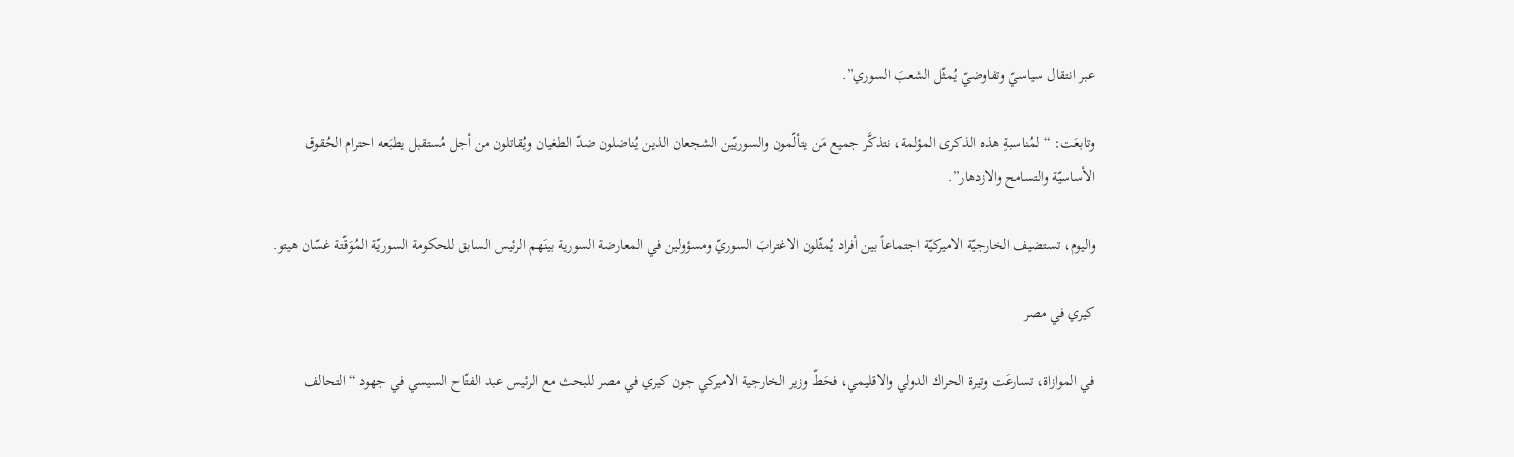عبر انتقال سياسيّ وتفاوضيّ يُمثّل الشعبَ السوري”.

وتابعَت: “لمُناسبةِ هذه الذكرى المؤلمة، نتذكَّر جميع مَن يتألّمون والسوريّين الشجعان الذين يُناضلون ضدّ الطغيان ويُقاتلون من أجل مُستقبل يطبَعه احترام الحُقوق الأساسيّة والتسامح والازدهار”.

واليوم، تستضيف الخارجيّة الاميركيّة اجتماعاً بين أفراد يُمثّلون الاغترابَ السوريّ ومسؤولين في المعارضة السورية بينَهم الرئيس السابق للحكومة السوريّة المُوَقّتة غسّان هيتو.

كيري في مصر

في الموازاة، تسارعَت وتيرة الحراك الدولي والاقليمي، فحَطّ وزير الخارجية الاميركي جون كيري في مصر للبحث مع الرئيس عبد الفتّاح السيسي في جهود “التحالف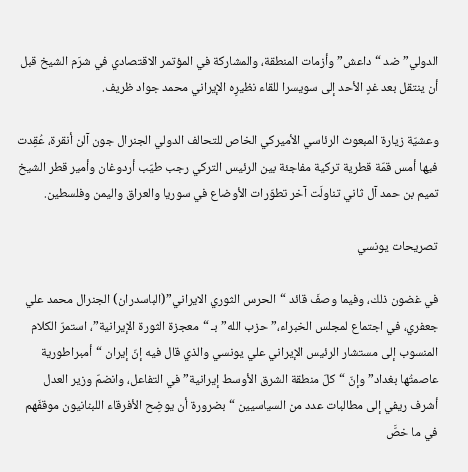الدولي” ضد “داعش” وأزمات المنطقة، والمشاركة في المؤتمر الاقتصادي في شرَم الشيخ قبل أن ينتقل بعد غدٍ الأحد إلى سويسرا للقاء نظيرِه الإيراني محمد جواد ظريف.

وعشيّة زيارة المبعوث الرئاسي الأميركي الخاص للتحالف الدولي الجنرال جون آلن أنقرة، عُقِدت فيها أمس قمّة قطرية تركية مفاجئة بين الرئيس التركي رجب طيّب أردوغان وأمير قطر الشيخ تميم بن حمد آل ثاني تناولَت آخر تطوّرات الأوضاع في سوريا والعراق واليمن وفلسطين.

تصريحات يونسي

في غضون ذلك، وفيما وصفَ قائد “الحرس الثوري الايراني”(الباسدران) الجنرال محمد علي جعفري، في اجتماع لمجلس الخبراء،”حزب الله” بـ “معجزة الثورة الإيرانية”، استمرّ الكلام المنسوب إلى مستشار الرئيس الإيراني علي يونسي والذي قال فيه إنّ إيران “أمبراطورية عاصمتُها بغداد” وإنّ “كلّ منطقة الشرق الأوسط إيرانية” في التفاعل، وانضمّ وزير العدل أشرف ريفي إلى مطالبات عدد من السياسيين “بضرورة أن يوضِح الأفرقاء اللبنانيون موقفَهم في ما خصَّ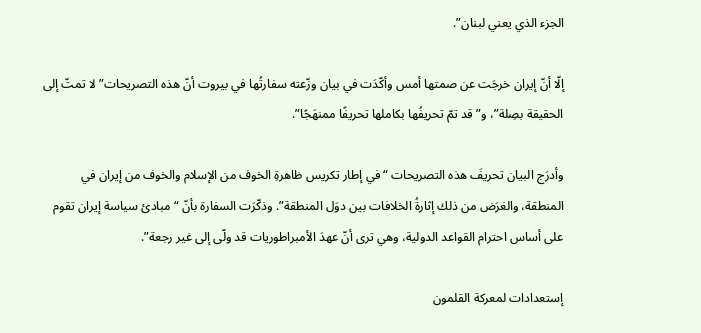الجزء الذي يعني لبنان”.

إلّا أنّ إيران خرجَت عن صمتها أمس وأكّدَت في بيان وزّعته سفارتُها في بيروت أنّ هذه التصريحات” لا تمتّ إلى الحقيقة بصِلة”، و”قد تمّ تحريفُها بكاملها تحريفًا ممنهَجًا”.

وأدرَج البيان تحريفَ هذه التصريحات “في إطار تكريس ظاهرةِ الخوف من الإسلام والخوف من إيران في المنطقة، والغرَض من ذلك إثارةُ الخلافات بين دوَل المنطقة”. وذكّرَت السفارة بأنّ “مبادئ سياسة إيران تقوم على أساس احترام القواعد الدولية، وهي ترى أنّ عهدَ الأمبراطوريات قد ولّى إلى غير رجعة”.

إستعدادات لمعركة القلمون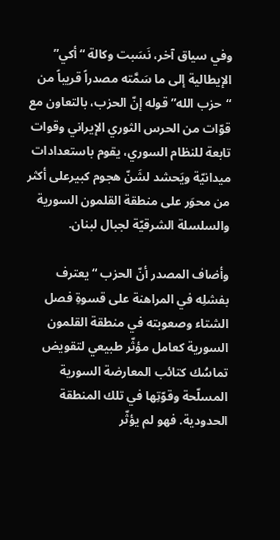وفي سياق آخر، نَسَبت وكالة “أكي” الإيطالية إلى ما سَمَّته مصدراً قريباً من “حزب الله” قوله إنّ الحزب، بالتعاون مع قوّات من الحرس الثوري الإيراني وقوات تابعة للنظام السوري، يقوم باستعدادات ميدانيّة ويَحشد لشَنّ هجوم كبيرعلى أكثر من محوَر على منطقة القلمون السورية والسلسلة الشرقيّة لجبال لبنان.

وأضاف المصدر أنّ الحزب “يعترف بفشلِه في المراهنة على قسوةِ فصل الشتاء وصعوبته في منطقة القلمون السورية كعامل مؤثّر طبيعي لتقويض تماسُك كتائب المعارضة السورية المسلّحة وقوّتِها في تلك المنطقة الحدودية. فهو لم يؤثّر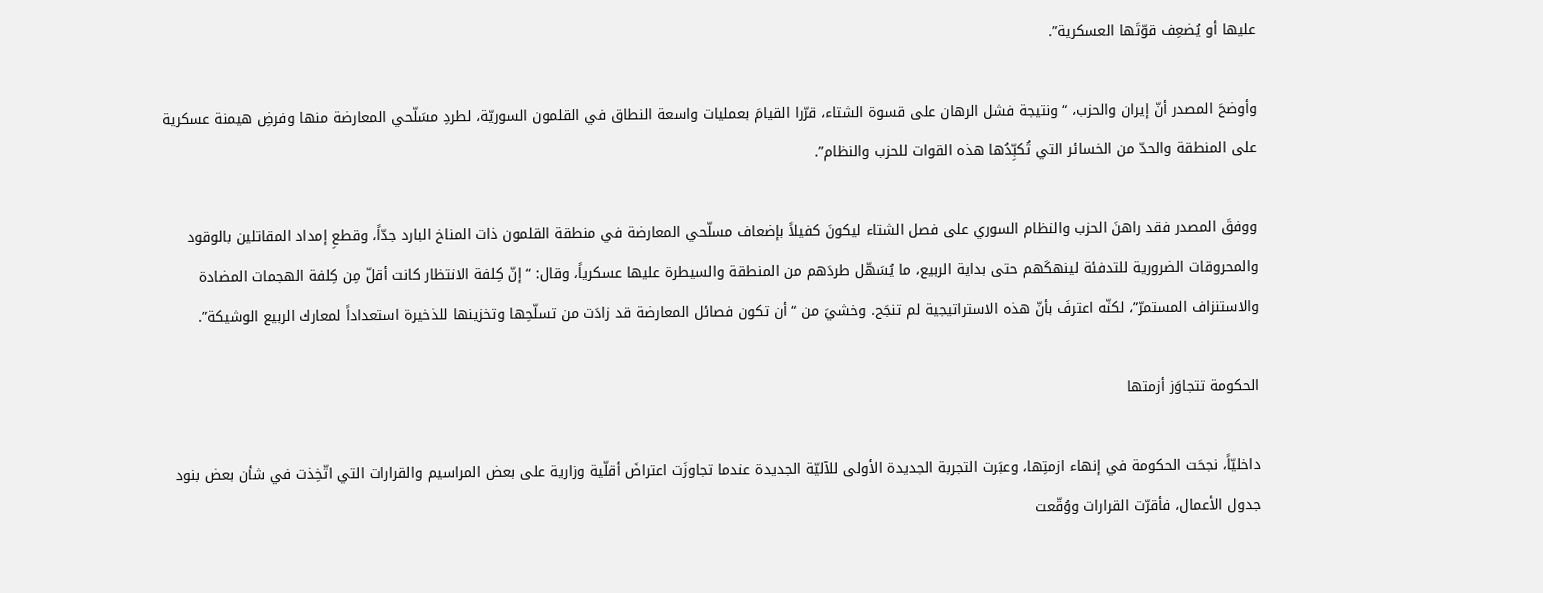عليها أو يُضعِف قوّتَها العسكرية”.

وأوضحَ المصدر أنّ إيران والحزب، “ونتيجة فشل الرهان على قسوة الشتاء، قرّرا القيامَ بعمليات واسعة النطاق في القلمون السوريّة، لطردِ مسَلّحي المعارضة منها وفرضِ هيمنة عسكرية على المنطقة والحدّ من الخسائر التي تُكبِّدُها هذه القوات للحزب والنظام”.

ووفقَ المصدر فقد راهنَ الحزب والنظام السوري على فصل الشتاء ليكونَ كفيلاً بإضعاف مسلّحي المعارضة في منطقة القلمون ذات المناخ البارد جدّاً، وقطعِ إمداد المقاتلين بالوقود والمحروقات الضرورية للتدفئة لينهكَهم حتى بداية الربيع، ما يُسَهّل طردَهم من المنطقة والسيطرة عليها عسكرياً، وقال: “إنّ كِلفة الانتظار كانت أقلّ مِن كِلفة الهجمات المضادة والاستنزاف المستمرّ”، لكنّه اعترفَ بأنّ هذه الاستراتيجية لم تنجَح. وخشيَ من “أن تكون فصائل المعارضة قد زادَت من تسلّحِها وتخزينها للذخيرة استعداداً لمعارك الربيع الوشيكة”.

الحكومة تتجاوَز أزمتها

داخليّاً، نجحَت الحكومة في إنهاء ازمتِها، وعبَرت التجربة الجديدة الأولى للآليّة الجديدة عندما تجاوزَت اعتراضَ أقلّية وزارية على بعض المراسيم والقرارات التي اتّخِذت في شأن بعض بنود جدول الأعمال، فأقرّت القرارات ووُقّعت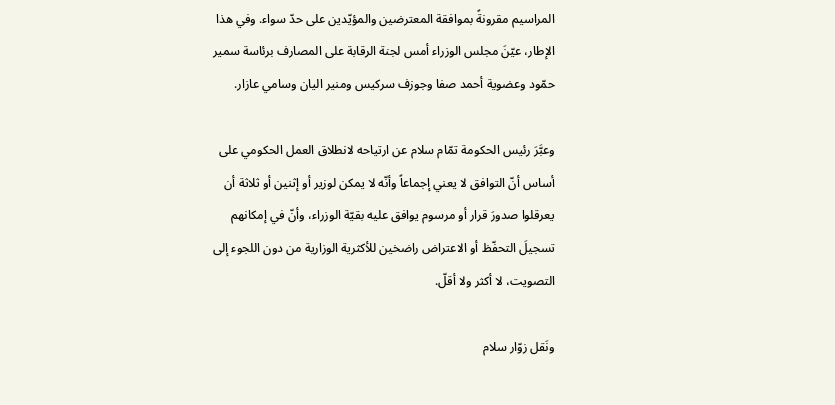المراسيم مقرونةً بموافقة المعترضين والمؤيّدين على حدّ سواء. وفي هذا الإطار، عيّنَ مجلس الوزراء أمس لجنة الرقابة على المصارف برئاسة سمير حمّود وعضوية أحمد صفا وجوزف سركيس ومنير اليان وسامي عازار.

وعبَّرَ رئيس الحكومة تمّام سلام عن ارتياحه لانطلاق العمل الحكومي على أساس أنّ التوافق لا يعني إجماعاً وأنّه لا يمكن لوزير أو إثنين أو ثلاثة أن يعرقلوا صدورَ قرار أو مرسوم يوافق عليه بقيّة الوزراء، وأنّ في إمكانهم تسجيلَ التحفّظ أو الاعتراض راضخين للأكثرية الوزارية من دون اللجوء إلى التصويت، لا أكثر ولا أقلّ.

ونَقل زوّار سلام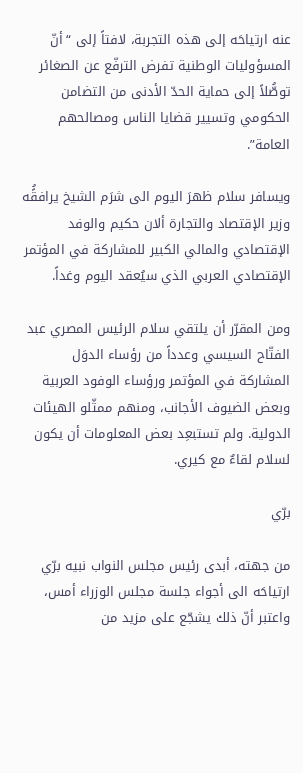عنه ارتياحَه إلى هذه التجربة، لافتاً إلى “أنّ المسؤوليات الوطنية تفرض الترفّع عن الصغائر توصُّلاً إلى حماية الحدّ الأدنى من التضامن الحكومي وتسيير قضايا الناس ومصالحهم العامة”.

ويسافر سلام ظهرَ اليوم الى شرَم الشيخ يرافقًُه وزير الإقتصاد والتجارة ألان حكيم والوفد الإقتصادي والمالي الكبير للمشاركة في المؤتمر الإقتصادي العربي الذي سيُعقد اليوم وغداً.

ومن المقرّر أن يلتقي سلام الرئيس المصري عبد الفتّاح السيسي وعدداً من رؤساء الدوَل المشاركة في المؤتمر ورؤساء الوفود العربية وبعض الضيوف الأجانب، ومنهم ممثّلو الهيئات الدولية. ولم تستبعِد بعض المعلومات أن يكون لسلام لقاءٌ مع كيري.

برّي

من جهته، أبدى رئيس مجلس النواب نبيه برّي ارتياحَه الى أجواء جلسة مجلس الوزراء أمس، واعتبر أنّ ذلك يشجّع على مزيد من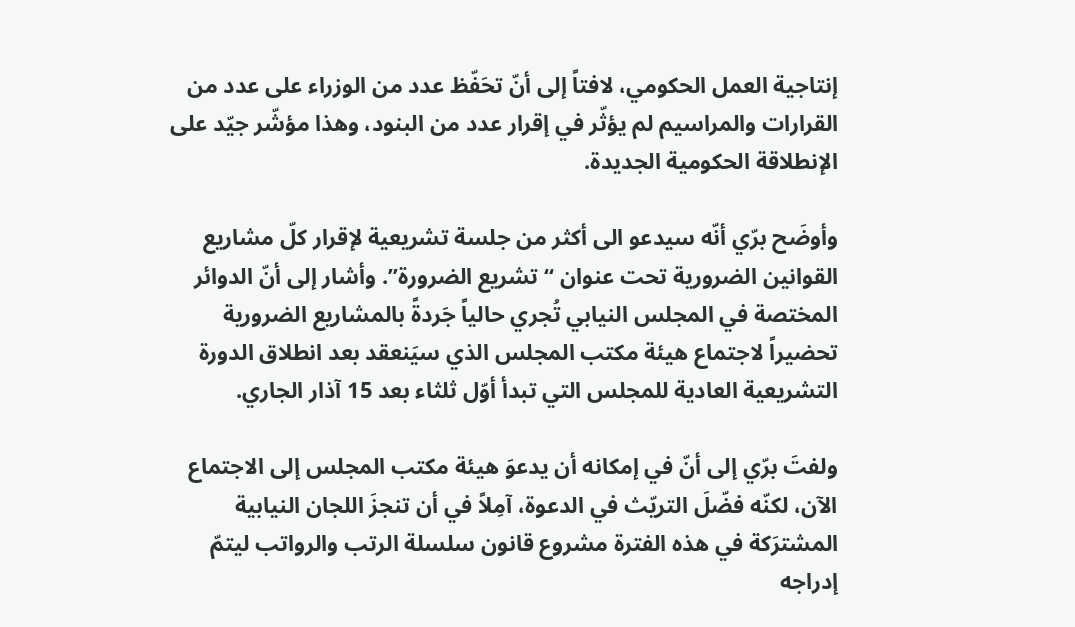إنتاجية العمل الحكومي، لافتاً إلى أنّ تحَفّظ عدد من الوزراء على عدد من القرارات والمراسيم لم يؤثّر في إقرار عدد من البنود، وهذا مؤشّر جيّد على الإنطلاقة الحكومية الجديدة.

وأوضَح برّي أنّه سيدعو الى أكثر من جلسة تشريعية لإقرار كلّ مشاريع القوانين الضرورية تحت عنوان “تشريع الضرورة”. وأشار إلى أنّ الدوائر المختصة في المجلس النيابي تُجري حالياً جَردةً بالمشاريع الضرورية تحضيراً لاجتماع هيئة مكتب المجلس الذي سيَنعقد بعد انطلاق الدورة التشريعية العادية للمجلس التي تبدأ أوّل ثلثاء بعد 15 آذار الجاري.

ولفتَ برّي إلى أنّ في إمكانه أن يدعوَ هيئة مكتب المجلس إلى الاجتماع الآن، لكنّه فضّلَ التريّث في الدعوة، آمِلاً في أن تنجزَ اللجان النيابية المشترَكة في هذه الفترة مشروع قانون سلسلة الرتب والرواتب ليتمّ إدراجه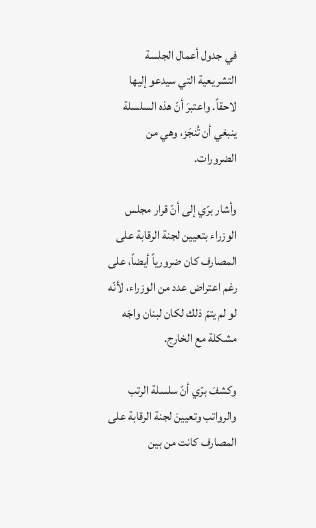في جدول أعمال الجلسة التشريعية التي سيدعو إليها لاحقاً. واعتبرَ أنّ هذه السلسلة ينبغي أن تُنجَز، وهي من الضرورات.

وأشار برّي إلى أنّ قرار مجلس الوزراء بتعيين لجنة الرقابة على المصارف كان ضرورياً أيضاً، على رغم اعتراض عدد من الوزراء، لأنّه لو لم يتمّ ذلك لكان لبنان واجَه مشكلة مع الخارج.

وكشفَ برّي أنّ سلسلة الرتب والرواتب وتعيينَ لجنة الرقابة على المصارف كانت من بين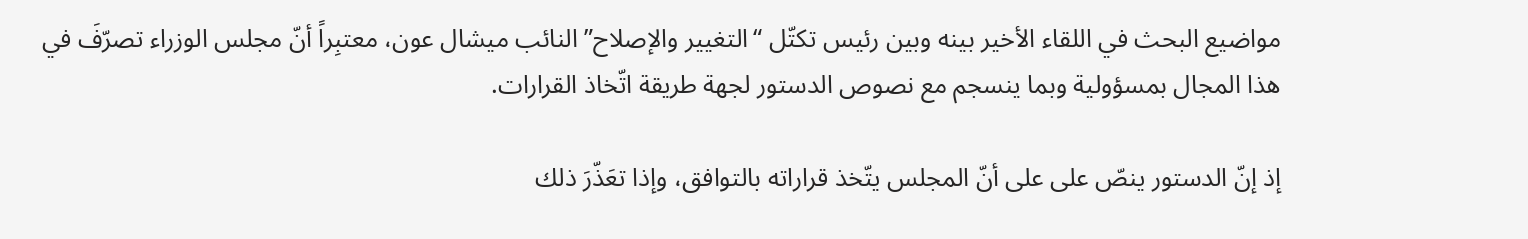مواضيع البحث في اللقاء الأخير بينه وبين رئيس تكتّل “التغيير والإصلاح” النائب ميشال عون، معتبِراً أنّ مجلس الوزراء تصرّفَ في هذا المجال بمسؤولية وبما ينسجم مع نصوص الدستور لجهة طريقة اتّخاذ القرارات.

إذ إنّ الدستور ينصّ على على أنّ المجلس يتّخذ قراراته بالتوافق، وإذا تعَذّرَ ذلك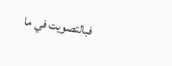فبالتصويت في ما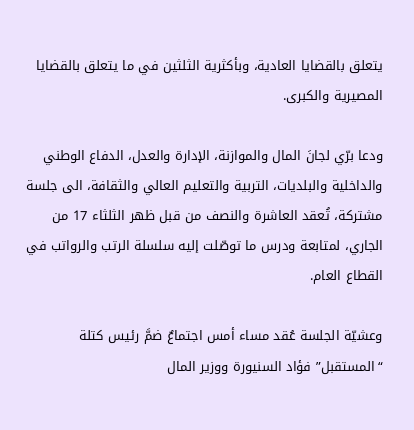يتعلق بالقضايا العادية، وبأكثرية الثلثين في ما يتعلق بالقضايا المصيرية والكبرى.

ودعا برّي لجانَ المال والموازنة، الإدارة والعدل، الدفاع الوطني والداخلية والبلديات، التربية والتعليم العالي والثقافة، الى جلسة مشتركة، تُعقد العاشرة والنصف من قبل ظهر الثلثاء 17 من الجاري، لمتابعة ودرس ما توصّلت إليه سلسلة الرتب والرواتب في القطاع العام.

وعشيّة الجلسة عُقد مساء أمس اجتماعٌ ضمَّ رئيس كتلة “المستقبل” فؤاد السنيورة ووزير المال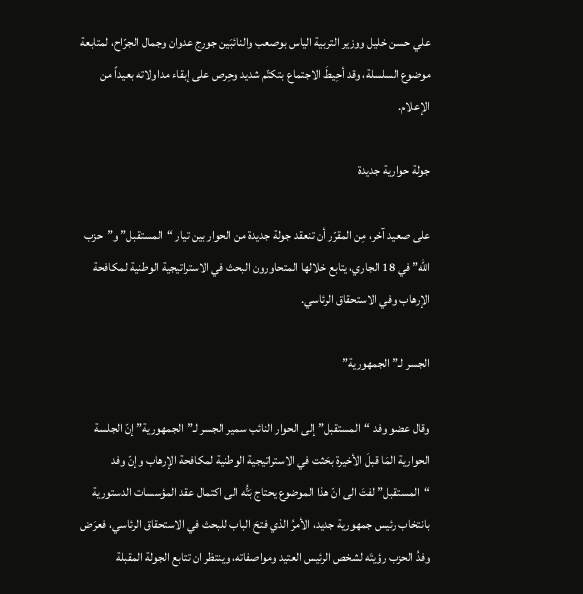علي حسن خليل ووزير التربية الياس بوصعب والنائبَين جورج عدوان وجمال الجرّاح، لمتابعة موضوع السلسلة، وقد أحِيطَ الاجتماع بتكتّم شديد وحِرص على إبقاء مداولاته بعيداً من الإعلام.

جولة حوارية جديدة

على صعيد آخر، مِن المقرّر أن تنعقد جولة جديدة من الحوار بين تيار “المستقبل” و”حزب الله” في 18 الجاري، يتابع خلالها المتحاورون البحث في الاستراتيجية الوطنية لمكافحة الإرهاب وفي الاستحقاق الرئاسي.

الجسر لـ”الجمهورية”

وقال عضو وفد “المستقبل” إلى الحوار النائب سمير الجسر لـ”الجمهورية” إنّ الجلسة الحوارية المَا قبلَ الأخيرة بحَثت في الاستراتيجية الوطنية لمكافحة الإرهاب وإنّ وفد “المستقبل” لفتَ الى انّ هذا الموضوع يحتاج بَتُّه الى اكتمال عقد المؤسسات الدستورية بانتخاب رئيس جمهورية جديد، الأمرُ الذي فتحَ الباب للبحث في الاستحقاق الرئاسي، فعرَض وفدُ الحزب رؤيتَه لشخص الرئيس العتيد ومواصفاته، وينتظر ان تتابع الجولة المقبلة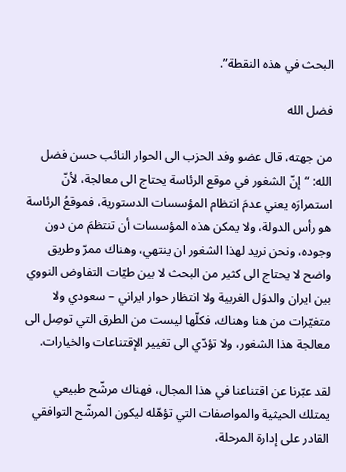البحث في هذه النقطة”.

فضل الله

من جهته، قال عضو وفد الحزب الى الحوار النائب حسن فضل الله: “إنّ الشغور في موقع الرئاسة يحتاج الى معالجة، لأنّ استمرارَه يعني عدمَ انتظام المؤسسات الدستورية، فموقعُ الرئاسة هو رأس الدولة، ولا يمكن هذه المؤسسات أن تنتظمَ من دون وجوده، ونحن نريد لهذا الشغور ان ينتهي، وهناك ممرّ وطريق واضح لا يحتاج الى كثير من البحث لا بين طيّات التفاوض النووي بين ايران والدوَل الغربية ولا انتظار حوار ايراني – سعودي ولا متغيّرات من هنا وهناك، فكلّها ليست من الطرق التي توصِل الى معالجة هذا الشغور، ولا تؤدّي الى تغيير الإقتناعات والخيارات.

لقد عبّرنا عن اقتناعنا في هذا المجال، فهناك مرشّح طبيعي يمتلك الحيثية والمواصفات التي تؤهّله ليكون المرشّح التوافقي القادر على إدارة المرحلة،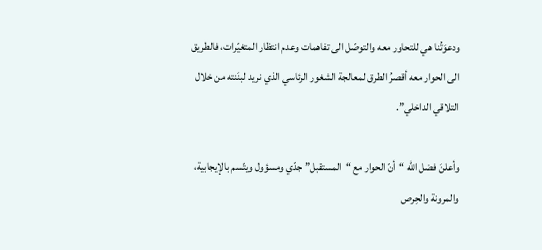ودعوَتُنا هي للتحاور معه والتوصّل الى تفاهمات وعدم انتظار المتغيّرات، فالطريق الى الحوار معه أقصرُ الطرق لمعالجة الشغور الرئاسي الذي نريد لبنَنته من خلال التلاقي الداخلي”.

وأعلنَ فضل الله “أنّ الحوار مع “المستقبل” جدّي ومسؤول ويتّسم بالإيجابية، والمرونة والحِرص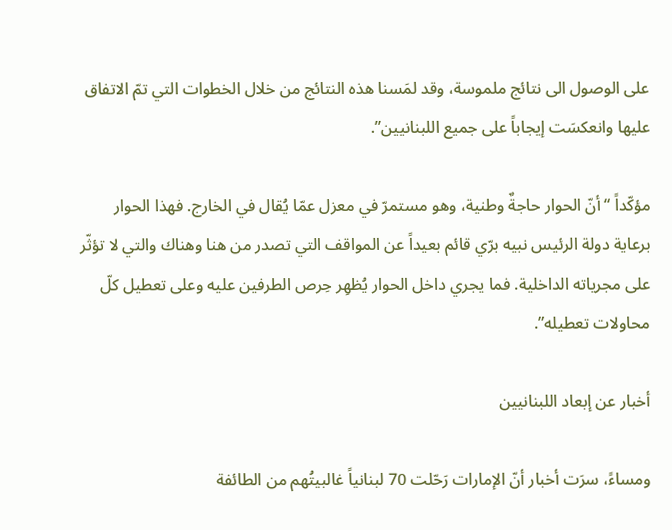على الوصول الى نتائج ملموسة، وقد لمَسنا هذه النتائج من خلال الخطوات التي تمّ الاتفاق عليها وانعكسَت إيجاباً على جميع اللبنانيين”.

مؤكّداً “أنّ الحوار حاجةٌ وطنية، وهو مستمرّ في معزل عمّا يُقال في الخارج. فهذا الحوار برعاية دولة الرئيس نبيه برّي قائم بعيداً عن المواقف التي تصدر من هنا وهناك والتي لا تؤثّر على مجرياته الداخلية. فما يجري داخل الحوار يُظهِر حِرص الطرفين عليه وعلى تعطيل كلّ محاولات تعطيله”.

أخبار عن إبعاد اللبنانيين

ومساءً، سرَت أخبار أنّ الإمارات رَحّلت 70 لبنانياً غالبيتُهم من الطائفة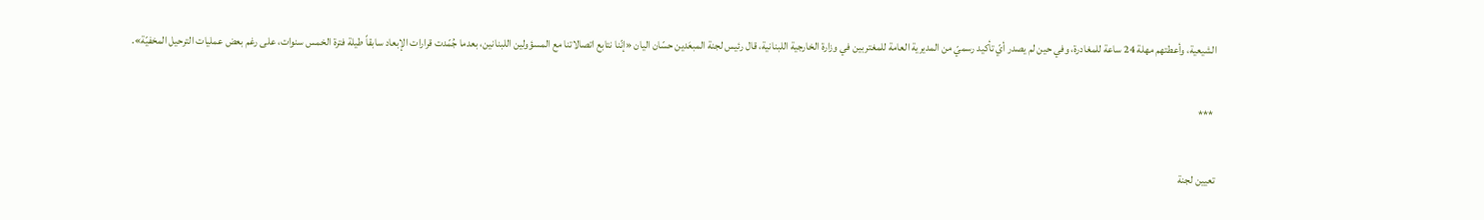الشيعية، وأعطتهم مهلة 24 ساعة للمغادرة، وفي حين لم يصدر أيّ تأكيد رسميّ من المديرية العامة للمغتربين في وزارة الخارجية اللبنانية، قال رئيس لجنة المبعَدين حسّان اليان «إنّنا نتابع اتصالاتنا مع المسؤولين اللبنانين، بعدما جُمّدت قرارات الإبعاد سابقاً طيلة فترة الخمس سنوات، على رغم بعض عمليات الترحيل المخفيّة».

 ***

تعيين لجنة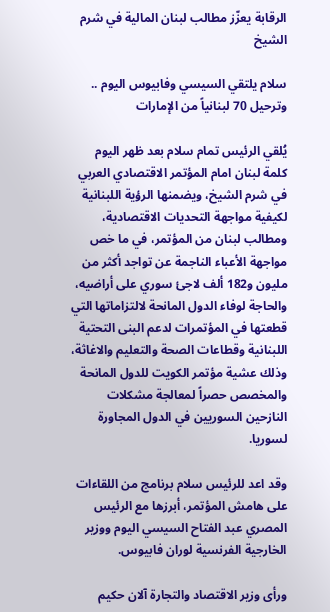الرقابة يعزّز مطالب لبنان المالية في شرم الشيخ

سلام يلتقي السيسي وفابيوس اليوم .. وترحيل 70 لبنانياً من الإمارات

يُلقي الرئيس تمام سلام بعد ظهر اليوم كلمة لبنان امام المؤتمر الاقتصادي العربي في شرم الشيخ، ويضمنها الرؤية اللبنانية لكيفية مواجهة التحديات الاقتصادية، ومطالب لبنان من المؤتمر، في ما خص مواجهة الأعباء الناجمة عن تواجد أكثر من مليون و182 ألف لاجئ سوري على أراضيه، والحاجة لوفاء الدول المانحة لالتزاماتها التي قطعتها في المؤتمرات لدعم البنى التحتية اللبنانية وقطاعات الصحة والتعليم والاغاثة، وذلك عشية مؤتمر الكويت للدول المانحة والمخصص حصراً لمعالجة مشكلات النازحين السوريين في الدول المجاورة لسوريا.

وقد اعد للرئيس سلام برنامج من اللقاءات على هامش المؤتمر، أبرزها مع الرئيس المصري عبد الفتاح السيسي اليوم ووزير الخارجية الفرنسية لوران فابيوس.

ورأى وزير الاقتصاد والتجارة آلان حكيم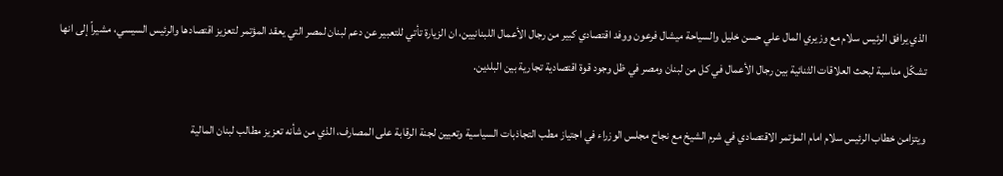الذي يرافق الرئيس سلام مع وزيري المال علي حسن خليل والسياحة ميشال فرعون ووفد اقتصادي كبير من رجال الأعمال اللبنانيين، ان الزيارة تأتي للتعبير عن دعم لبنان لمصر التي يعقد المؤتمر لتعزيز اقتصادها والرئيس السيسي، مشيراً إلى انها تشكّل مناسبة لبحث العلاقات الثنائية بين رجال الأعمال في كل من لبنان ومصر في ظل وجود قوة اقتصادية تجارية بين البلدين.

ويتزامن خطاب الرئيس سلام امام المؤتمر الاقتصادي في شرم الشيخ مع نجاح مجلس الوزراء في اجتياز مطب التجاذبات السياسية وتعيين لجنة الرقابة على المصارف، الذي من شأنه تعزيز مطالب لبنان المالية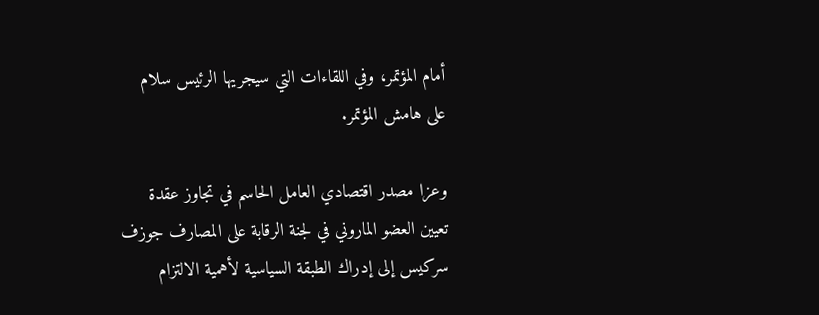أمام المؤتمر، وفي اللقاءات التي سيجريها الرئيس سلام على هامش المؤتمر.

وعزا مصدر اقتصادي العامل الحاسم في تجاوز عقدة تعيين العضو الماروني في لجنة الرقابة على المصارف جوزف سركيس إلى إدراك الطبقة السياسية لأهمية الالتزام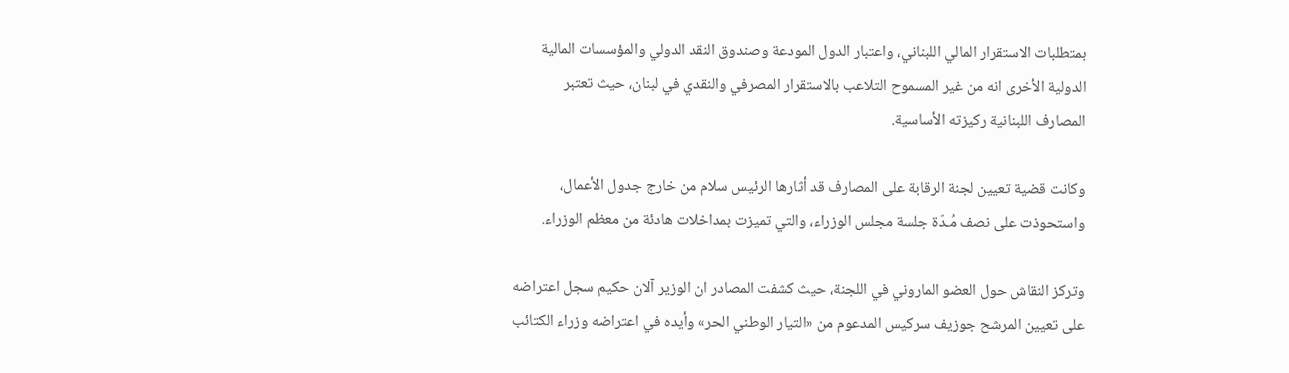بمتطلبات الاستقرار المالي اللبناني، واعتبار الدول المودعة وصندوق النقد الدولي والمؤسسات المالية الدولية الأخرى انه من غير المسموح التلاعب بالاستقرار المصرفي والنقدي في لبنان، حيث تعتبر المصارف اللبنانية ركيزته الأساسية.

وكانت قضية تعيين لجنة الرقابة على المصارف قد أثارها الرئيس سلام من خارج جدول الأعمال، واستحوذت على نصف مُـدّة جلسة مجلس الوزراء، والتي تميزت بمداخلات هادئة من معظم الوزراء.

وتركز النقاش حول العضو الماروني في اللجنة، حيث كشفت المصادر ان الوزير آلان حكيم سجل اعتراضه على تعيين المرشح جوزيف سركيس المدعوم من «التيار الوطني الحر» وأيده في اعتراضه وزراء الكتائب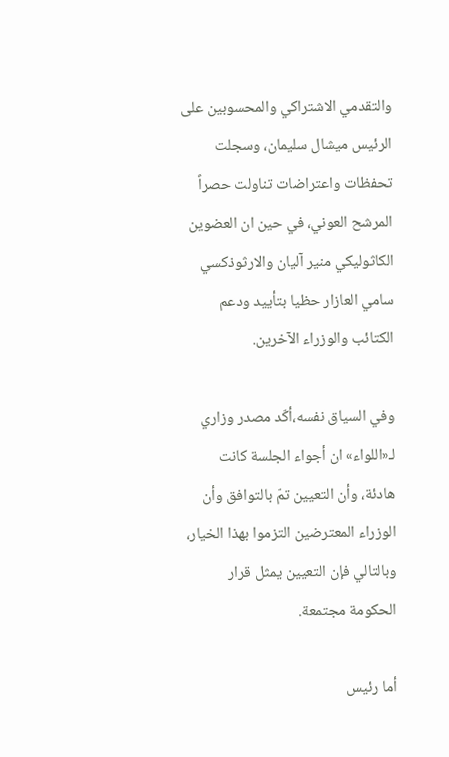والتقدمي الاشتراكي والمحسوبين على الرئيس ميشال سليمان، وسجلت تحفظات واعتراضات تناولت حصراً المرشح العوني، في حين ان العضوين الكاثوليكي منير آليان والارثوذكسي سامي العازار حظيا بتأييد ودعم الكتائب والوزراء الآخرين.

وفي السياق نفسه،أكّد مصدر وزاري لـ«اللواء» ان أجواء الجلسة كانت هادئة، وأن التعيين تمّ بالتوافق وأن الوزراء المعترضين التزموا بهذا الخيار، وبالتالي فإن التعيين يمثل قرار الحكومة مجتمعة.

أما رئيس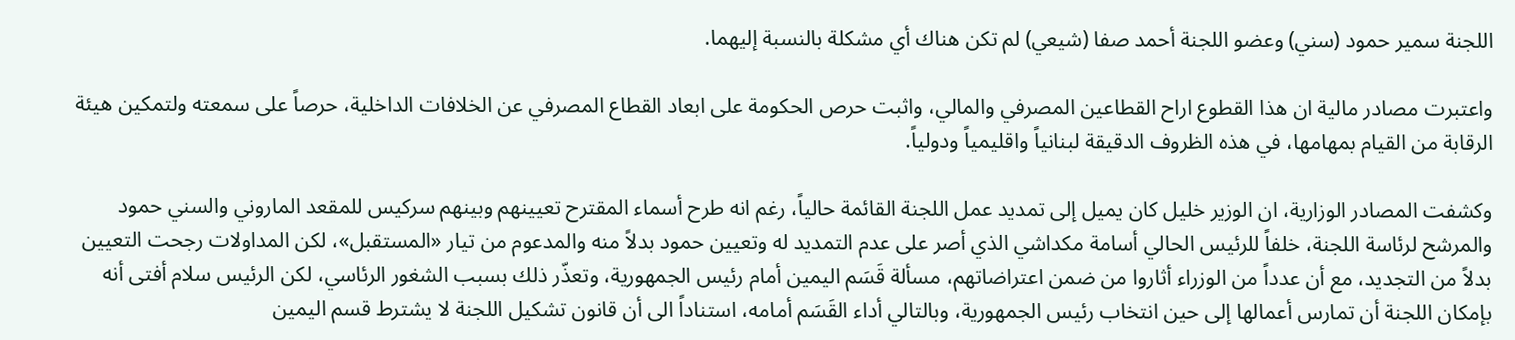اللجنة سمير حمود (سني) وعضو اللجنة أحمد صفا (شيعي) لم تكن هناك أي مشكلة بالنسبة إليهما.

واعتبرت مصادر مالية ان هذا القطوع اراح القطاعين المصرفي والمالي، واثبت حرص الحكومة على ابعاد القطاع المصرفي عن الخلافات الداخلية، حرصاً على سمعته ولتمكين هيئة الرقابة من القيام بمهامها، في هذه الظروف الدقيقة لبنانياً واقليمياً ودولياً.

وكشفت المصادر الوزارية، ان الوزير خليل كان يميل إلى تمديد عمل اللجنة القائمة حالياً، رغم انه طرح أسماء المقترح تعيينهم وبينهم سركيس للمقعد الماروني والسني حمود والمرشح لرئاسة اللجنة، خلفاً للرئيس الحالي أسامة مكداشي الذي أصر على عدم التمديد له وتعيين حمود بدلاً منه والمدعوم من تيار «المستقبل»، لكن المداولات رجحت التعيين بدلاً من التجديد، مع أن عدداً من الوزراء أثاروا من ضمن اعتراضاتهم، مسألة قَسَم اليمين أمام رئيس الجمهورية، وتعذّر ذلك بسبب الشغور الرئاسي، لكن الرئيس سلام أفتى أنه بإمكان اللجنة أن تمارس أعمالها إلى حين انتخاب رئيس الجمهورية، وبالتالي أداء القَسَم أمامه، استناداً الى أن قانون تشكيل اللجنة لا يشترط قسم اليمين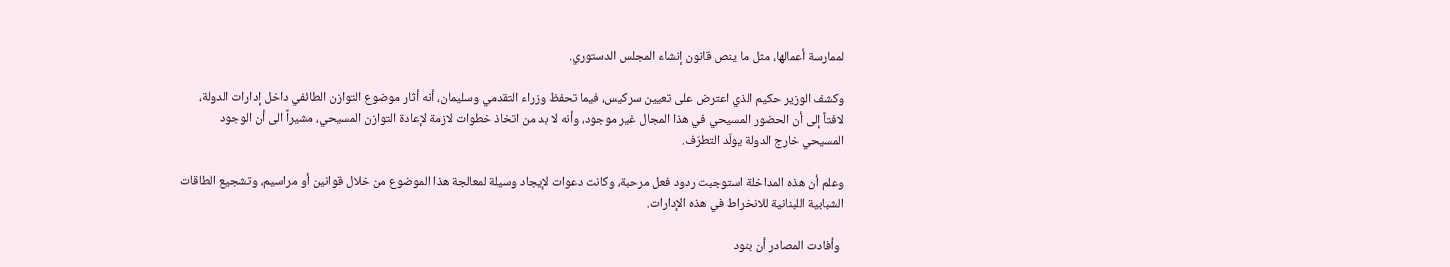لممارسة أعمالها، مثل ما ينص قانون إنشاء المجلس الدستوري.

وكشف الوزير حكيم الذي اعترض على تعيين سركيس، فيما تحفظ وزراء التقدمي وسليمان، أنه أثار موضوع التوازن الطائفي داخل إدارات الدولة، لافتاً إلى أن الحضور المسيحي في هذا المجال غير موجود، وأنه لا بد من اتخاذ خطوات لازمة لإعادة التوازن المسيحي، مشيراً الى أن الوجود المسيحي خارج الدولة يولّد التطرّف.

وعلم أن هذه المداخلة استوجبت ردود فعل مرحبة، وكانت دعوات لإيجاد وسيلة لمعالجة هذا الموضوع من خلال قوانين أو مراسيم، وتشجيع الطاقات الشبابية اللبنانية للانخراط في هذه الإدارات.

 وأفادت المصادر أن بنود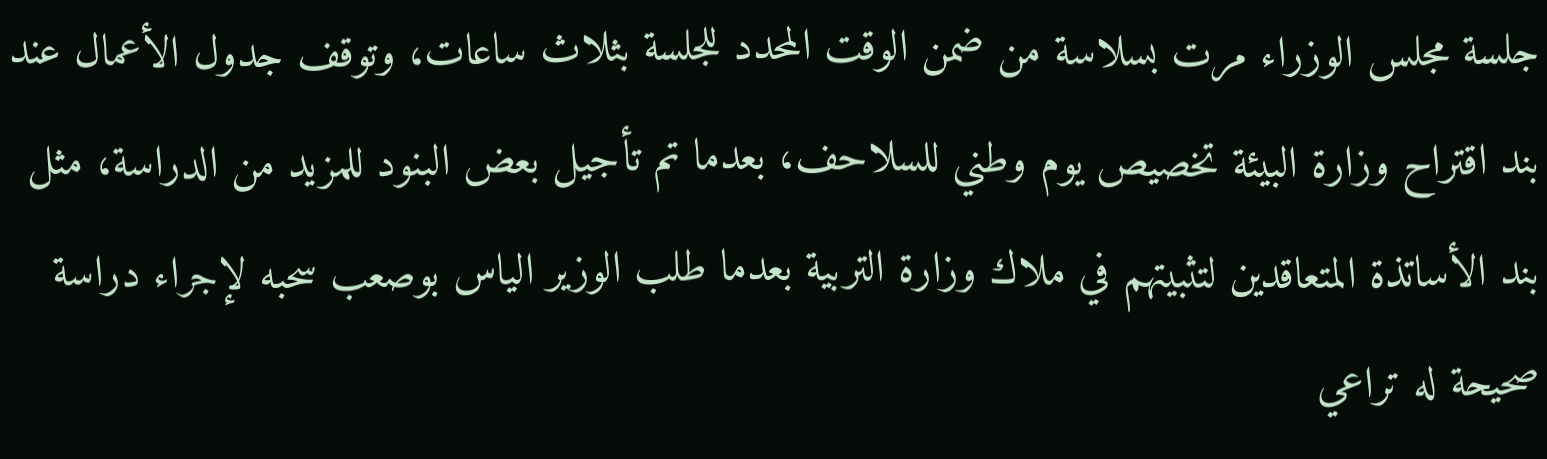جلسة مجلس الوزراء مرت بسلاسة من ضمن الوقت المحدد للجلسة بثلاث ساعات، وتوقف جدول الأعمال عند بند اقتراح وزارة البيئة تخصيص يوم وطني للسلاحف، بعدما تم تأجيل بعض البنود للمزيد من الدراسة، مثل بند الأساتذة المتعاقدين لتثبيتهم في ملاك وزارة التربية بعدما طلب الوزير الياس بوصعب سحبه لإجراء دراسة صحيحة له تراعي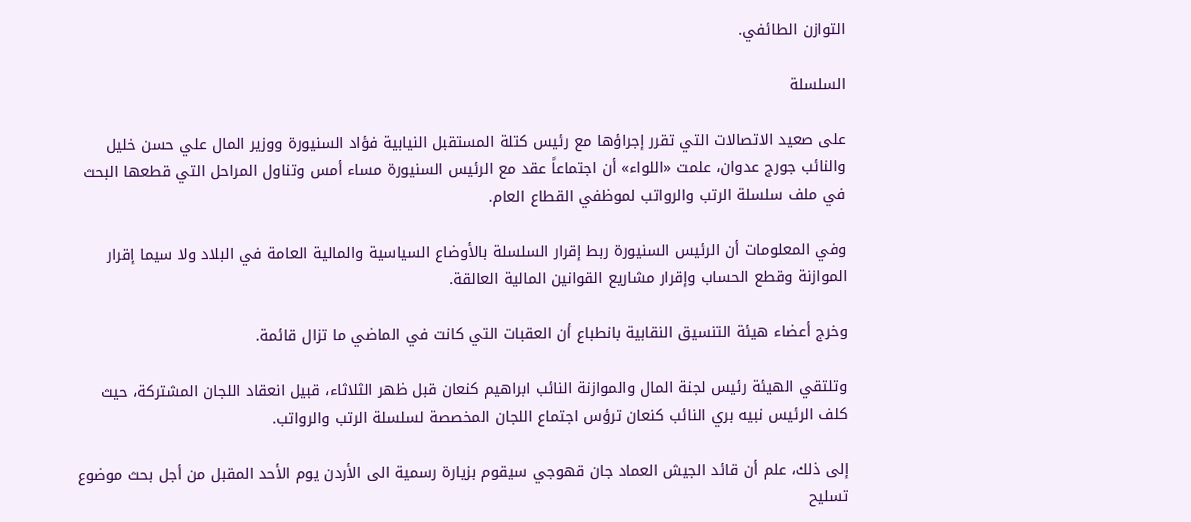التوازن الطائفي.

السلسلة

على صعيد الاتصالات التي تقرر إجراؤها مع رئيس كتلة المستقبل النيابية فؤاد السنيورة ووزير المال علي حسن خليل والنائب جورج عدوان، علمت «اللواء» أن اجتماعاً عقد مع الرئيس السنيورة مساء أمس وتناول المراحل التي قطعها البحث في ملف سلسلة الرتب والرواتب لموظفي القطاع العام.

وفي المعلومات أن الرئيس السنيورة ربط إقرار السلسلة بالأوضاع السياسية والمالية العامة في البلاد ولا سيما إقرار الموازنة وقطع الحساب وإقرار مشاريع القوانين المالية العالقة.

وخرج أعضاء هيئة التنسيق النقابية بانطباع أن العقبات التي كانت في الماضي ما تزال قائمة.

وتلتقي الهيئة رئيس لجنة المال والموازنة النائب ابراهيم كنعان قبل ظهر الثلاثاء، قبيل انعقاد اللجان المشتركة، حيث كلف الرئيس نبيه بري النائب كنعان ترؤس اجتماع اللجان المخصصة لسلسلة الرتب والرواتب.

إلى ذلك، علم أن قائد الجيش العماد جان قهوجي سيقوم بزيارة رسمية الى الأردن يوم الأحد المقبل من أجل بحث موضوع تسليح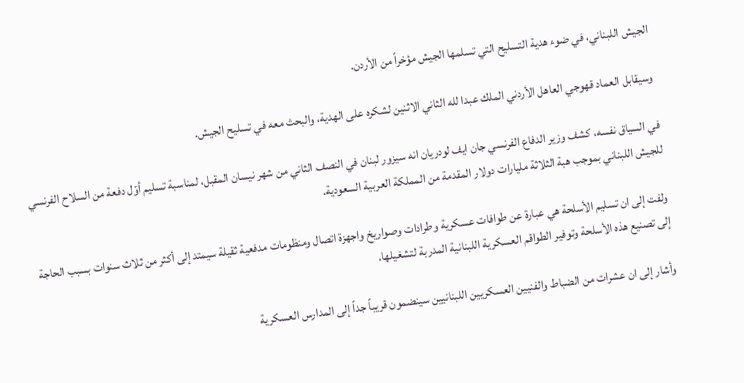الجيش اللبناني، في ضوء هدية التسليح التي تسلمها الجيش مؤخراً من الأردن.

وسيقابل العماد قهوجي العاهل الأردني الملك عبدا لله الثاني الاثنين لشكره على الهدية، والبحث معه في تسليح الجيش.

في السياق نفسه، كشف وزير الدفاع الفرنسي جان ايف لودريان انه سيزور لبنان في النصف الثاني من شهر نيسان المقبل، لمناسبة تسليم أوّل دفعة من السلاح الفرنسي للجيش اللبناني بموجب هبة الثلاثة مليارات دولار المقدمة من المملكة العربية السعودية.

ولفت إلى ان تسليم الأسلحة هي عبارة عن طوافات عسكرية وطرادات وصواريخ واجهزة اتصال ومنظومات مدفعية ثقيلة سيمتد إلى أكثر من ثلاث سنوات بسبب الحاجة إلى تصنيع هذه الأسلحة وتوفير الطواقم العسكرية اللبنانية المدربة لتشغيلها.

وأشار إلى ان عشرات من الضباط والفنيين العسكريين اللبنانيين سينضمون قريباً جداً إلى المدارس العسكرية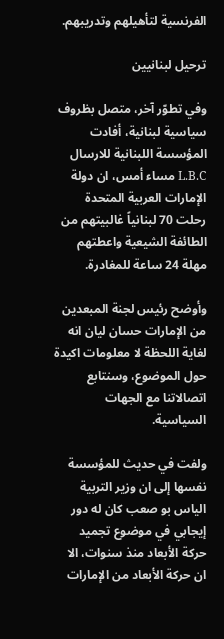الفرنسية لتأهيلهم وتدريبهم.

ترحيل لبنانيين

وفي تطوّر آخر، متصل بظروف سياسية لبنانية، أفادت المؤسسة اللبنانية للارسال L.B.C مساء أمس، ان دولة الإمارات العربية المتحدة رحلت 70 لبنانياً غالبيتهم من الطائفة الشيعية واعطتهم مهلة 24 ساعة للمغادرة.

وأوضح رئيس لجنة المبعدين من الإمارات حسان ليان انه لغاية اللحظة لا معلومات اكيدة حول الموضوع، وسنتابع اتصالاتنا مع الجهات السياسية.

ولفت في حديث للمؤسسة نفسها إلى ان وزير التربية الياس بو صعب كان له دور إيجابي في موضوع تجميد حركة الأبعاد منذ سنوات، الا ان حركة الأبعاد من الإمارات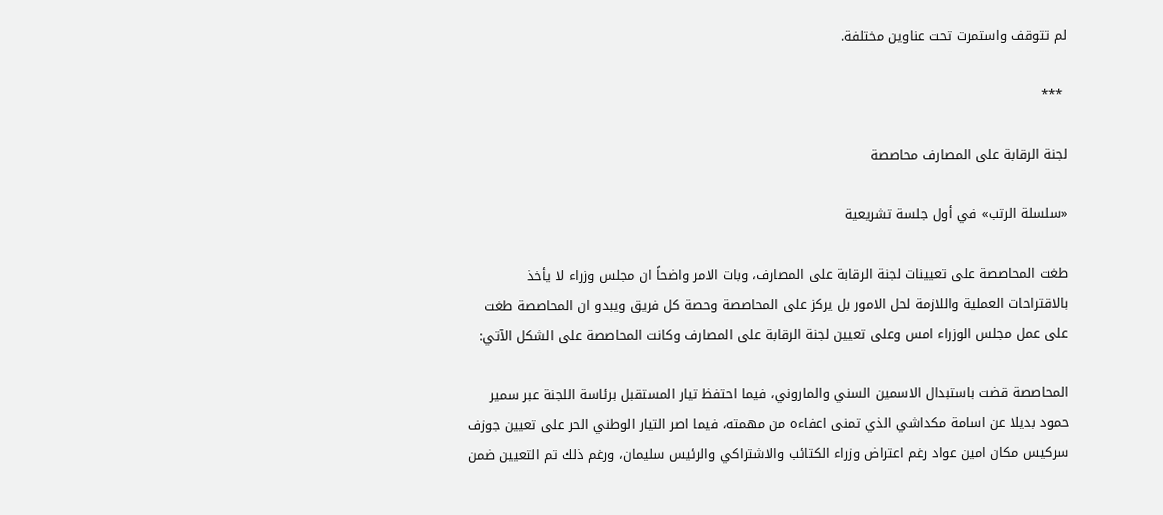لم تتوقف واستمرت تحت عناوين مختلفة.

 ***

لجنة الرقابة على المصارف محاصصة

«سلسلة الرتب» في أول جلسة تشريعية

طغت المحاصصة على تعيينات لجنة الرقابة على المصارف، وبات الامر واضحاً ان مجلس وزراء لا يأخذ بالاقتراحات العملية واللازمة لحل الامور بل يركز على المحاصصة وحصة كل فريق ويبدو ان المحاصصة طغت على عمل مجلس الوزراء امس وعلى تعيين لجنة الرقابة على المصارف وكانت المحاصصة على الشكل الآتي:

المحاصصة قضت باستبدال الاسمين السني والماروني، فيما احتفظ تيار المستقبل برئاسة اللجنة عبر سمير حمود بديلا عن اسامة مكداشي الذي تمنى اعفاءه من مهمته، فيما اصر التيار الوطني الحر على تعيين جوزف سركيس مكان امين عواد رغم اعتراض وزراء الكتائب والاشتراكي والرئيس سليمان، ورغم ذلك تم التعيين ضمن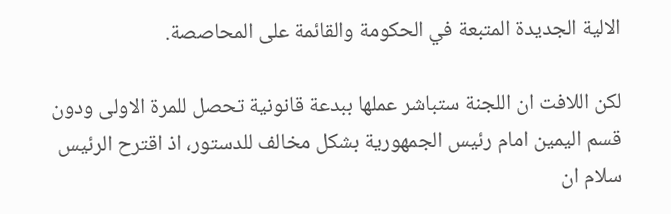الالية الجديدة المتبعة في الحكومة والقائمة على المحاصصة.

لكن اللافت ان اللجنة ستباشر عملها ببدعة قانونية تحصل للمرة الاولى ودون قسم اليمين امام رئيس الجمهورية بشكل مخالف للدستور، اذ اقترح الرئيس سلام ان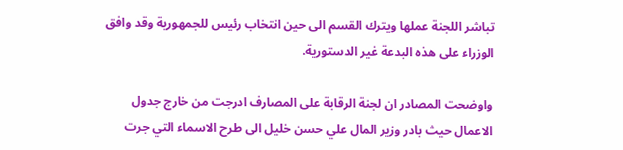تباشر اللجنة عملها ويترك القسم الى حين انتخاب رئيس للجمهورية وقد وافق الوزراء على هذه البدعة غير الدستورية.

واوضحت المصادر ان لجنة الرقابة على المصارف ادرجت من خارج جدول الاعمال حيث بادر وزير المال علي حسن خليل الى طرح الاسماء التي جرت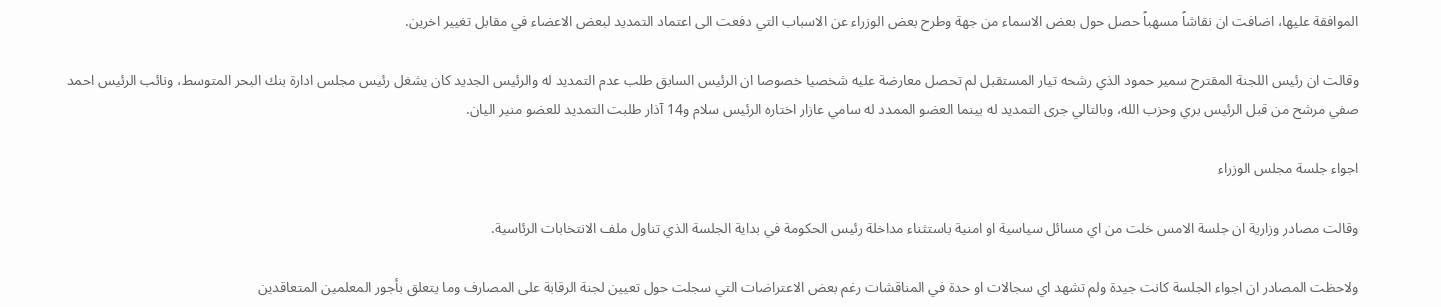الموافقة عليها، اضافت ان نقاشاً مسهباً حصل حول بعض الاسماء من جهة وطرح بعض الوزراء عن الاسباب التي دفعت الى اعتماد التمديد لبعض الاعضاء في مقابل تغيير اخرين.

وقالت ان رئيس اللجنة المقترح سمير حمود الذي رشحه تيار المستقبل لم تحصل معارضة عليه شخصيا خصوصا ان الرئيس السابق طلب عدم التمديد له والرئيس الجديد كان يشغل رئيس مجلس ادارة بنك البحر المتوسط، ونائب الرئيس احمد صفي مرشح من قبل الرئيس بري وحزب الله، وبالتالي جرى التمديد له بينما العضو الممدد له سامي عازار اختاره الرئيس سلام و14 آذار طلبت التمديد للعضو منير اليان.

اجواء جلسة مجلس الوزراء

وقالت مصادر وزارية ان جلسة الامس خلت من اي مسائل سياسية او امنية باستثناء مداخلة رئيس الحكومة في بداية الجلسة الذي تناول ملف الانتخابات الرئاسية.

ولاحظت المصادر ان اجواء الجلسة كانت جيدة ولم تشهد اي سجالات او حدة في المناقشات رغم بعض الاعتراضات التي سجلت حول تعيين لجنة الرقابة على المصارف وما يتعلق بأجور المعلمين المتعاقدين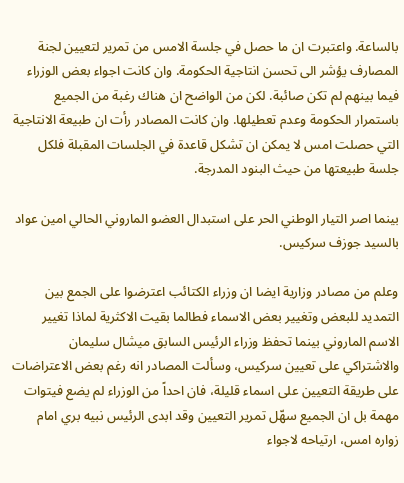بالساعة. واعتبرت ان ما حصل في جلسة الامس من تمرير لتعيين لجنة المصارف يؤشر الى تحسن انتاجية الحكومة. وان كانت اجواء بعض الوزراء فيما بينهم لم تكن صائبة. لكن من الواضح ان هناك رغبة من الجميع باستمرار الحكومة وعدم تعطيلها. وان كانت المصادر رأت ان طبيعة الانتاجية التي حصلت امس لا يمكن ان تشكل قاعدة في الجلسات المقبلة فلكل جلسة طبيعتها من حيث البنود المدرجة.

بينما اصر التيار الوطني الحر على استبدال العضو الماروني الحالي امين عواد بالسيد جوزف سركيس.

وعلم من مصادر وزارية ايضا ان وزراء الكتائب اعترضوا على الجمع بين التمديد للبعض وتغيير بعض الاسماء فطالما بقيت الاكثرية لماذا تغيير الاسم الماروني بينما تحفظ وزراء الرئيس السابق ميشال سليمان والاشتراكي على تعيين سركيس، وسألت المصادر انه رغم بعض الاعتراضات على طريقة التعيين على اسماء قليلة، فان احداً من الوزراء لم يضع فيتوات مهمة بل ان الجميع سهّل تمرير التعيين وقد ابدى الرئيس نبيه بري امام زواره امس، ارتياحه لاجواء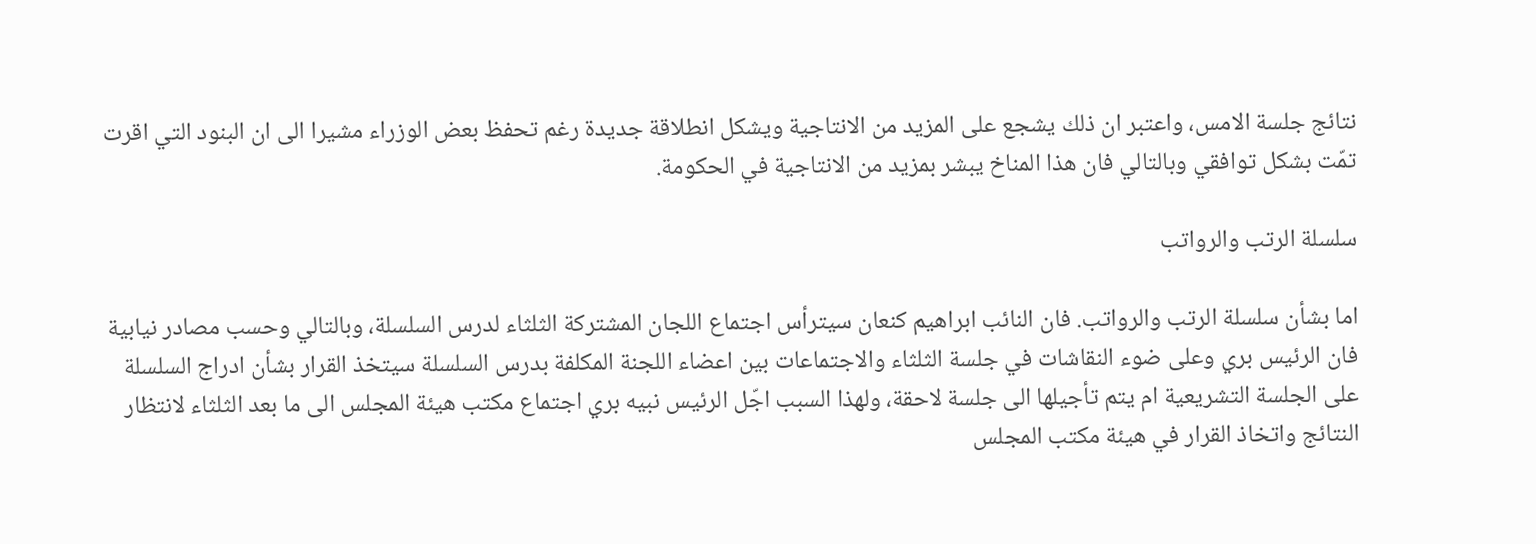نتائج جلسة الامس، واعتبر ان ذلك يشجع على المزيد من الانتاجية ويشكل انطلاقة جديدة رغم تحفظ بعض الوزراء مشيرا الى ان البنود التي اقرت تمّت بشكل توافقي وبالتالي فان هذا المناخ يبشر بمزيد من الانتاجية في الحكومة.

سلسلة الرتب والرواتب

اما بشأن سلسلة الرتب والرواتب. فان النائب ابراهيم كنعان سيترأس اجتماع اللجان المشتركة الثلثاء لدرس السلسلة، وبالتالي وحسب مصادر نيابية فان الرئيس بري وعلى ضوء النقاشات في جلسة الثلثاء والاجتماعات بين اعضاء اللجنة المكلفة بدرس السلسلة سيتخذ القرار بشأن ادراج السلسلة على الجلسة التشريعية ام يتم تأجيلها الى جلسة لاحقة، ولهذا السبب اجّل الرئيس نبيه بري اجتماع مكتب هيئة المجلس الى ما بعد الثلثاء لانتظار النتائج واتخاذ القرار في هيئة مكتب المجلس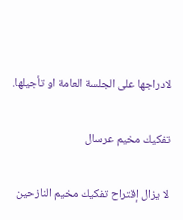لادراجها على الجلسة العامة او تأجيلها.

تفكيك مخيم عرسال

لا يزال إقتراح تفكيك مخيم النازحين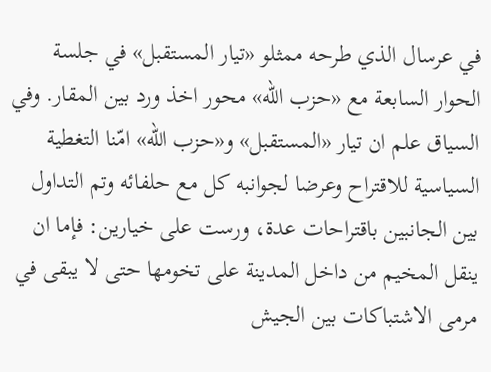في عرسال الذي طرحه ممثلو «تيار المستقبل» في جلسة الحوار السابعة مع «حزب الله» محور اخذ ورد بين المقار. وفي السياق علم ان تيار «المستقبل» و«حزب الله» امّنا التغطية السياسية للاقتراح وعرضا لجوانبه كل مع حلفائه وتم التداول بين الجانبين باقتراحات عدة، ورست على خيارين: فإما ان ينقل المخيم من داخل المدينة على تخومها حتى لا يبقى في مرمى الاشتباكات بين الجيش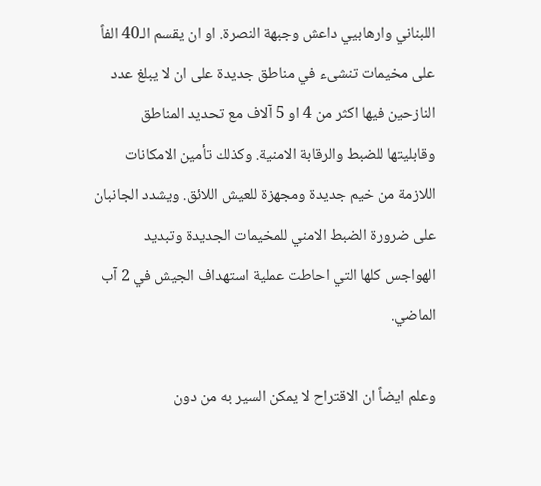اللبناني وارهابيي داعش وجبهة النصرة. او ان يقسم الـ40 الفاً على مخيمات تنشىء في مناطق جديدة على ان لا يبلغ عدد النازحين فيها اكثر من 4 او 5 آلاف مع تحديد المناطق وقابليتها للضبط والرقابة الامنية. وكذلك تأمين الامكانات اللازمة من خيم جديدة ومجهزة للعيش اللائق. ويشدد الجانبان على ضرورة الضبط الامني للمخيمات الجديدة وتبديد الهواجس كلها التي احاطت عملية استهداف الجيش في 2 آب الماضي.

وعلم ايضاً ان الاقتراح لا يمكن السير به من دون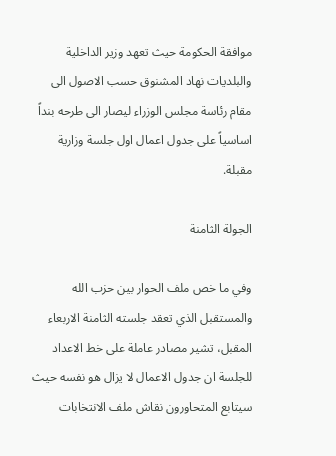موافقة الحكومة حيث تعهد وزير الداخلية والبلديات نهاد المشنوق حسب الاصول الى مقام رئاسة مجلس الوزراء ليصار الى طرحه بنداً اساسياً على جدول اعمال اول جلسة وزارية مقبلة.

الجولة الثامنة

وفي ما خص ملف الحوار بين حزب الله والمستقبل الذي تعقد جلسته الثامنة الاربعاء المقبل، تشير مصادر عاملة على خط الاعداد للجلسة ان جدول الاعمال لا يزال هو نفسه حيث سيتابع المتحاورون نقاش ملف الانتخابات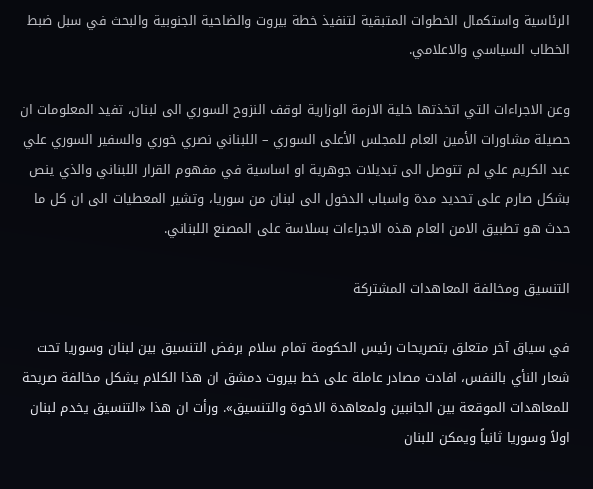الرئاسية واستكمال الخطوات المتبقية لتنفيذ خطة بيروت والضاحية الجنوبية والبحث في سبل ضبط الخطاب السياسي والاعلامي.

وعن الاجراءات التي اتخذتها خلية الازمة الوزارية لوقف النزوح السوري الى لبنان، تفيد المعلومات ان حصيلة مشاورات الأمين العام للمجلس الأعلى السوري – اللبناني نصري خوري والسفير السوري علي عبد الكريم علي لم تتوصل الى تبديلات جوهرية او اساسية في مفهوم القرار اللبناني والذي ينص بشكل صارم على تحديد مدة واسباب الدخول الى لبنان من سوريا، وتشير المعطيات الى ان كل ما حدث هو تطبيق الامن العام هذه الاجراءات بسلاسة على المصنع اللبناني.

التنسيق ومخالفة المعاهدات المشتركة

في سياق آخر متعلق بتصريحات رئيس الحكومة تمام سلام برفض التنسيق بين لبنان وسوريا تحت شعار النأي بالنفس، افادت مصادر عاملة على خط بيروت دمشق ان هذا الكلام يشكل مخالفة صريحة للمعاهدات الموقعة بين الجانبين ولمعاهدة الاخوة والتنسيق». ورأت ان هذا «التنسيق يخدم لبنان اولاً وسوريا ثانياً ويمكن للبنان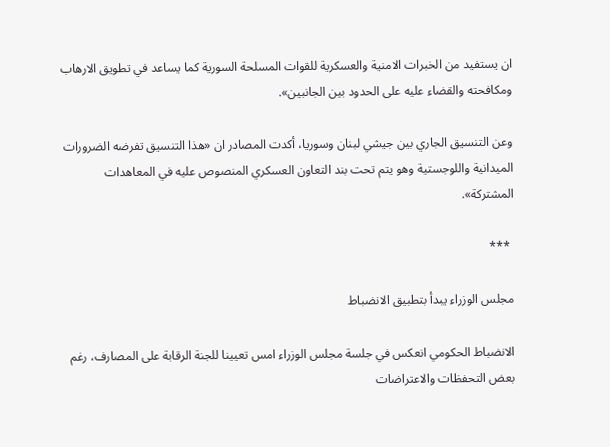ان يستفيد من الخبرات الامنية والعسكرية للقوات المسلحة السورية كما يساعد في تطويق الارهاب ومكافحته والقضاء عليه على الحدود بين الجانبين».

وعن التنسيق الجاري بين جيشي لبنان وسوريا، أكدت المصادر ان «هذا التنسيق تفرضه الضرورات الميدانية واللوجستية وهو يتم تحت بند التعاون العسكري المنصوص عليه في المعاهدات المشتركة».

 ***

مجلس الوزراء يبدأ بتطبيق الانضباط

الانضباط الحكومي انعكس في جلسة مجلس الوزراء امس تعيينا للجنة الرقابة على المصارف، رغم بعض التحفظات والاعتراضات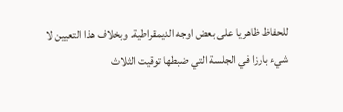للحفاظ ظاهريا على بعض اوجه الديمقراطية. وبخلاف هذا التعيين لا شيء بارزا في الجلسة التي ضبطها توقيت الثلاث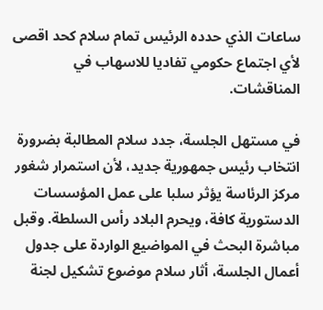ساعات الذي حدده الرئيس تمام سلام كحد اقصى لأي اجتماع حكومي تفاديا للاسهاب في المناقشات.

في مستهل الجلسة، جدد سلام المطالبة بضرورة انتخاب رئيس جمهورية جديد، لأن استمرار شغور مركز الرئاسة يؤثر سلبا على عمل المؤسسات الدستورية كافة، ويحرم البلاد رأس السلطة. وقبل مباشرة البحث في المواضيع الواردة على جدول أعمال الجلسة، أثار سلام موضوع تشكيل لجنة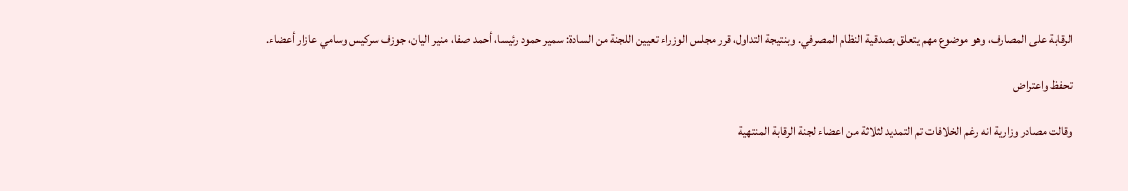الرقابة على المصارف، وهو موضوع مهم يتعلق بصدقية النظام المصرفي. وبنتيجة التداول، قرر مجلس الوزراء تعيين اللجنة من السادة: سمير حمود رئيسا، أحمد صفا، منير اليان، جوزف سركيس وسامي عازار أعضاء.

تحفظ واعتراض

وقالت مصادر وزارية انه رغم الخلافات تم التمديد لثلاثة من اعضاء لجنة الرقابة المنتهية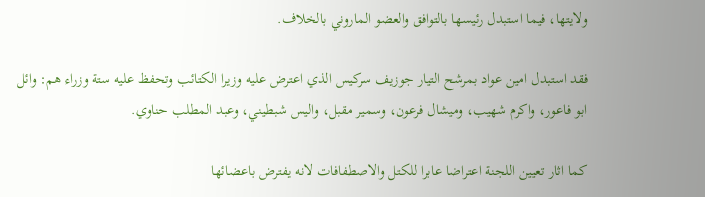ولايتها، فيما استبدل رئيسها بالتوافق والعضو الماروني بالخلاف.

فقد استبدل امين عواد بمرشح التيار جوزيف سركيس الذي اعترض عليه وزيرا الكتائب وتحفظ عليه ستة وزراء هم: وائل ابو فاعور، واكرم شهيب، وميشال فرعون، وسمير مقبل، واليس شبطيني، وعبد المطلب حناوي.

كما اثار تعيين اللجنة اعتراضا عابرا للكتل والاصطفافات لانه يفترض باعضائها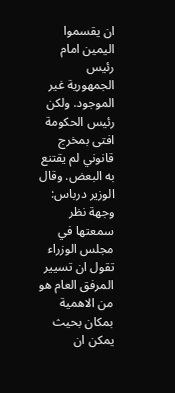ان يقسموا اليمين امام رئيس الجمهورية غير الموجود. ولكن رئيس الحكومة افتى بمخرج قانوني لم يقتنع به البعض. وقال الوزير درباس: وجهة نظر سمعتها في مجلس الوزراء تقول ان تسيير المرفق العام هو من الاهمية بمكان بحيث يمكن ان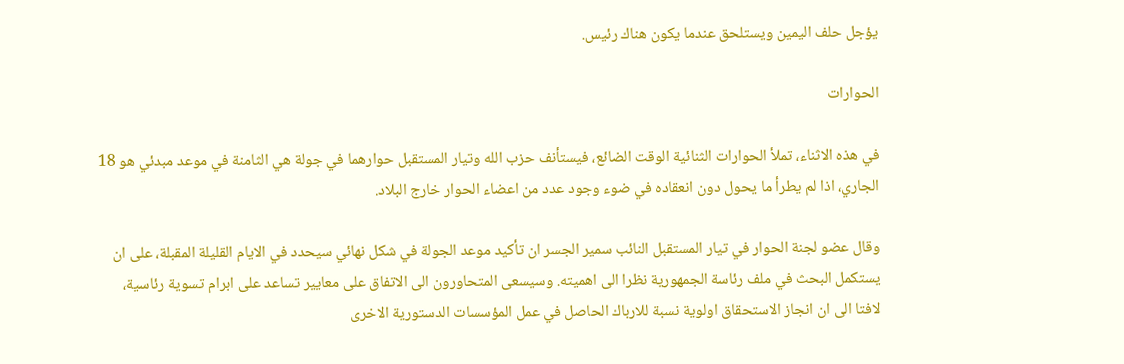يؤجل حلف اليمين ويستلحق عندما يكون هناك رئيس.

الحوارات

في هذه الاثناء، تملأ الحوارات الثنائية الوقت الضائع، فيستأنف حزب الله وتيار المستقبل حوارهما في جولة هي الثامنة في موعد مبدئي هو 18 الجاري، اذا لم يطرأ ما يحول دون انعقاده في ضوء وجود عدد من اعضاء الحوار خارج البلاد.

وقال عضو لجنة الحوار في تيار المستقبل النائب سمير الجسر ان تأكيد موعد الجولة في شكل نهائي سيحدد في الايام القليلة المقبلة، على ان يستكمل البحث في ملف رئاسة الجمهورية نظرا الى اهميته. وسيسعى المتحاورون الى الاتفاق على معايير تساعد على ابرام تسوية رئاسية، لافتا الى ان انجاز الاستحقاق اولوية نسبة للارباك الحاصل في عمل المؤسسات الدستورية الاخرى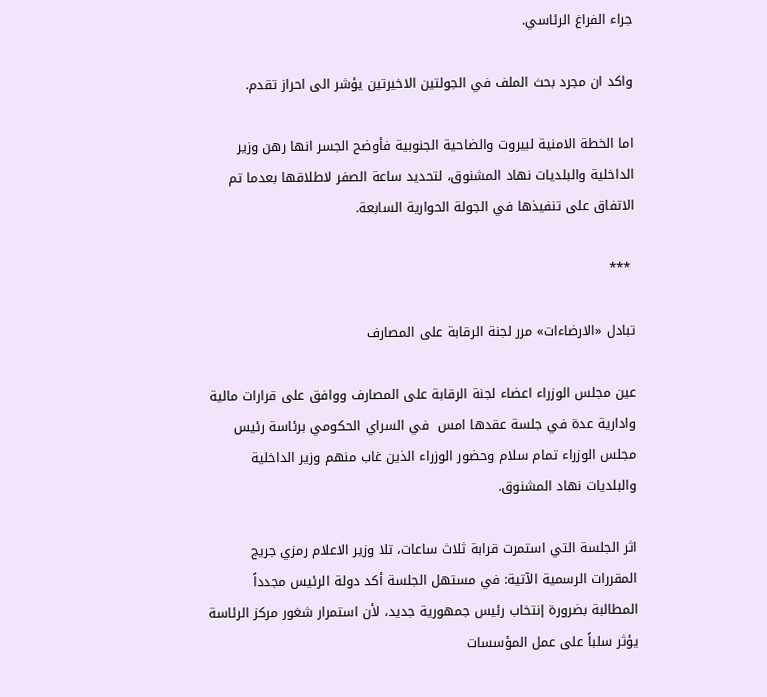جراء الفراغ الرئاسي.

واكد ان مجرد بحث الملف في الجولتين الاخيرتين يؤشر الى احراز تقدم.

اما الخطة الامنية لبيروت والضاحية الجنوبية فأوضح الجسر انها رهن وزير الداخلية والبلديات نهاد المشنوق، لتحديد ساعة الصفر لاطلاقها بعدما تم الاتفاق على تنفيذها في الجولة الحوارية السابعة.

 ***

تبادل «الارضاءات» مرر لجنة الرقابة على المصارف

عين مجلس الوزراء اعضاء لجنة الرقابة على المصارف ووافق على قرارات مالية وادارية عدة في جلسة عقدها امس  في السراي الحكومي برئاسة رئيس مجلس الوزراء تمام سلام وحضور الوزراء الذين غاب منهم وزير الداخلية والبلديات نهاد المشنوق.

اثر الجلسة التي استمرت قرابة ثلاث ساعات، تلا وزير الاعلام رمزي جريج المقررات الرسمية الآتية: في مستهل الجلسة أكد دولة الرئيس مجدداً المطالبة بضرورة إنتخاب رئيس جمهورية جديد، لأن استمرار شغور مركز الرئاسة يؤثر سلباً على عمل المؤسسات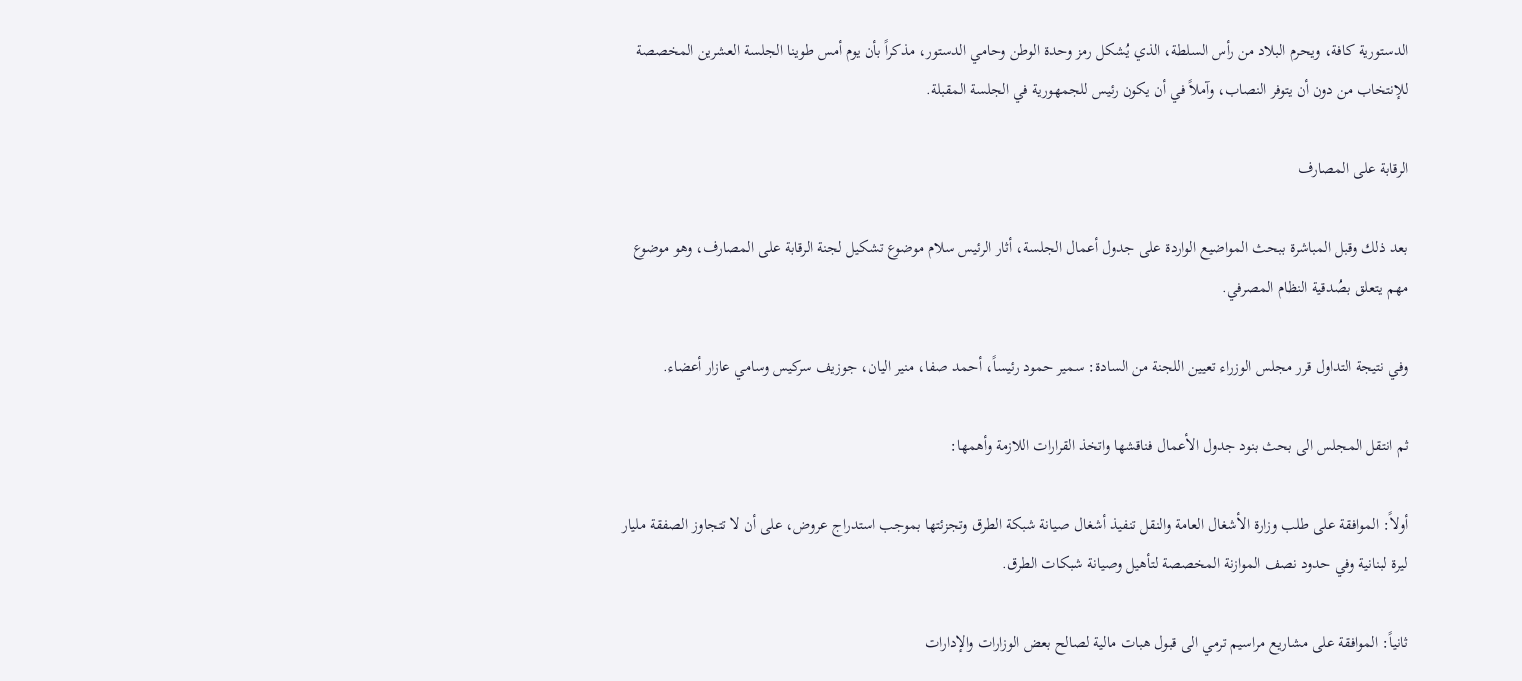الدستورية كافة، ويحرم البلاد من رأس السلطة، الذي يُشكل رمز وحدة الوطن وحامي الدستور، مذكراً بأن يوم أمس طوينا الجلسة العشرين المخصصة للإنتخاب من دون أن يتوفر النصاب، وآملاً في أن يكون رئيس للجمهورية في الجلسة المقبلة.

الرقابة على المصارف

بعد ذلك وقبل المباشرة ببحث المواضيع الواردة على جدول أعمال الجلسة، أثار الرئيس سلام موضوع تشكيل لجنة الرقابة على المصارف، وهو موضوع مهم يتعلق بصُدقية النظام المصرفي.

وفي نتيجة التداول قرر مجلس الوزراء تعيين اللجنة من السادة: سمير حمود رئيساً، أحمد صفا، منير اليان، جوزيف سركيس وسامي عازار أعضاء.

ثم انتقل المجلس الى بحث بنود جدول الأعمال فناقشها واتخذ القرارات اللازمة وأهمها:

أولاً: الموافقة على طلب وزارة الأشغال العامة والنقل تنفيذ أشغال صيانة شبكة الطرق وتجزئتها بموجب استدراج عروض، على أن لا تتجاوز الصفقة مليار ليرة لبنانية وفي حدود نصف الموازنة المخصصة لتأهيل وصيانة شبكات الطرق.

ثانياً: الموافقة على مشاريع مراسيم ترمي الى قبول هبات مالية لصالح بعض الوزارات والإدارات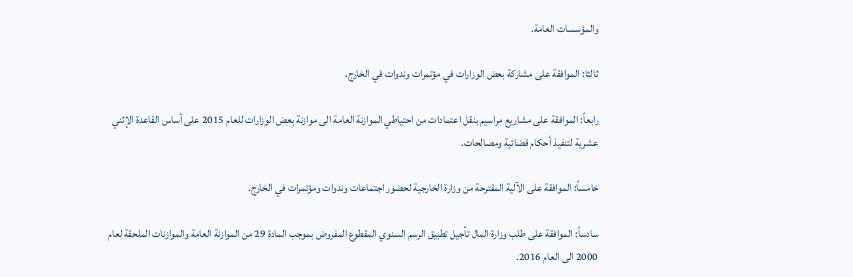والمؤسسات العامة.

ثالثا: الموافقة على مشاركة بعض الوزارات في مؤتمرات وندوات في الخارج.

رابعاً: الموافقة على مشاريع مراسيم بنقل اعتمادات من احتياطي الموازنة العامة الى موازنة بعض الوزارات للعام 2015 على أساس القاعدة الإثني عشرية لتنفيذ أحكام قضائية ومصالحات.

خامساً: الموافقة على الآلية المقترحة من وزارة الخارجية لحضور اجتماعات وندوات ومؤتمرات في الخارج.

سادساً: الموافقة على طلب وزارة المال تأجيل تطبيق الرسم السنوي المقطوع المفروض بموجب المادة 29 من الموازنة العامة والموازنات الملحقة لعام 2000 الى العام 2016.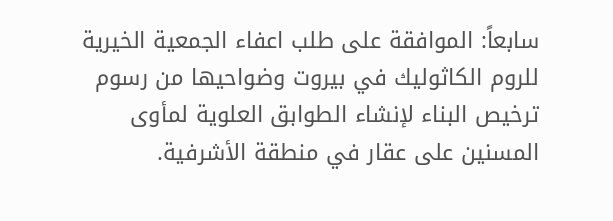سابعاً: الموافقة على طلب اعفاء الجمعية الخيرية للروم الكاثوليك في بيروت وضواحيها من رسوم ترخيص البناء لإنشاء الطوابق العلوية لمأوى المسنين على عقار في منطقة الأشرفية.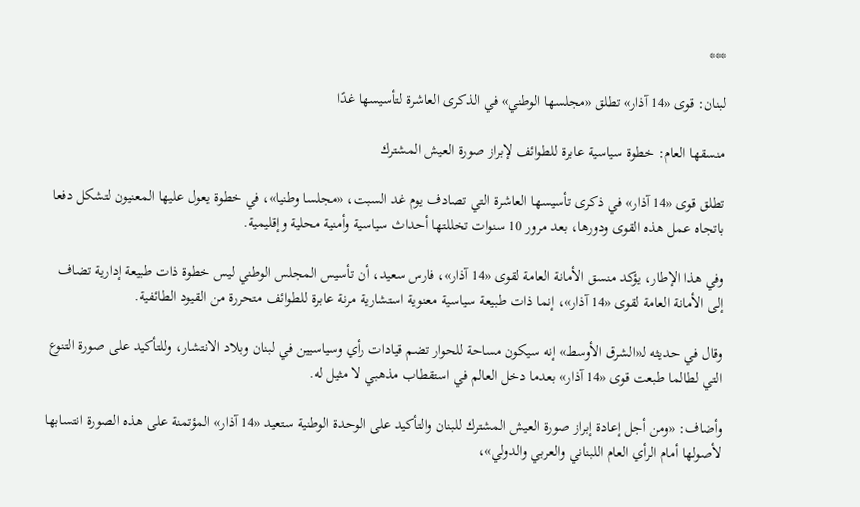***

لبنان: قوى «14 آذار» تطلق «مجلسها الوطني» في الذكرى العاشرة لتأسيسها غدًا

منسقها العام: خطوة سياسية عابرة للطوائف لإبراز صورة العيش المشترك

تطلق قوى «14 آذار» في ذكرى تأسيسها العاشرة التي تصادف يوم غد السبت، «مجلسا وطنيا»، في خطوة يعول عليها المعنيون لتشكل دفعا باتجاه عمل هذه القوى ودورها، بعد مرور 10 سنوات تخللتها أحداث سياسية وأمنية محلية وإقليمية.

وفي هذا الإطار، يؤكد منسق الأمانة العامة لقوى «14 آذار»، فارس سعيد، أن تأسيس المجلس الوطني ليس خطوة ذات طبيعة إدارية تضاف إلى الأمانة العامة لقوى «14 آذار»، إنما ذات طبيعة سياسية معنوية استشارية مرنة عابرة للطوائف متحررة من القيود الطائفية.

وقال في حديثه لـ«الشرق الأوسط» إنه سيكون مساحة للحوار تضم قيادات رأي وسياسيين في لبنان وبلاد الانتشار، وللتأكيد على صورة التنوع التي لطالما طبعت قوى «14 آذار» بعدما دخل العالم في استقطاب مذهبي لا مثيل له.

وأضاف: «ومن أجل إعادة إبراز صورة العيش المشترك للبنان والتأكيد على الوحدة الوطنية ستعيد «14 آذار» المؤتمنة على هذه الصورة انتسابها لأصولها أمام الرأي العام اللبناني والعربي والدولي»،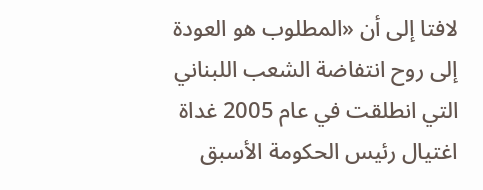لافتا إلى أن «المطلوب هو العودة إلى روح انتفاضة الشعب اللبناني التي انطلقت في عام 2005 غداة اغتيال رئيس الحكومة الأسبق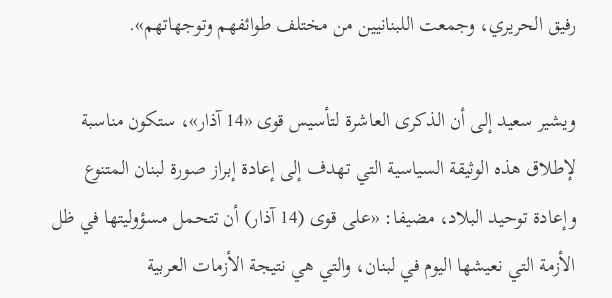رفيق الحريري، وجمعت اللبنانيين من مختلف طوائفهم وتوجهاتهم».

ويشير سعيد إلى أن الذكرى العاشرة لتأسيس قوى «14 آذار»، ستكون مناسبة لإطلاق هذه الوثيقة السياسية التي تهدف إلى إعادة إبراز صورة لبنان المتنوع وإعادة توحيد البلاد، مضيفا: «على قوى (14 آذار) أن تتحمل مسؤوليتها في ظل الأزمة التي نعيشها اليوم في لبنان، والتي هي نتيجة الأزمات العربية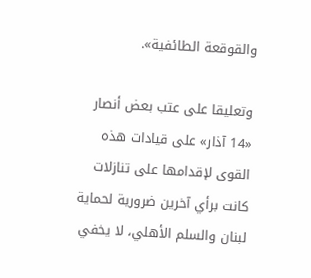والقوقعة الطائفية».

وتعليقا على عتب بعض أنصار «14 آذار» على قيادات هذه القوى لإقدامها على تنازلات كانت برأي آخرين ضرورية لحماية لبنان والسلم الأهلي، لا يخفي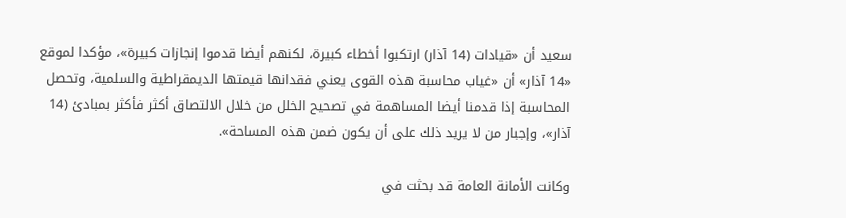سعيد أن «قيادات (14 آذار) ارتكبوا أخطاء كبيرة، لكنهم أيضا قدموا إنجازات كبيرة»، مؤكدا لموقع «14 آذار» أن «غياب محاسبة هذه القوى يعني فقدانها قيمتها الديمقراطية والسلمية، وتحصل المحاسبة إذا قدمنا أيضا المساهمة في تصحيح الخلل من خلال الالتصاق أكثر فأكثر بمبادئ (14 آذار»، وإجبار من لا يريد ذلك على أن يكون ضمن هذه المساحة».

وكانت الأمانة العامة قد بحثت في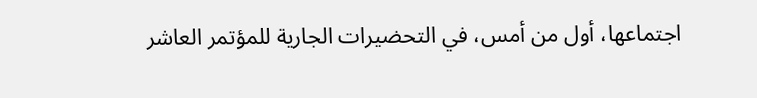اجتماعها، أول من أمس، في التحضيرات الجارية للمؤتمر العاشر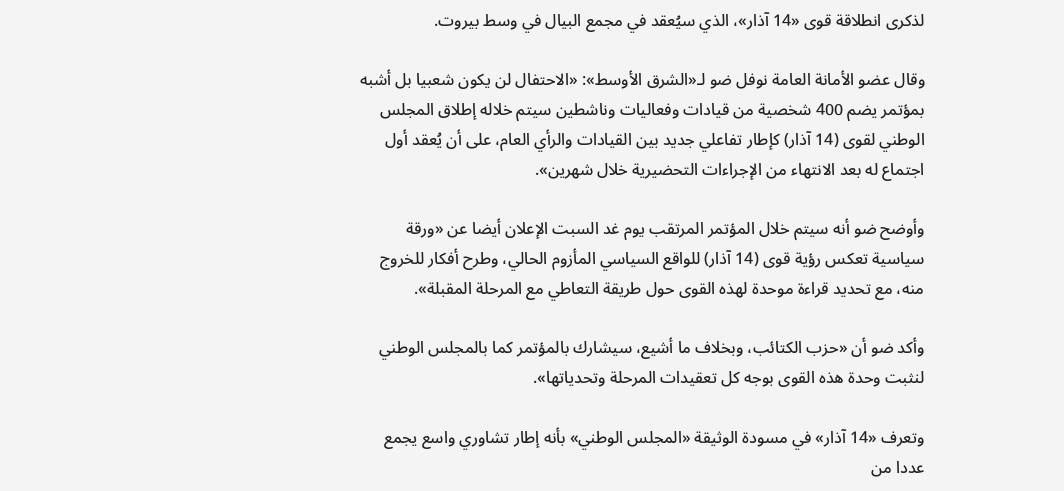لذكرى انطلاقة قوى «14 آذار»، الذي سيُعقد في مجمع البيال في وسط بيروت.

وقال عضو الأمانة العامة نوفل ضو لـ«الشرق الأوسط»: «الاحتفال لن يكون شعبيا بل أشبه بمؤتمر يضم 400 شخصية من قيادات وفعاليات وناشطين سيتم خلاله إطلاق المجلس الوطني لقوى (14 آذار) كإطار تفاعلي جديد بين القيادات والرأي العام، على أن يُعقد أول اجتماع له بعد الانتهاء من الإجراءات التحضيرية خلال شهرين».

وأوضح ضو أنه سيتم خلال المؤتمر المرتقب يوم غد السبت الإعلان أيضا عن «ورقة سياسية تعكس رؤية قوى (14 آذار) للواقع السياسي المأزوم الحالي، وطرح أفكار للخروج منه، مع تحديد قراءة موحدة لهذه القوى حول طريقة التعاطي مع المرحلة المقبلة».

وأكد ضو أن «حزب الكتائب، وبخلاف ما أشيع، سيشارك بالمؤتمر كما بالمجلس الوطني لنثبت وحدة هذه القوى بوجه كل تعقيدات المرحلة وتحدياتها».

وتعرف «14 آذار» في مسودة الوثيقة «المجلس الوطني» بأنه إطار تشاوري واسع يجمع عددا من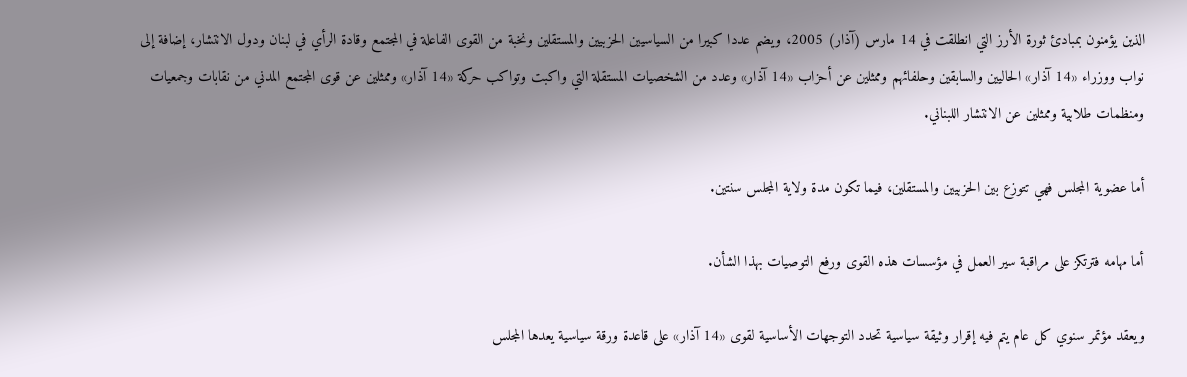الذين يؤمنون بمبادئ ثورة الأرز التي انطلقت في 14 مارس (آذار) 2005، ويضم عددا كبيرا من السياسيين الحزبيين والمستقلين ونخبة من القوى الفاعلة في المجتمع وقادة الرأي في لبنان ودول الانتشار، إضافة إلى نواب ووزراء «14 آذار» الحاليين والسابقين وحلفائهم وممثلين عن أحزاب «14 آذار» وعدد من الشخصيات المستقلة التي واكبت وتواكب حركة «14 آذار» وممثلين عن قوى المجتمع المدني من نقابات وجمعيات ومنظمات طلابية وممثلين عن الانتشار اللبناني.

أما عضوية المجلس فهي تتوزع بين الحزبيين والمستقلين، فيما تكون مدة ولاية المجلس سنتين.

أما مهامه فترتكز على مراقبة سير العمل في مؤسسات هذه القوى ورفع التوصيات بهذا الشأن.

ويعقد مؤتمر سنوي كل عام يتم فيه إقرار وثيقة سياسية تحدد التوجهات الأساسية لقوى «14 آذار» على قاعدة ورقة سياسية يعدها المجلس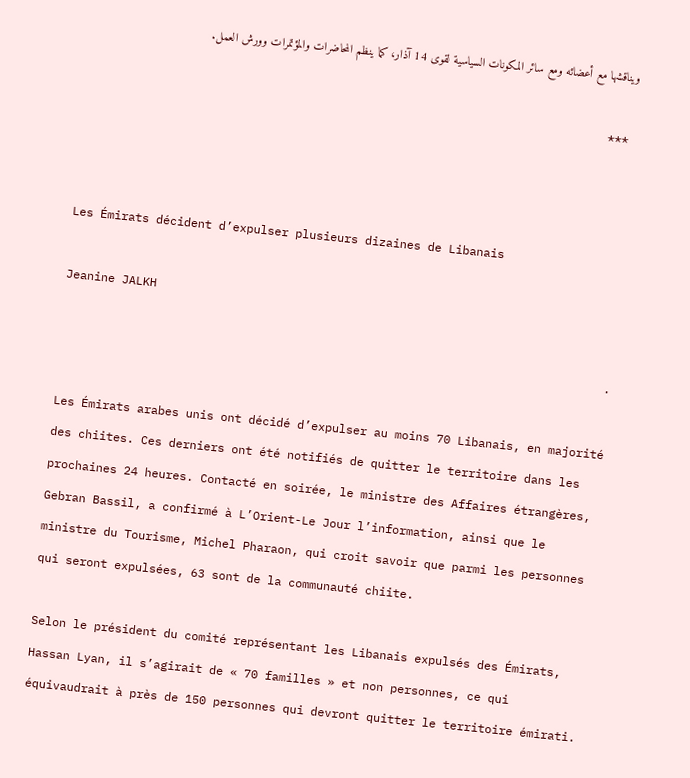ويناقشها مع أعضائه ومع سائر المكونات السياسية لقوى 14 آذار، كما ينظم المحاضرات والمؤتمرات وورش العمل.

 ***



Les Émirats décident d’expulser plusieurs dizaines de Libanais

Jeanine JALKH

·

Les Émirats arabes unis ont décidé d’expulser au moins 70 Libanais, en majorité des chiites. Ces derniers ont été notifiés de quitter le territoire dans les prochaines 24 heures. Contacté en soirée, le ministre des Affaires étrangères, Gebran Bassil, a confirmé à L’Orient-Le Jour l’information, ainsi que le ministre du Tourisme, Michel Pharaon, qui croit savoir que parmi les personnes qui seront expulsées, 63 sont de la communauté chiite.

Selon le président du comité représentant les Libanais expulsés des Émirats, Hassan Lyan, il s’agirait de « 70 familles » et non personnes, ce qui équivaudrait à près de 150 personnes qui devront quitter le territoire émirati.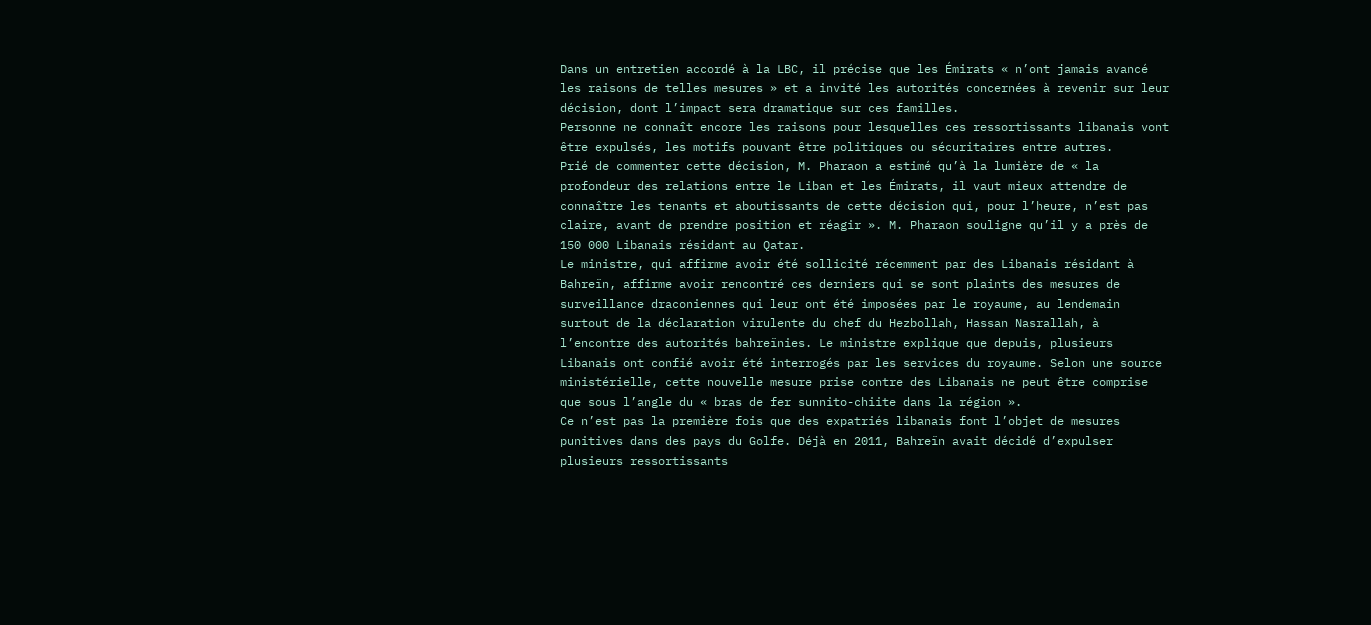Dans un entretien accordé à la LBC, il précise que les Émirats « n’ont jamais avancé les raisons de telles mesures » et a invité les autorités concernées à revenir sur leur décision, dont l’impact sera dramatique sur ces familles.
Personne ne connaît encore les raisons pour lesquelles ces ressortissants libanais vont être expulsés, les motifs pouvant être politiques ou sécuritaires entre autres.
Prié de commenter cette décision, M. Pharaon a estimé qu’à la lumière de « la profondeur des relations entre le Liban et les Émirats, il vaut mieux attendre de connaître les tenants et aboutissants de cette décision qui, pour l’heure, n’est pas claire, avant de prendre position et réagir ». M. Pharaon souligne qu’il y a près de 150 000 Libanais résidant au Qatar.
Le ministre, qui affirme avoir été sollicité récemment par des Libanais résidant à Bahreïn, affirme avoir rencontré ces derniers qui se sont plaints des mesures de surveillance draconiennes qui leur ont été imposées par le royaume, au lendemain surtout de la déclaration virulente du chef du Hezbollah, Hassan Nasrallah, à l’encontre des autorités bahreïnies. Le ministre explique que depuis, plusieurs Libanais ont confié avoir été interrogés par les services du royaume. Selon une source ministérielle, cette nouvelle mesure prise contre des Libanais ne peut être comprise que sous l’angle du « bras de fer sunnito-chiite dans la région ».
Ce n’est pas la première fois que des expatriés libanais font l’objet de mesures punitives dans des pays du Golfe. Déjà en 2011, Bahreïn avait décidé d’expulser plusieurs ressortissants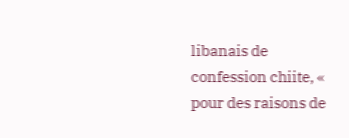libanais de confession chiite, « pour des raisons de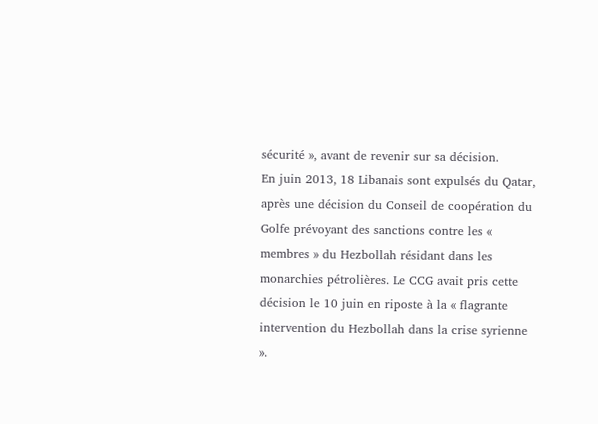sécurité », avant de revenir sur sa décision.
En juin 2013, 18 Libanais sont expulsés du Qatar, après une décision du Conseil de coopération du Golfe prévoyant des sanctions contre les « membres » du Hezbollah résidant dans les monarchies pétrolières. Le CCG avait pris cette décision le 10 juin en riposte à la « flagrante intervention du Hezbollah dans la crise syrienne ».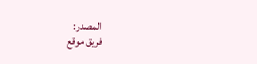المصدر:
فريق موقع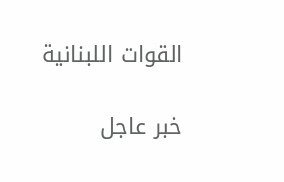القوات اللبنانية

خبر عاجل